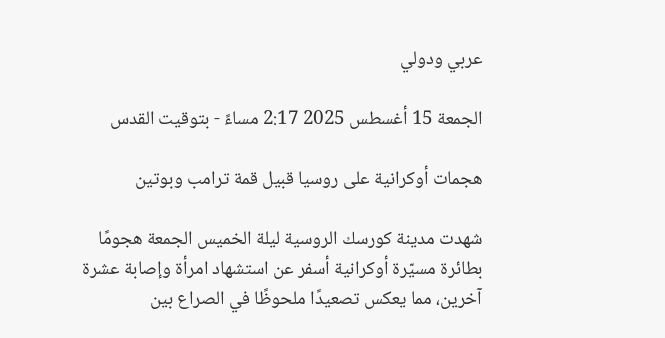عربي ودولي

الجمعة 15 أغسطس 2025 2:17 مساءً - بتوقيت القدس

هجمات أوكرانية على روسيا قبيل قمة ترامب وبوتين

شهدت مدينة كورسك الروسية ليلة الخميس الجمعة هجومًا بطائرة مسيّرة أوكرانية أسفر عن استشهاد امرأة وإصابة عشرة آخرين، مما يعكس تصعيدًا ملحوظًا في الصراع بين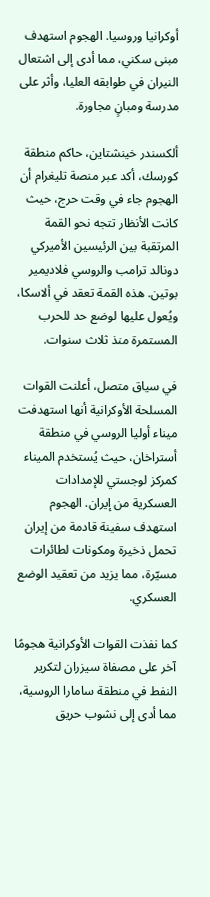أوكرانيا وروسيا. الهجوم استهدف مبنى سكني، مما أدى إلى اشتعال النيران في طوابقه العليا، وأثر على مدرسة ومبانٍ مجاورة.

ألكسندر خينشتاين، حاكم منطقة كورسك، أكد عبر منصة تليغرام أن الهجوم جاء في وقت حرج، حيث كانت الأنظار تتجه نحو القمة المرتقبة بين الرئيسين الأميركي دونالد ترامب والروسي فلاديمير بوتين. هذه القمة تعقد في ألاسكا، ويُعول عليها لوضع حد للحرب المستمرة منذ ثلاث سنوات.

في سياق متصل، أعلنت القوات المسلحة الأوكرانية أنها استهدفت ميناء أوليا الروسي في منطقة أستراخان، حيث يُستخدم الميناء كمركز لوجستي للإمدادات العسكرية من إيران. الهجوم استهدف سفينة قادمة من إيران تحمل ذخيرة ومكونات لطائرات مسيّرة، مما يزيد من تعقيد الوضع العسكري.

كما نفذت القوات الأوكرانية هجومًا آخر على مصفاة سيزران لتكرير النفط في منطقة سامارا الروسية، مما أدى إلى نشوب حريق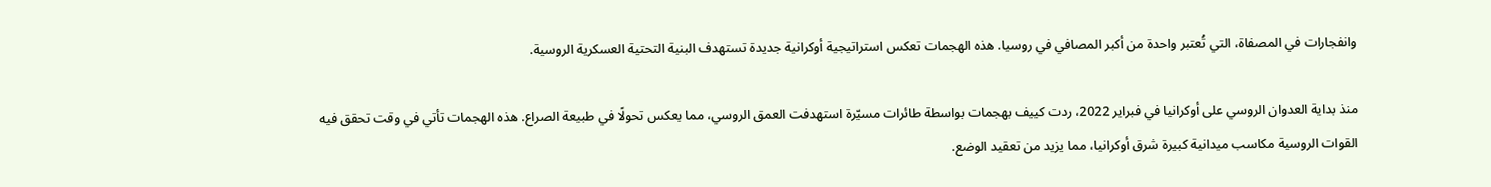وانفجارات في المصفاة، التي تُعتبر واحدة من أكبر المصافي في روسيا. هذه الهجمات تعكس استراتيجية أوكرانية جديدة تستهدف البنية التحتية العسكرية الروسية.

منذ بداية العدوان الروسي على أوكرانيا في فبراير 2022، ردت كييف بهجمات بواسطة طائرات مسيّرة استهدفت العمق الروسي، مما يعكس تحولًا في طبيعة الصراع. هذه الهجمات تأتي في وقت تحقق فيه القوات الروسية مكاسب ميدانية كبيرة شرق أوكرانيا، مما يزيد من تعقيد الوضع.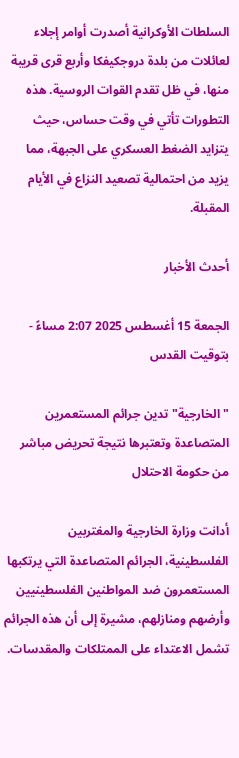السلطات الأوكرانية أصدرت أوامر إجلاء لعائلات من بلدة دروجكيفكا وأربع قرى قريبة منها، في ظل تقدم القوات الروسية. هذه التطورات تأتي في وقت حساس، حيث يتزايد الضغط العسكري على الجبهة، مما يزيد من احتمالية تصعيد النزاع في الأيام المقبلة.

أحدث الأخبار

الجمعة 15 أغسطس 2025 2:07 مساءً - بتوقيت القدس

"الخارجية" تدين جرائم المستعمرين المتصاعدة وتعتبرها نتيجة تحريض مباشر من حكومة الاحتلال

أدانت وزارة الخارجية والمغتربين الفلسطينية، الجرائم المتصاعدة التي يرتكبها المستعمرون ضد المواطنين الفلسطينيين وأرضهم ومنازلهم، مشيرة إلى أن هذه الجرائم تشمل الاعتداء على الممتلكات والمقدسات.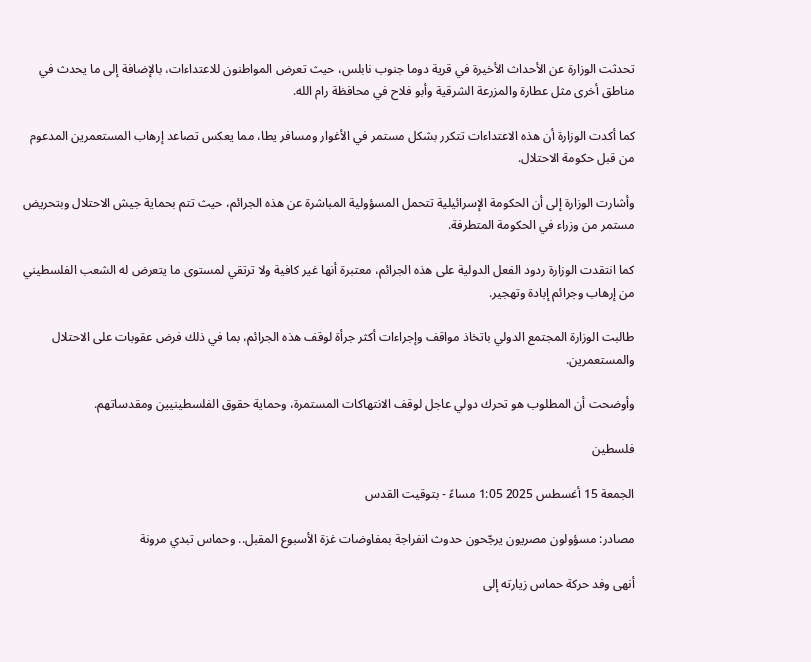تحدثت الوزارة عن الأحداث الأخيرة في قرية دوما جنوب نابلس، حيث تعرض المواطنون للاعتداءات، بالإضافة إلى ما يحدث في مناطق أخرى مثل عطارة والمزرعة الشرقية وأبو فلاح في محافظة رام الله.

كما أكدت الوزارة أن هذه الاعتداءات تتكرر بشكل مستمر في الأغوار ومسافر يطا، مما يعكس تصاعد إرهاب المستعمرين المدعوم من قبل حكومة الاحتلال.

وأشارت الوزارة إلى أن الحكومة الإسرائيلية تتحمل المسؤولية المباشرة عن هذه الجرائم، حيث تتم بحماية جيش الاحتلال وبتحريض مستمر من وزراء في الحكومة المتطرفة.

كما انتقدت الوزارة ردود الفعل الدولية على هذه الجرائم، معتبرة أنها غير كافية ولا ترتقي لمستوى ما يتعرض له الشعب الفلسطيني من إرهاب وجرائم إبادة وتهجير.

طالبت الوزارة المجتمع الدولي باتخاذ مواقف وإجراءات أكثر جرأة لوقف هذه الجرائم، بما في ذلك فرض عقوبات على الاحتلال والمستعمرين.

وأوضحت أن المطلوب هو تحرك دولي عاجل لوقف الانتهاكات المستمرة، وحماية حقوق الفلسطينيين ومقدساتهم.

فلسطين

الجمعة 15 أغسطس 2025 1:05 مساءً - بتوقيت القدس

مصادر: مسؤولون مصريون يرجّحون حدوث انفراجة بمفاوضات غزة الأسبوع المقبل.. وحماس تبدي مرونة

أنهى وفد حركة حماس زيارته إلى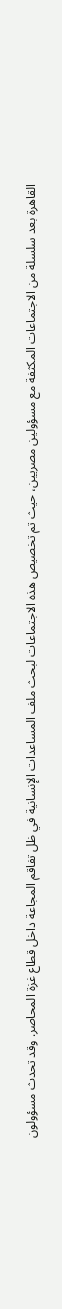القاهرة بعد سلسلة من الاجتماعات المكثفة مع مسؤولين مصريين، حيث تم تخصيص هذه الاجتماعات لبحث ملف المساعدات الإنسانية في ظل تفاقم المجاعة داخل قطاع غزة المحاصر. وقد تحدث مسؤولون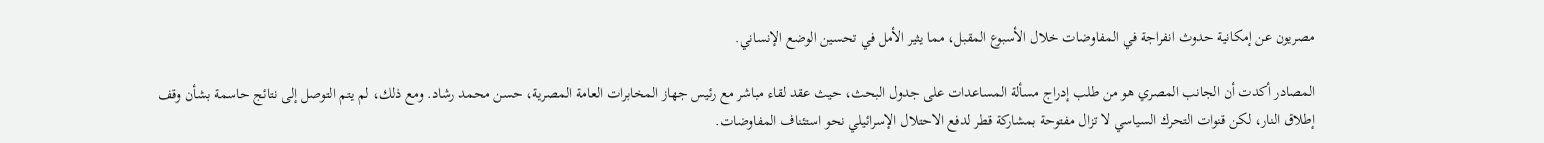مصريون عن إمكانية حدوث انفراجة في المفاوضات خلال الأسبوع المقبل، مما يثير الأمل في تحسين الوضع الإنساني.

المصادر أكدت أن الجانب المصري هو من طلب إدراج مسألة المساعدات على جدول البحث، حيث عقد لقاء مباشر مع رئيس جهاز المخابرات العامة المصرية، حسن محمد رشاد. ومع ذلك، لم يتم التوصل إلى نتائج حاسمة بشأن وقف إطلاق النار، لكن قنوات التحرك السياسي لا تزال مفتوحة بمشاركة قطر لدفع الاحتلال الإسرائيلي نحو استئناف المفاوضات.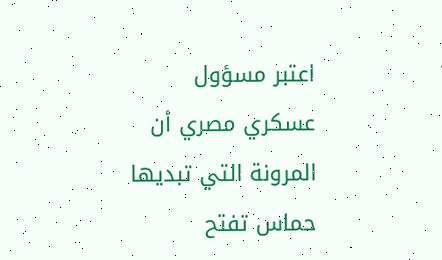اعتبر مسؤول عسكري مصري أن المرونة التي تبديها حماس تفتح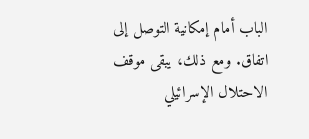الباب أمام إمكانية التوصل إلى اتفاق. ومع ذلك، يبقى موقف الاحتلال الإسرائيلي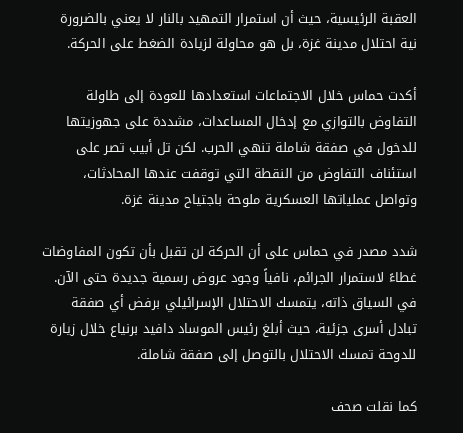العقبة الرئيسية، حيث أن استمرار التمهيد بالنار لا يعني بالضرورة نية احتلال مدينة غزة، بل هو محاولة لزيادة الضغط على الحركة.

أكدت حماس خلال الاجتماعات استعدادها للعودة إلى طاولة التفاوض بالتوازي مع إدخال المساعدات، مشددة على جهوزيتها للدخول في صفقة شاملة تنهي الحرب. لكن تل أبيب تصر على استئناف التفاوض من النقطة التي توقفت عندها المحادثات، وتواصل عملياتها العسكرية ملوحة باجتياح مدينة غزة.

شدد مصدر في حماس على أن الحركة لن تقبل بأن تكون المفاوضات غطاءً لاستمرار الجرائم، نافياً وجود عروض رسمية جديدة حتى الآن. في السياق ذاته، يتمسك الاحتلال الإسرائيلي برفض أي صفقة تبادل أسرى جزئية، حيث أبلغ رئيس الموساد دافيد برنياع خلال زيارة للدوحة تمسك الاحتلال بالتوصل إلى صفقة شاملة.

كما نقلت صحف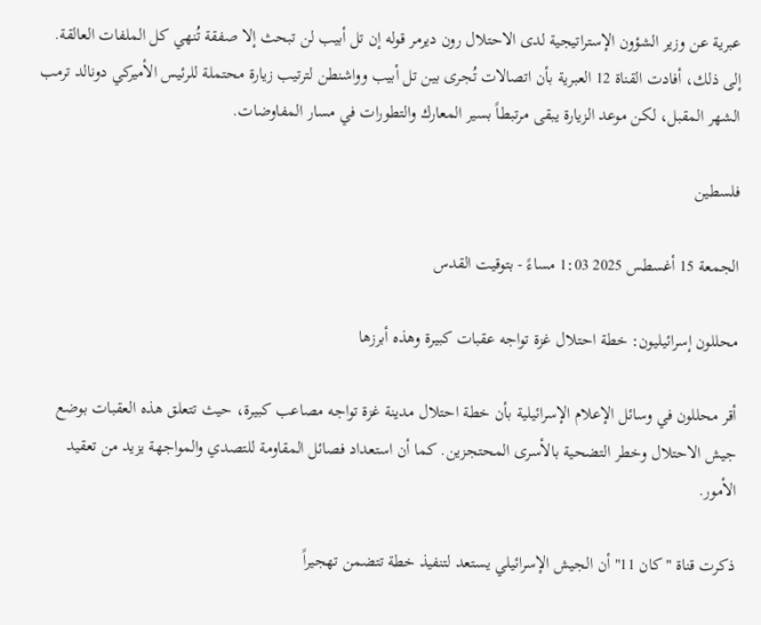عبرية عن وزير الشؤون الإستراتيجية لدى الاحتلال رون ديرمر قوله إن تل أبيب لن تبحث إلا صفقة تُنهي كل الملفات العالقة. إلى ذلك، أفادت القناة 12 العبرية بأن اتصالات تُجرى بين تل أبيب وواشنطن لترتيب زيارة محتملة للرئيس الأميركي دونالد ترمب الشهر المقبل، لكن موعد الزيارة يبقى مرتبطاً بسير المعارك والتطورات في مسار المفاوضات.

فلسطين

الجمعة 15 أغسطس 2025 1:03 مساءً - بتوقيت القدس

محللون إسرائيليون: خطة احتلال غزة تواجه عقبات كبيرة وهذه أبرزها

أقر محللون في وسائل الإعلام الإسرائيلية بأن خطة احتلال مدينة غزة تواجه مصاعب كبيرة، حيث تتعلق هذه العقبات بوضع جيش الاحتلال وخطر التضحية بالأسرى المحتجزين. كما أن استعداد فصائل المقاومة للتصدي والمواجهة يزيد من تعقيد الأمور.

ذكرت قناة "كان 11" أن الجيش الإسرائيلي يستعد لتنفيذ خطة تتضمن تهجيراً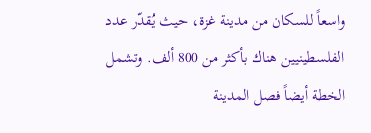واسعاً للسكان من مدينة غزة، حيث يُقدّر عدد الفلسطينيين هناك بأكثر من 800 ألف. وتشمل الخطة أيضاً فصل المدينة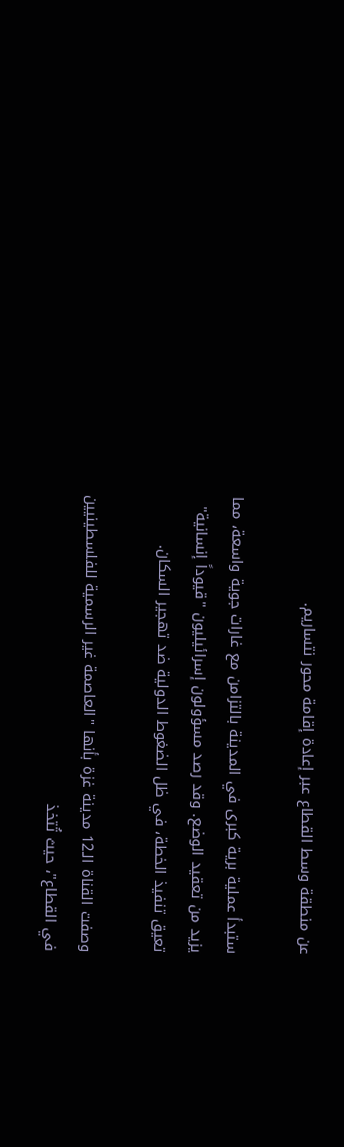عن منطقة وسط القطاع عبر إعادة إقامة محور نتساريم.

ستبدأ عملية برية كبرى في المدينة بالتزامن مع غارات جوية واسعة، مما يزيد من تعقيد الوضع. وقد رصد مسؤولون إسرائيليون "قيوداً إنسانية" تعيق تنفيذ الخطة، في ظل الضغوط الدولية ضد تهجير السكان.

وصفت القناة الـ12 مدينة غزة بأنها "العاصمة غير الرسمية للفلسطينيين في القطاع"، حيث تُتخذ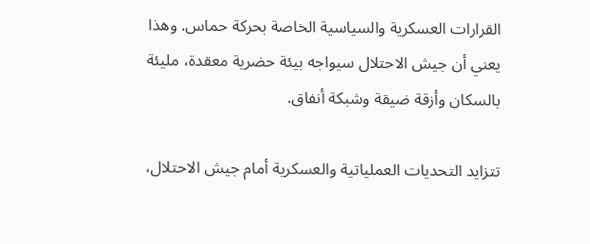القرارات العسكرية والسياسية الخاصة بحركة حماس. وهذا يعني أن جيش الاحتلال سيواجه بيئة حضرية معقدة، مليئة بالسكان وأزقة ضيقة وشبكة أنفاق.

تتزايد التحديات العملياتية والعسكرية أمام جيش الاحتلال،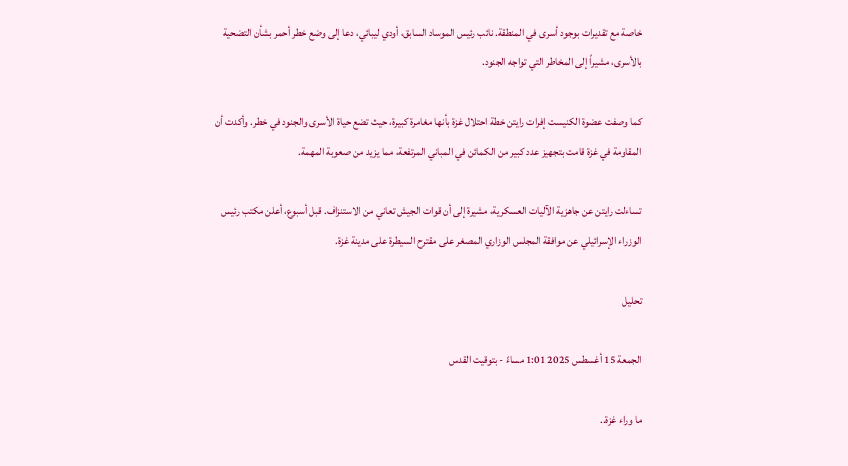خاصة مع تقديرات بوجود أسرى في المنطقة. نائب رئيس الموساد السابق، أودي ليبائي، دعا إلى وضع خطر أحمر بشأن التضحية بالأسرى، مشيراً إلى المخاطر التي تواجه الجنود.

كما وصفت عضوة الكنيست إفرات رايتن خطة احتلال غزة بأنها مغامرة كبيرة، حيث تضع حياة الأسرى والجنود في خطر. وأكدت أن المقاومة في غزة قامت بتجهيز عدد كبير من الكمائن في المباني المرتفعة، مما يزيد من صعوبة المهمة.

تساءلت رايتن عن جاهزية الآليات العسكرية، مشيرة إلى أن قوات الجيش تعاني من الاستنزاف. قبل أسبوع، أعلن مكتب رئيس الوزراء الإسرائيلي عن موافقة المجلس الوزاري المصغر على مقترح السيطرة على مدينة غزة.

تحليل

الجمعة 15 أغسطس 2025 1:01 مساءً - بتوقيت القدس

ما وراء غزة..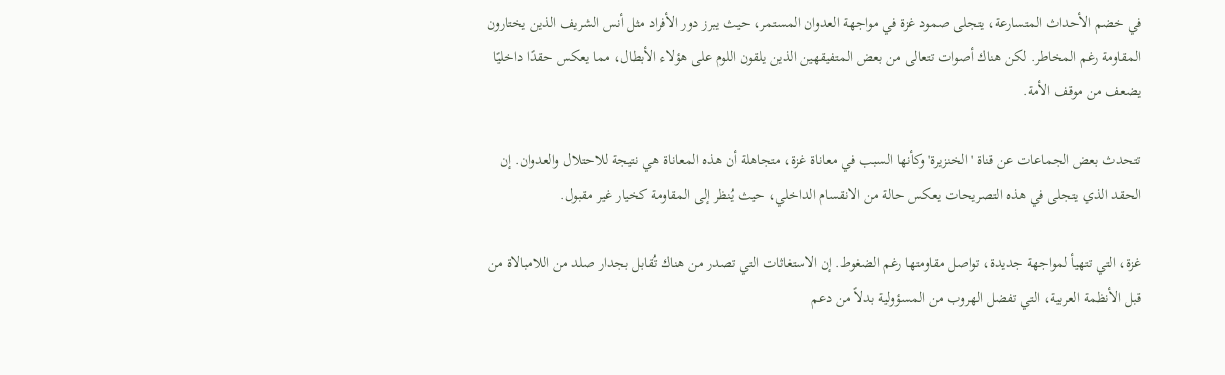في خضم الأحداث المتسارعة، يتجلى صمود غزة في مواجهة العدوان المستمر، حيث يبرز دور الأفراد مثل أنس الشريف الذين يختارون المقاومة رغم المخاطر. لكن هناك أصوات تتعالى من بعض المتفيقهين الذين يلقون اللوم على هؤلاء الأبطال، مما يعكس حقدًا داخليًا يضعف من موقف الأمة.

تتحدث بعض الجماعات عن قناة 'الخنزيرة' وكأنها السبب في معاناة غزة، متجاهلة أن هذه المعاناة هي نتيجة للاحتلال والعدوان. إن الحقد الذي يتجلى في هذه التصريحات يعكس حالة من الانقسام الداخلي، حيث يُنظر إلى المقاومة كخيار غير مقبول.

غزة، التي تتهيأ لمواجهة جديدة، تواصل مقاومتها رغم الضغوط. إن الاستغاثات التي تصدر من هناك تُقابل بجدار صلد من اللامبالاة من قبل الأنظمة العربية، التي تفضل الهروب من المسؤولية بدلاً من دعم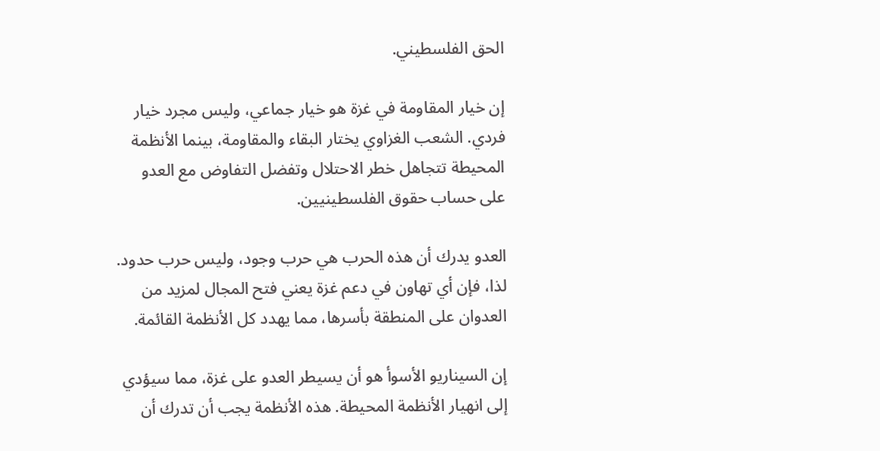الحق الفلسطيني.

إن خيار المقاومة في غزة هو خيار جماعي، وليس مجرد خيار فردي. الشعب الغزاوي يختار البقاء والمقاومة، بينما الأنظمة المحيطة تتجاهل خطر الاحتلال وتفضل التفاوض مع العدو على حساب حقوق الفلسطينيين.

العدو يدرك أن هذه الحرب هي حرب وجود، وليس حرب حدود. لذا، فإن أي تهاون في دعم غزة يعني فتح المجال لمزيد من العدوان على المنطقة بأسرها، مما يهدد كل الأنظمة القائمة.

إن السيناريو الأسوأ هو أن يسيطر العدو على غزة، مما سيؤدي إلى انهيار الأنظمة المحيطة. هذه الأنظمة يجب أن تدرك أن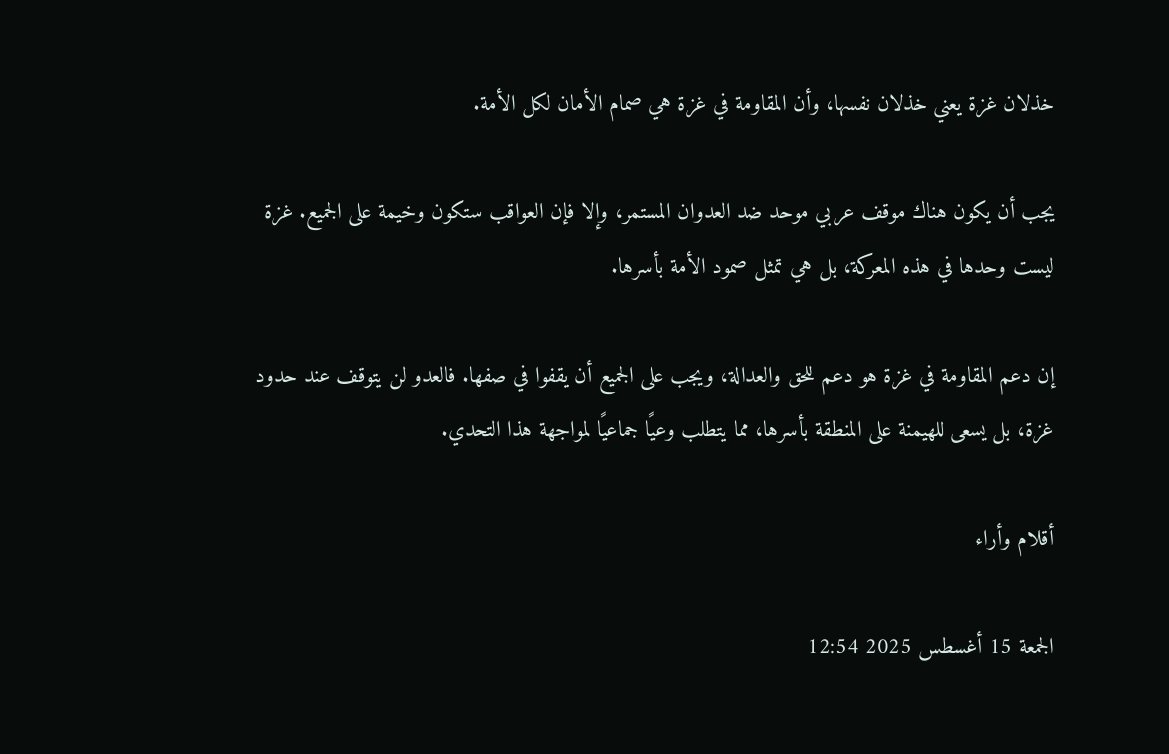خذلان غزة يعني خذلان نفسها، وأن المقاومة في غزة هي صمام الأمان لكل الأمة.

يجب أن يكون هناك موقف عربي موحد ضد العدوان المستمر، وإلا فإن العواقب ستكون وخيمة على الجميع. غزة ليست وحدها في هذه المعركة، بل هي تمثل صمود الأمة بأسرها.

إن دعم المقاومة في غزة هو دعم للحق والعدالة، ويجب على الجميع أن يقفوا في صفها. فالعدو لن يتوقف عند حدود غزة، بل يسعى للهيمنة على المنطقة بأسرها، مما يتطلب وعيًا جماعيًا لمواجهة هذا التحدي.

أقلام وأراء

الجمعة 15 أغسطس 2025 12:54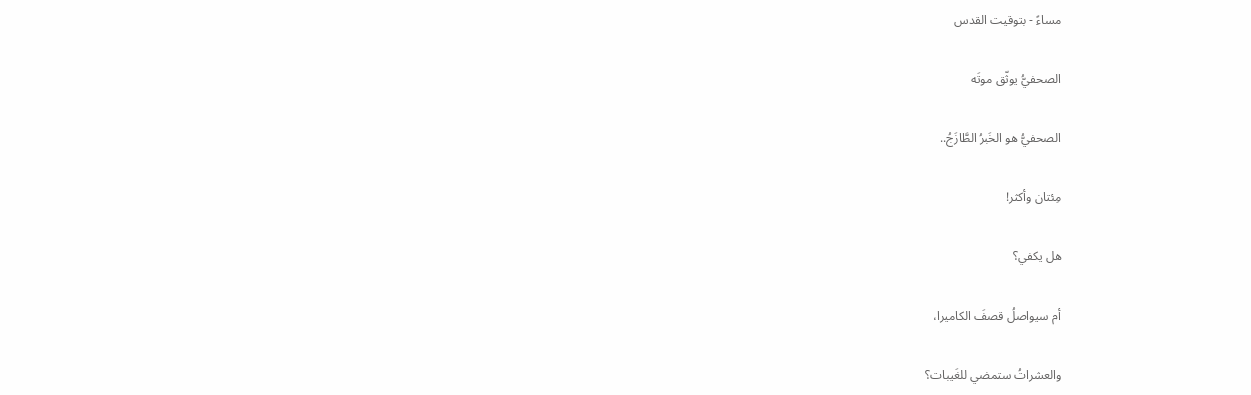مساءً - بتوقيت القدس

الصحفيُّ يوثّق موتَه

الصحفيُّ هو الخَبرُ الطَّازَجُ..

مِئتان وأكثر!

هل يكفي؟

أم سيواصلُ قصفَ الكاميرا،

والعشراتُ ستمضي للغَيبات؟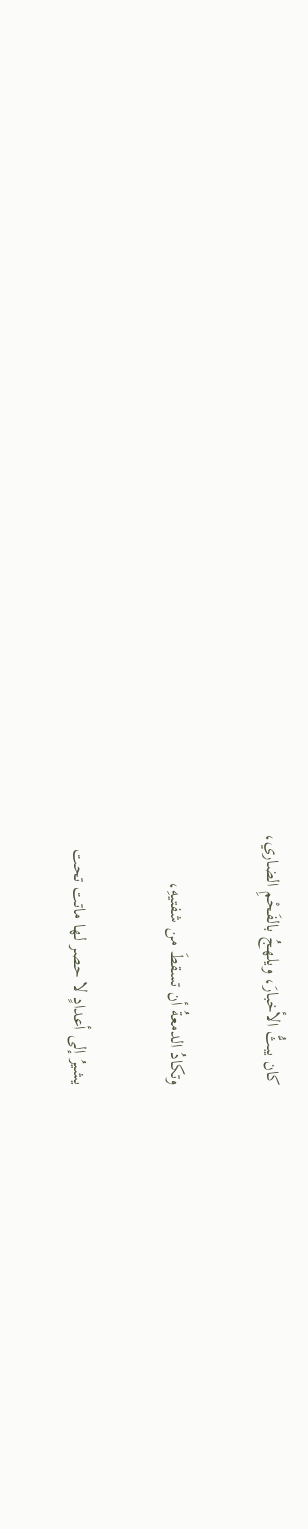كان يبثُّ الأخبارَ، ويلهجُ بالفَحْمِ الضاري،

وتكادُ الدمعةُ أن تسقطَ من شفتيهِ،

يشيرُ إلى أعدادٍ لا حصر لها ماتت تحت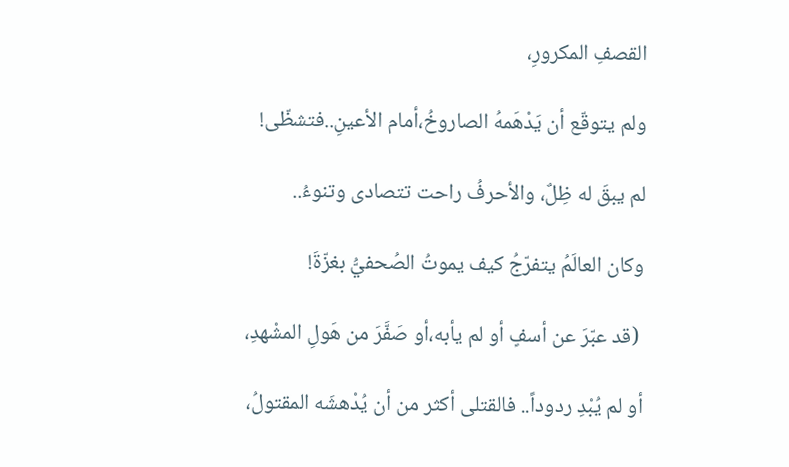القصفِ المكرورِ،

ولم يتوقّع أن يَدْهَمهُ الصاروخُ،أمام الأعينِ..فتشظّى!

لم يبقَ له ظِلٌ، والأحرفُ راحت تتصادى وتنوءُ..

وكان العالَمُ يتفرّجُ كيف يموتُ الصُحفيُّ بغزّةَ!

 (قد عبّرَ عن أسفٍ أو لم يأبه،أو صَفَّرَ من هَولِ المشْهدِ،

أو لم يُبْدِ ردوداً.. فالقتلى أكثر من أن يُدْهشَه المقتولُ،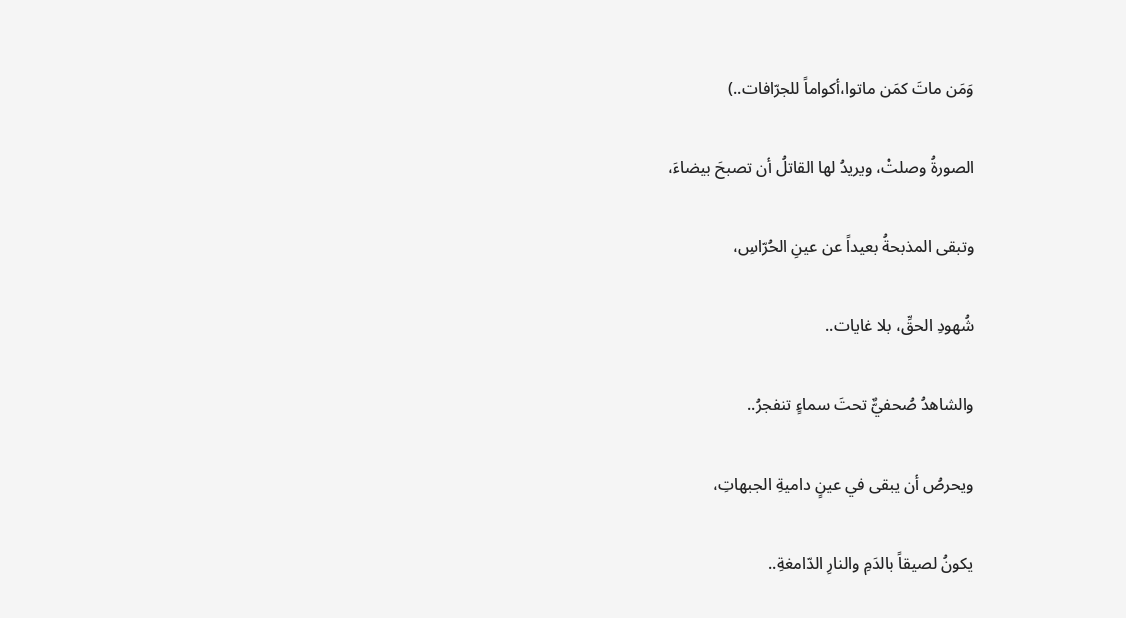وَمَن ماتَ كمَن ماتوا،أكواماً للجرّافات..)

الصورةُ وصلتْ، ويريدُ لها القاتلُ أن تصبحَ بيضاءَ،

وتبقى المذبحةُ بعيداً عن عينِ الحُرّاسِ،

شُهودِ الحقِّ، بلا غايات..

والشاهدُ صُحفيٌّ تحتَ سماءٍ تنفجرُ..

ويحرصُ أن يبقى في عينٍ داميةِ الجبهاتِ،

يكونُ لصيقاً بالدَمِ والنارِ الدّامغةِ..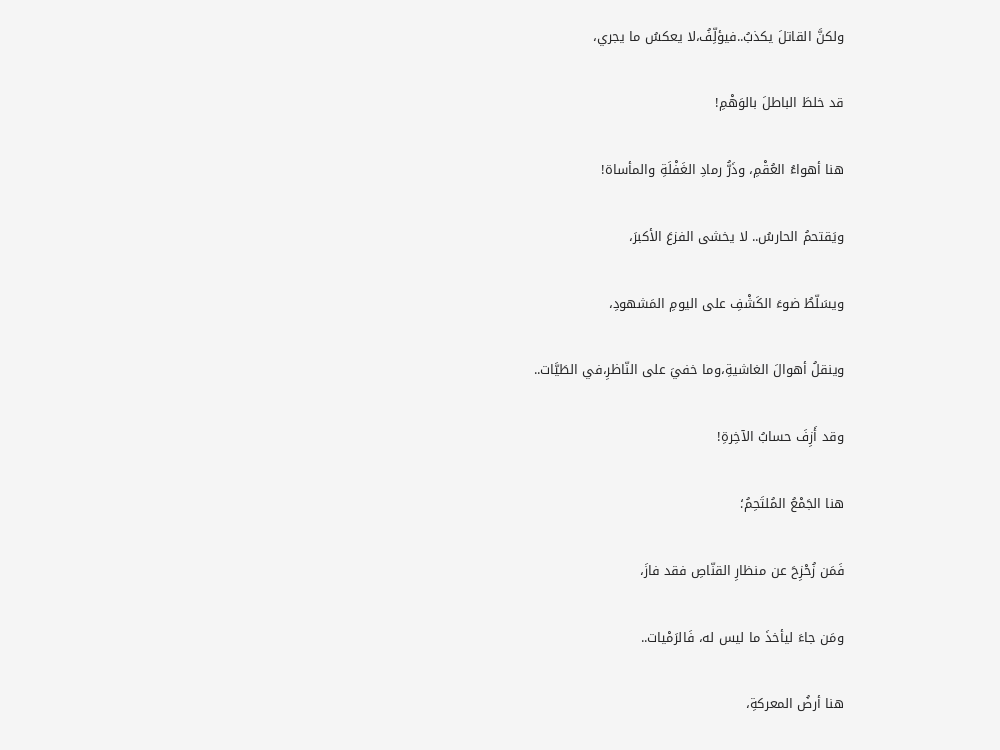ولكنَّ القاتلَ يكذبُ..فيؤلِّفُ،لا يعكسُ ما يجري،

قد خلطَ الباطلَ بالوَهْمِ!

هنا أهواءُ العُقْمِ، وذَرُّ رمادِ الغَفْلَةِ والمأساة!

ويَقتحمُ الحارسُ.. لا يخشى الفزعَ الأكبرَ،

ويسَلّطُ ضوءَ الكَشْفِ على اليومِ المَشهودِ،

وينقلُ أهوالَ الغاشيةِ،وما خفيَ على النّاظرِ،في الطَيَّات..

وقد أَزِفَ حسابُ الآخِرةِ!

هنا الجَمْعُ المُلتَحِمُ؛

فَمَن زُحْزِحَ عن منظارِ القنّاصِ فقد فازَ،

ومَن جاءَ ليأخذَ ما ليس له، فَالرَمْيات..

هنا أرضُ المعركةِ،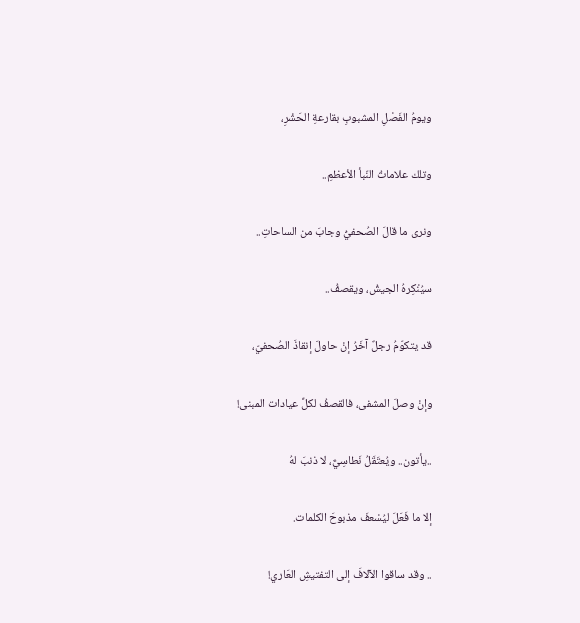ويومُ الفَصْلِ المشبوبِ بقارعةِ الحَشْرِ،

وتلك علاماتُ النّبأ الأعظمِ..

ونرى ما قالَ الصُحفيُّ وجابَ من الساحاتِ..

سيُنْكِرهُ الجيشُ، ويقصفُ..

قد يتكوّمُ رجلٌ آخَرُ إنْ حاولَ إنقاذَ الصُحفيّ،

وإنْ وصلَ المشفى، فالقصفُ لكلِّ عيادات المبنى!

..يأتون.. ويُعتَقَلُ نَطاسِيٌّ، لا ذنبَ لهُ

إلا ما فَعَلَ ليُسْعفَ مذبوحَ الكلمات.

.. وقد ساقوا الآلافَ إلى التفتيشِ العَاري!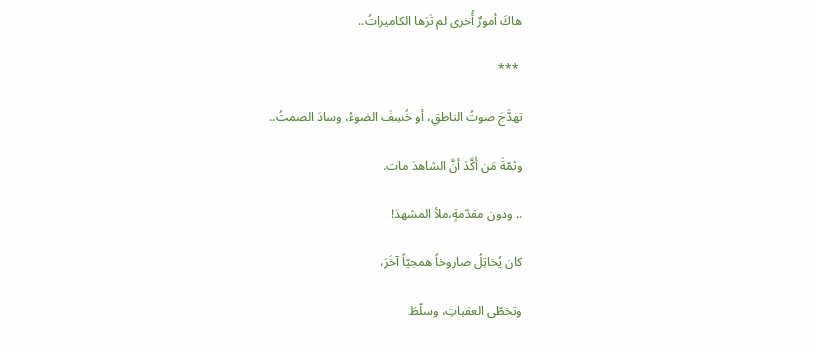هاكَ أمورٌ أُخرى لم تَرَها الكاميراتُ..

 ***

تهدَّجَ صوتُ الناطقِ، أو خُسِفَ الضوءُ، وسادَ الصمتُ..

وثمّةَ مَن أَكَّدَ أنَّ الشاهدَ مات.

.. ودون مقدّمةٍ،ملأ المشهدَ!

كان يُخاتِلُ صاروخاً همجيّاً آخَرَ،

وتخطّى العقباتِ، وسلّطَ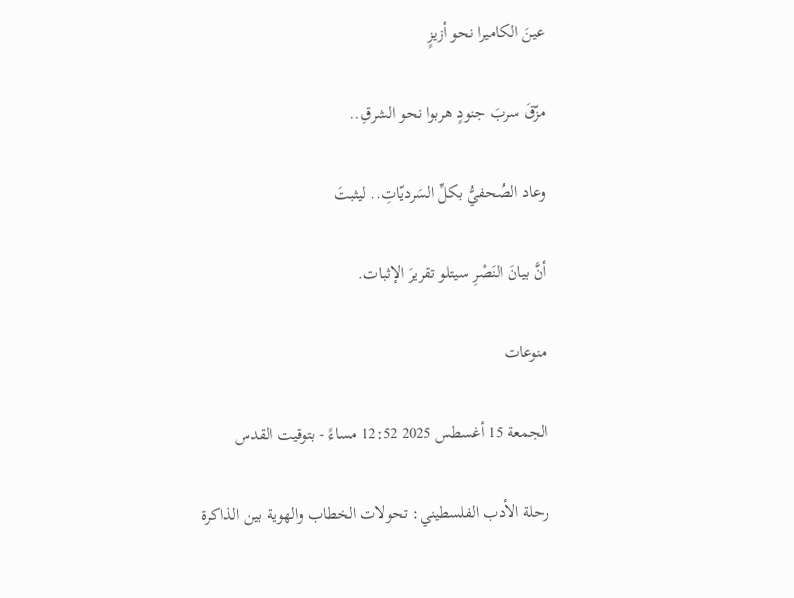عينَ الكاميرا نحو أزيزٍ

مزّقَ سربَ جنودٍ هربوا نحو الشرقِ..

وعاد الصُحفيُّ بكلِّ السَرديّاتِ.. ليثبتَ

أنَّ بيانَ النَصْرِ سيتلو تقريرَ الإثبات.

منوعات

الجمعة 15 أغسطس 2025 12:52 مساءً - بتوقيت القدس

رحلة الأدب الفلسطيني: تحولات الخطاب والهوية بين الذاكرة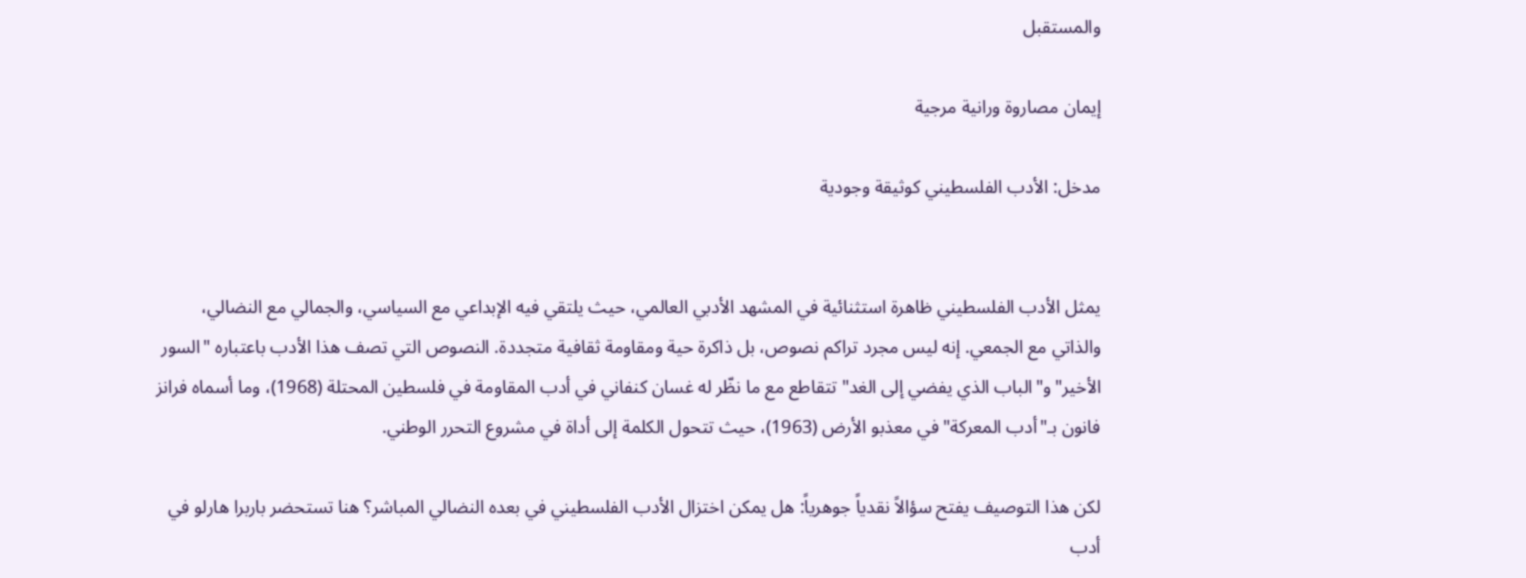والمستقبل

إيمان مصاروة ورانية مرجية

مدخل: الأدب الفلسطيني كوثيقة وجودية


يمثل الأدب الفلسطيني ظاهرة استثنائية في المشهد الأدبي العالمي، حيث يلتقي فيه الإبداعي مع السياسي، والجمالي مع النضالي، والذاتي مع الجمعي. إنه ليس مجرد تراكم نصوص، بل ذاكرة حية ومقاومة ثقافية متجددة. النصوص التي تصف هذا الأدب باعتباره "السور الأخير" و"الباب الذي يفضي إلى الغد" تتقاطع مع ما نظّر له غسان كنفاني في أدب المقاومة في فلسطين المحتلة (1968)، وما أسماه فرانز فانون بـ"أدب المعركة" في معذبو الأرض (1963)، حيث تتحول الكلمة إلى أداة في مشروع التحرر الوطني.

لكن هذا التوصيف يفتح سؤالاً نقدياً جوهرياً: هل يمكن اختزال الأدب الفلسطيني في بعده النضالي المباشر؟ هنا تستحضر باربرا هارلو في أدب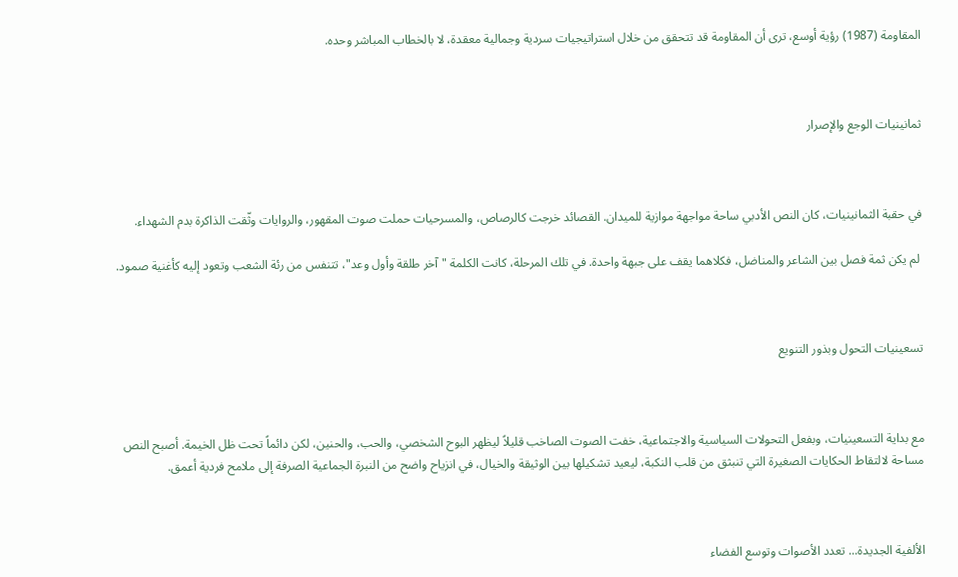المقاومة (1987) رؤية أوسع، ترى أن المقاومة قد تتحقق من خلال استراتيجيات سردية وجمالية معقدة، لا بالخطاب المباشر وحده.



ثمانينيات الوجع والإصرار



في حقبة الثمانينيات، كان النص الأدبي ساحة مواجهة موازية للميدان. القصائد خرجت كالرصاص، والمسرحيات حملت صوت المقهور، والروايات وثّقت الذاكرة بدم الشهداء.

 لم يكن ثمة فصل بين الشاعر والمناضل، فكلاهما يقف على جبهة واحدة. في تلك المرحلة، كانت الكلمة "آخر طلقة وأول وعد"، تتنفس من رئة الشعب وتعود إليه كأغنية صمود.



تسعينيات التحول وبذور التنويع



مع بداية التسعينيات، وبفعل التحولات السياسية والاجتماعية، خفت الصوت الصاخب قليلاً ليظهر البوح الشخصي، والحب، والحنين، لكن دائماً تحت ظل الخيمة. أصبح النص مساحة لالتقاط الحكايات الصغيرة التي تنبثق من قلب النكبة، ليعيد تشكيلها بين الوثيقة والخيال، في انزياح واضح من النبرة الجماعية الصرفة إلى ملامح فردية أعمق.



الألفية الجديدة... تعدد الأصوات وتوسع الفضاء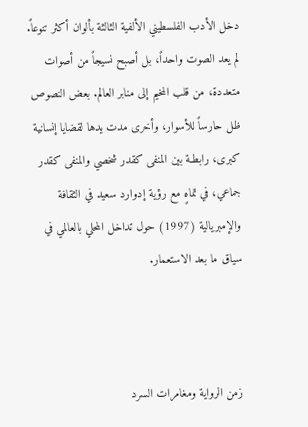دخل الأدب الفلسطيني الألفية الثالثة بألوان أكثر تنوعاً. لم يعد الصوت واحداً، بل أصبح نسيجاً من أصوات متعددة، من قلب المخيم إلى منابر العالم. بعض النصوص ظل حارساً للأسوار، وأخرى مدت يدها لقضايا إنسانية كبرى، رابطـة بين المنفى كقدر شخصي والمنفى كقدر جماعي، في تماهٍ مع رؤية إدوارد سعيد في الثقافة والإمبريالية (1997) حول تداخل المحلي بالعالمي في سياق ما بعد الاستعمار.



زمن الرواية ومغامرات السرد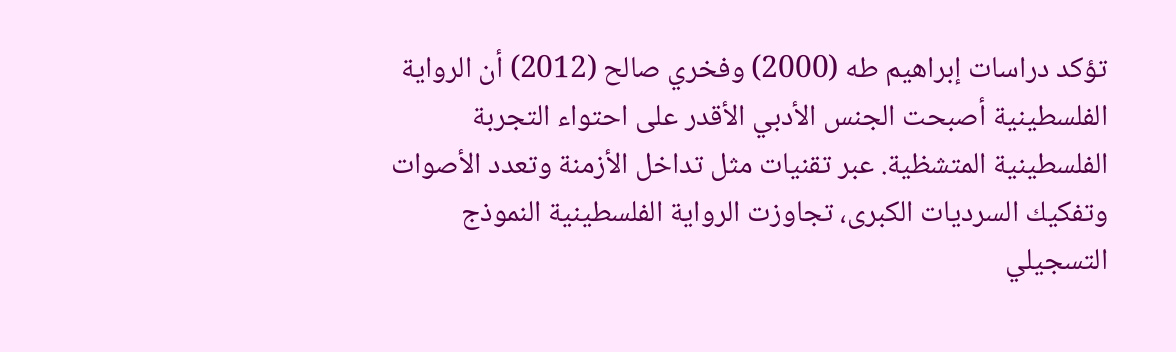تؤكد دراسات إبراهيم طه (2000) وفخري صالح (2012) أن الرواية الفلسطينية أصبحت الجنس الأدبي الأقدر على احتواء التجربة الفلسطينية المتشظية. عبر تقنيات مثل تداخل الأزمنة وتعدد الأصوات وتفكيك السرديات الكبرى، تجاوزت الرواية الفلسطينية النموذج التسجيلي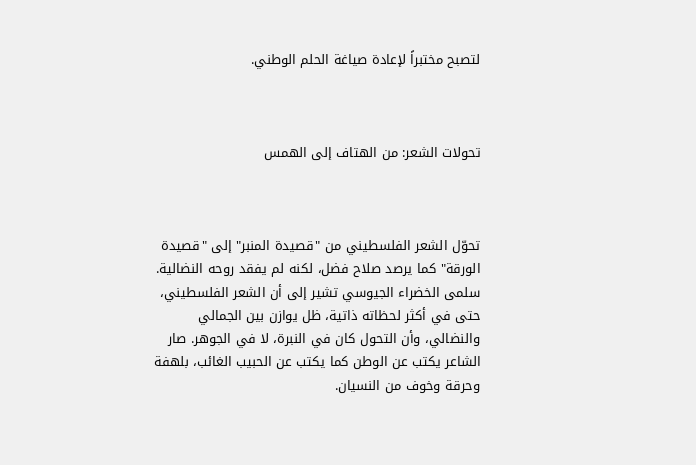لتصبح مختبراً لإعادة صياغة الحلم الوطني.



تحولات الشعر: من الهتاف إلى الهمس



تحوّل الشعر الفلسطيني من "قصيدة المنبر" إلى "قصيدة الورقة" كما يرصد صلاح فضل، لكنه لم يفقد روحه النضالية. سلمى الخضراء الجيوسي تشير إلى أن الشعر الفلسطيني، حتى في أكثر لحظاته ذاتية، ظل يوازن بين الجمالي والنضالي، وأن التحول كان في النبرة، لا في الجوهر. صار الشاعر يكتب عن الوطن كما يكتب عن الحبيب الغائب، بلهفة وحرقة وخوف من النسيان.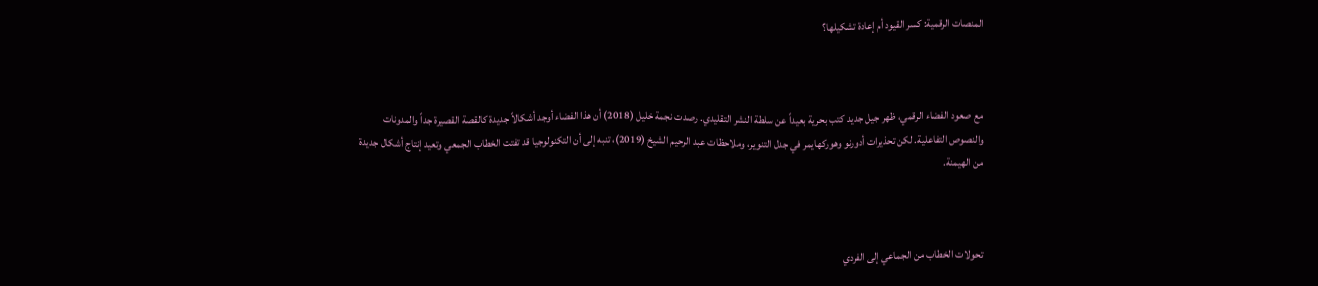المنصات الرقمية: كسر القيود أم إعادة تشكيلها؟



مع صعود الفضاء الرقمي، ظهر جيل جديد كتب بحرية بعيداً عن سلطة النشر التقليدي. رصدت نجمة خليل (2018) أن هذا الفضاء أوجد أشكالاً جديدة كالقصة القصيرة جداً والمدونات والنصوص التفاعلية. لكن تحذيرات أدورنو وهوركهايمر في جدل التنوير، وملاحظات عبد الرحيم الشيخ (2019)، تنبه إلى أن التكنولوجيا قد تفتت الخطاب الجمعي وتعيد إنتاج أشكال جديدة من الهيمنة.



تحولات الخطاب من الجماعي إلى الفردي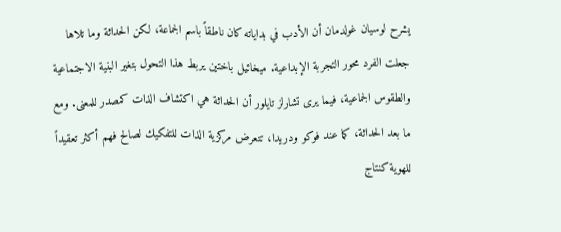يشرح لوسيان غولدمان أن الأدب في بداياته كان ناطقاً باسم الجماعة، لكن الحداثة وما تلاها جعلت الفرد محور التجربة الإبداعية. ميخائيل باختين يربط هذا التحول بتغير البنية الاجتماعية والطقوس الجماعية، فيما يرى تشارلز تايلور أن الحداثة هي اكتشاف الذات كمصدر للمعنى. ومع ما بعد الحداثة، كما عند فوكو ودريدا، تتعرض مركزية الذات للتفكيك لصالح فهم أكثر تعقيداً للهوية كنتاج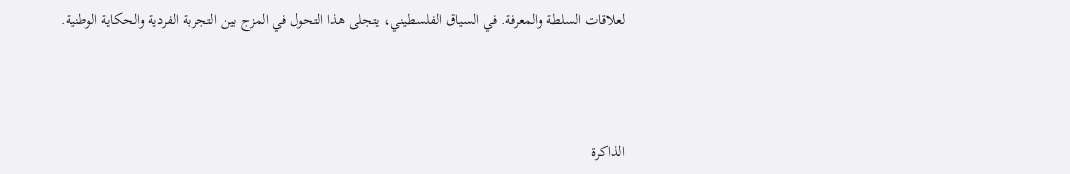لعلاقات السلطة والمعرفة. في السياق الفلسطيني، يتجلى هذا التحول في المزج بين التجربة الفردية والحكاية الوطنية.



الذاكرة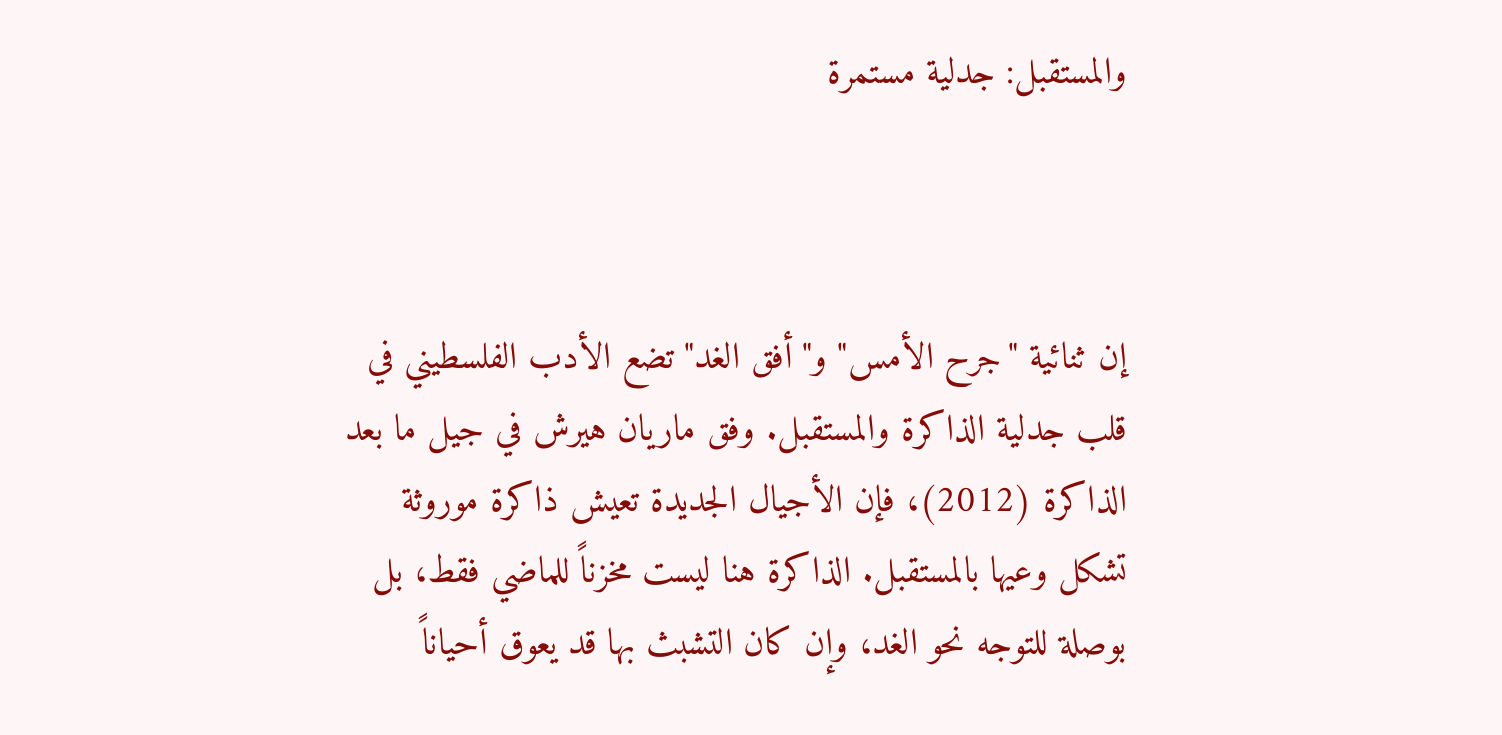والمستقبل: جدلية مستمرة



إن ثنائية "جرح الأمس" و"أفق الغد" تضع الأدب الفلسطيني في قلب جدلية الذاكرة والمستقبل. وفق ماريان هيرش في جيل ما بعد الذاكرة (2012)، فإن الأجيال الجديدة تعيش ذاكرة موروثة تشكل وعيها بالمستقبل. الذاكرة هنا ليست مخزناً للماضي فقط، بل بوصلة للتوجه نحو الغد، وإن كان التشبث بها قد يعوق أحياناً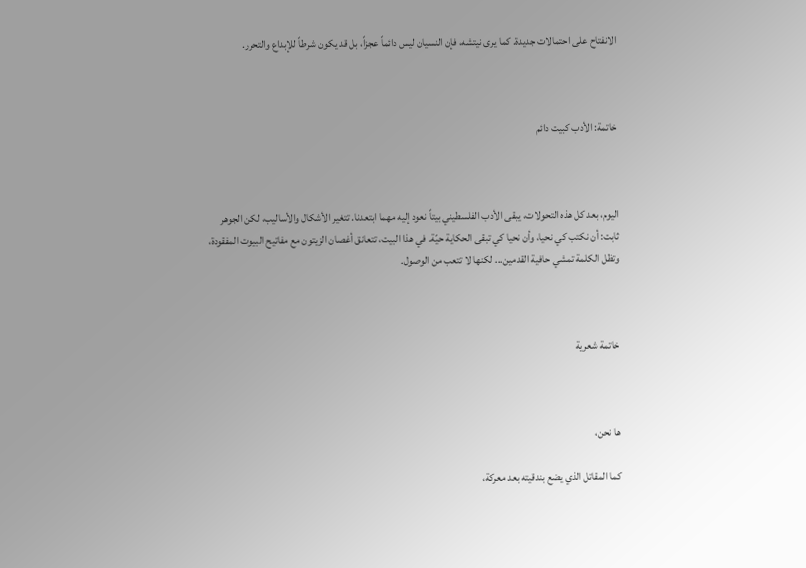الانفتاح على احتمالات جديدة. كما يرى نيتشه، فإن النسيان ليس دائماً عجزاً، بل قد يكون شرطاً للإبداع والتحرر.



خاتمة: الأدب كبيت دائم



اليوم، بعد كل هذه التحولات، يبقى الأدب الفلسطيني بيتاً نعود إليه مهما ابتعدنا. تتغير الأشكال والأساليب، لكن الجوهر ثابت: أن نكتب كي نحيا، وأن نحيا كي تبقى الحكاية حيّة. في هذا البيت، تتعانق أغصان الزيتون مع مفاتيح البيوت المفقودة، وتظل الكلمة تمشي حافية القدمين... لكنها لا تتعب من الوصول.



خاتمة شعرية



ها نحن،

كما المقاتل الذي يضع بندقيته بعد معركة،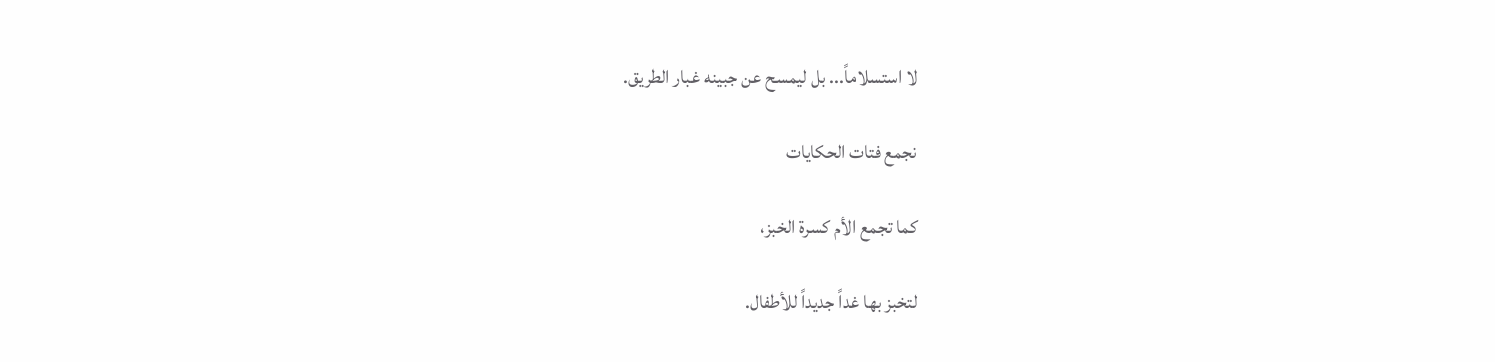لا استسلاماً... بل ليمسح عن جبينه غبار الطريق.

نجمع فتات الحكايات

كما تجمع الأم كسرة الخبز،

لتخبز بها غداً جديداً للأطفال.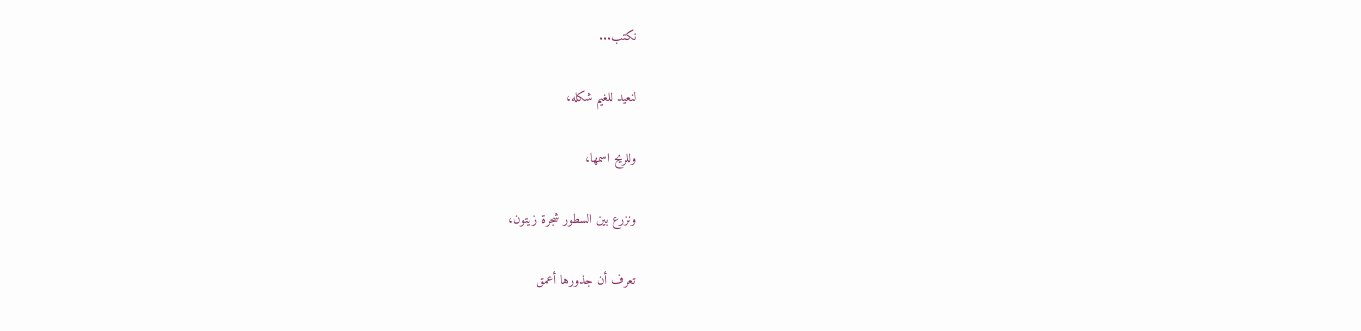نكتب...

لنعيد للغيم شكله،

وللريح اسمها،

ونزرع بين السطور شجرة زيتون،

تعرف أن جذورها أعمق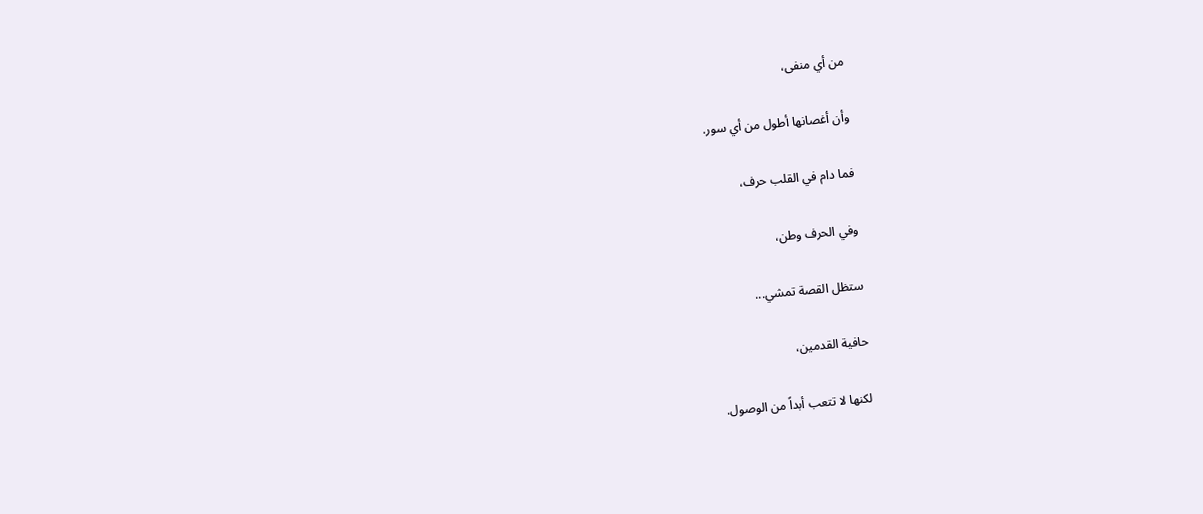من أي منفى،

وأن أغصانها أطول من أي سور.

فما دام في القلب حرف،

وفي الحرف وطن،

ستظل القصة تمشي...

حافية القدمين،

لكنها لا تتعب أبداً من الوصول.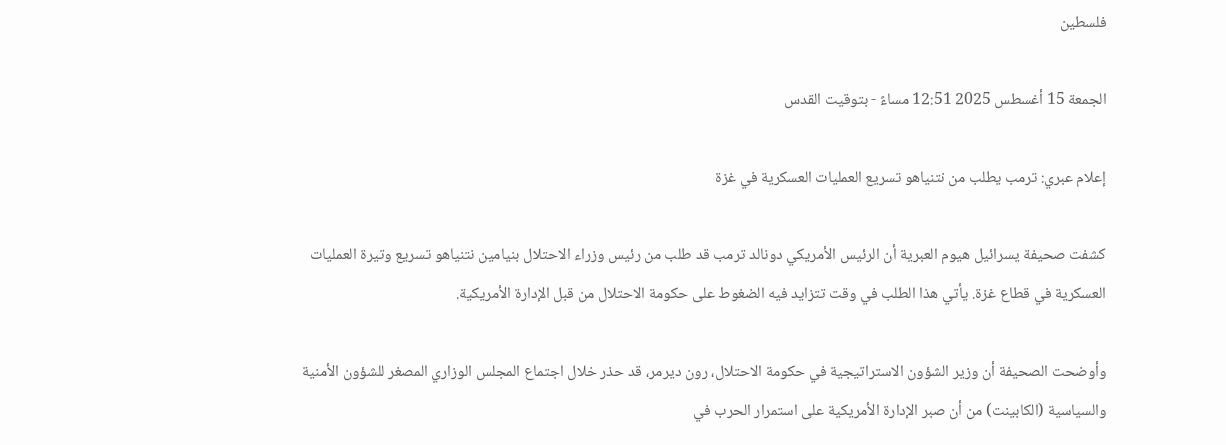فلسطين

الجمعة 15 أغسطس 2025 12:51 مساءً - بتوقيت القدس

إعلام عبري: ترمب يطلب من نتنياهو تسريع العمليات العسكرية في غزة

كشفت صحيفة يسرائيل هيوم العبرية أن الرئيس الأمريكي دونالد ترمب قد طلب من رئيس وزراء الاحتلال بنيامين نتنياهو تسريع وتيرة العمليات العسكرية في قطاع غزة. يأتي هذا الطلب في وقت تتزايد فيه الضغوط على حكومة الاحتلال من قبل الإدارة الأمريكية.

وأوضحت الصحيفة أن وزير الشؤون الاستراتيجية في حكومة الاحتلال، رون ديرمر، قد حذر خلال اجتماع المجلس الوزاري المصغر للشؤون الأمنية والسياسية (الكابينت) من أن صبر الإدارة الأمريكية على استمرار الحرب في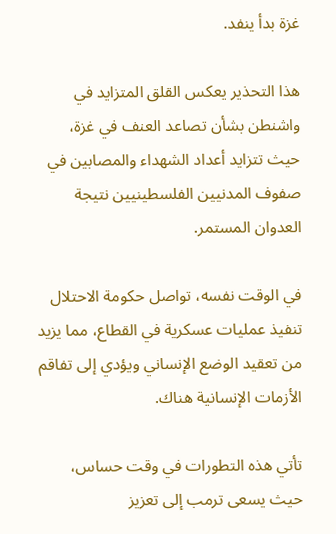غزة بدأ ينفد.

هذا التحذير يعكس القلق المتزايد في واشنطن بشأن تصاعد العنف في غزة، حيث تتزايد أعداد الشهداء والمصابين في صفوف المدنيين الفلسطينيين نتيجة العدوان المستمر.

في الوقت نفسه، تواصل حكومة الاحتلال تنفيذ عمليات عسكرية في القطاع، مما يزيد من تعقيد الوضع الإنساني ويؤدي إلى تفاقم الأزمات الإنسانية هناك.

تأتي هذه التطورات في وقت حساس، حيث يسعى ترمب إلى تعزيز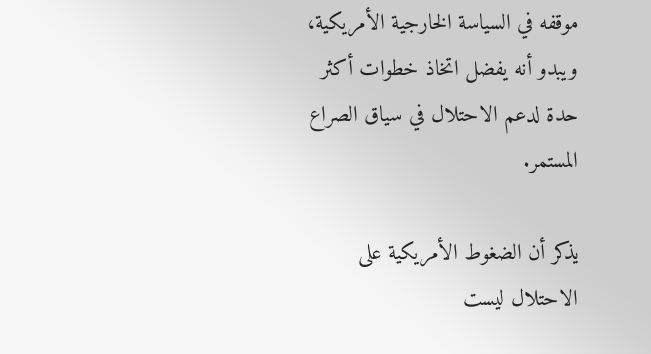موقفه في السياسة الخارجية الأمريكية، ويبدو أنه يفضل اتخاذ خطوات أكثر حدة لدعم الاحتلال في سياق الصراع المستمر.

يذكر أن الضغوط الأمريكية على الاحتلال ليست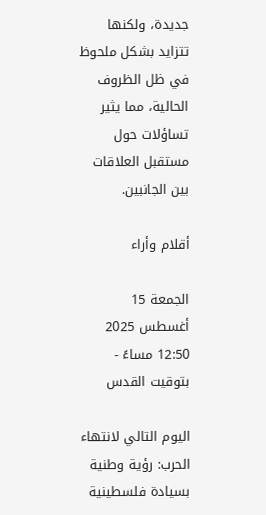جديدة، ولكنها تتزايد بشكل ملحوظ في ظل الظروف الحالية، مما يثير تساؤلات حول مستقبل العلاقات بين الجانبين.

أقلام وأراء

الجمعة 15 أغسطس 2025 12:50 مساءً - بتوقيت القدس

اليوم التالي لانتهاء الحرب: رؤية وطنية بسيادة فلسطينية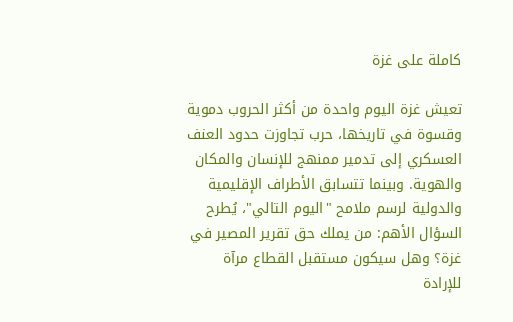كاملة على غزة

تعيش غزة اليوم واحدة من أكثر الحروب دموية وقسوة في تاريخها، حرب تجاوزت حدود العنف العسكري إلى تدمير ممنهج للإنسان والمكان والهوية. وبينما تتسابق الأطراف الإقليمية والدولية لرسم ملامح "اليوم التالي"، يُطرح السؤال الأهم: من يملك حق تقرير المصير في غزة؟ وهل سيكون مستقبل القطاع مرآة للإرادة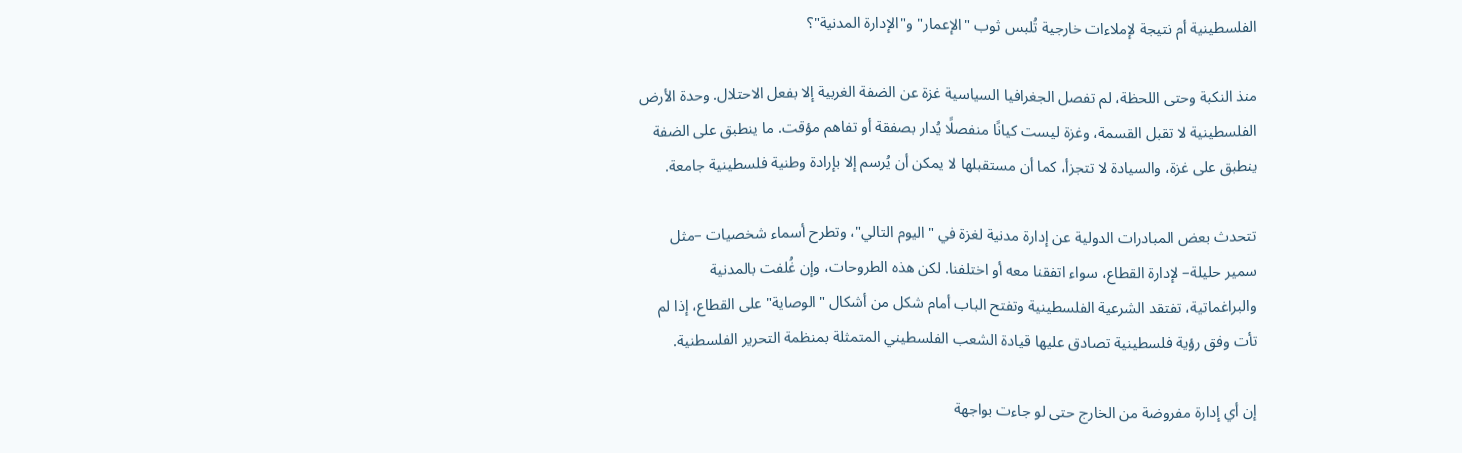الفلسطينية أم نتيجة لإملاءات خارجية تُلبس ثوب "الإعمار" و"الإدارة المدنية"؟

منذ النكبة وحتى اللحظة، لم تفصل الجغرافيا السياسية غزة عن الضفة الغربية إلا بفعل الاحتلال. وحدة الأرض الفلسطينية لا تقبل القسمة، وغزة ليست كيانًا منفصلًا يُدار بصفقة أو تفاهم مؤقت. ما ينطبق على الضفة ينطبق على غزة، والسيادة لا تتجزأ، كما أن مستقبلها لا يمكن أن يُرسم إلا بإرادة وطنية فلسطينية جامعة.

تتحدث بعض المبادرات الدولية عن إدارة مدنية لغزة في "اليوم التالي"، وتطرح أسماء شخصيات –مثل سمير حليلة– لإدارة القطاع، سواء اتفقنا معه أو اختلفنا. لكن هذه الطروحات، وإن غُلفت بالمدنية والبراغماتية، تفتقد الشرعية الفلسطينية وتفتح الباب أمام شكل من أشكال "الوصاية" على القطاع، إذا لم تأت وفق رؤية فلسطينية تصادق عليها قيادة الشعب الفلسطيني المتمثلة بمنظمة التحرير الفلسطنية.

إن أي إدارة مفروضة من الخارج حتى لو جاءت بواجهة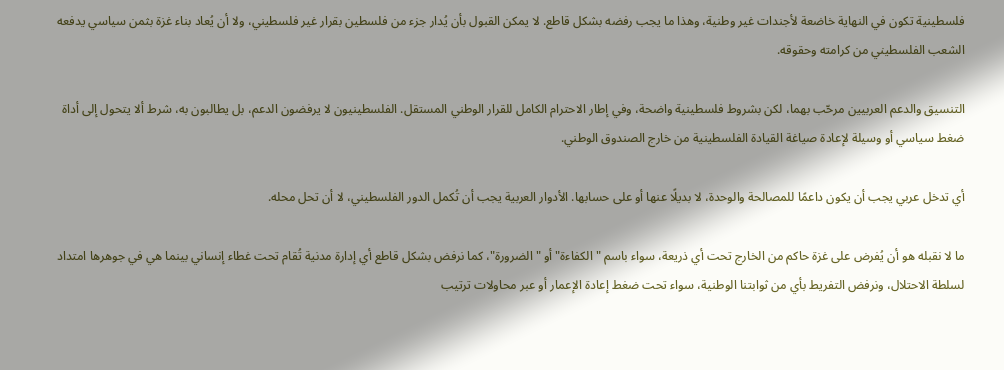فلسطينية تكون في النهاية خاضعة لأجندات غير وطنية، وهذا ما يجب رفضه بشكل قاطع. لا يمكن القبول بأن يُدار جزء من فلسطين بقرار غير فلسطيني، ولا أن يُعاد بناء غزة بثمن سياسي يدفعه الشعب الفلسطيني من كرامته وحقوقه.

التنسيق والدعم العربيين مرحّب بهما، لكن بشروط فلسطينية واضحة، وفي إطار الاحترام الكامل للقرار الوطني المستقل. الفلسطينيون لا يرفضون الدعم، بل يطالبون به، شرط ألا يتحول إلى أداة ضغط سياسي أو وسيلة لإعادة صياغة القيادة الفلسطينية من خارج الصندوق الوطني.

أي تدخل عربي يجب أن يكون داعمًا للمصالحة والوحدة، لا بديلًا عنها أو على حسابها. الأدوار العربية يجب أن تُكمل الدور الفلسطيني، لا أن تحل محله.

ما لا نقبله هو أن يُفرض على غزة حاكم من الخارج تحت أي ذريعة، سواء باسم "الكفاءة" أو "الضرورة"، كما نرفض بشكل قاطع أي إدارة مدنية تُقام تحت غطاء إنساني بينما هي في جوهرها امتداد لسلطة الاحتلال، ونرفض التفريط بأي من ثوابتنا الوطنية، سواء تحت ضغط إعادة الإعمار أو عبر محاولات ترتيب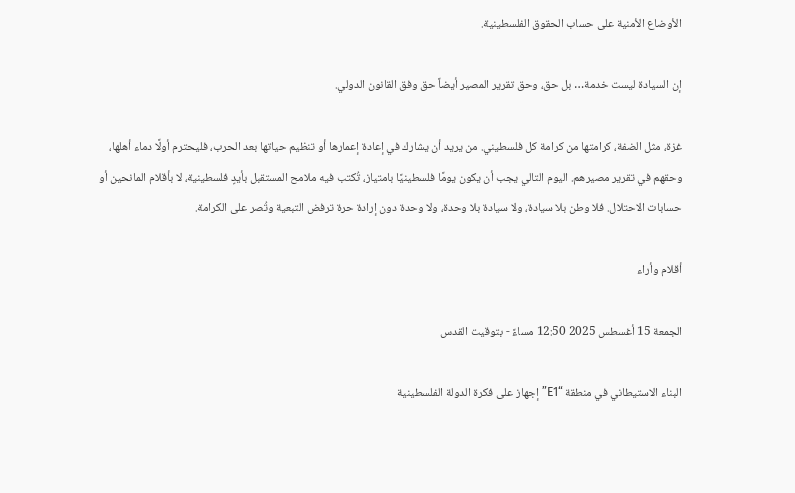الأوضاع الأمنية على حساب الحقوق الفلسطينية.

إن السيادة ليست خدمة… بل حق، وحق تقرير المصير أيضاً حق وفق القانون الدولي.

غزة، مثل الضفة، كرامتها من كرامة كل فلسطيني. من يريد أن يشارك في إعادة إعمارها أو تنظيم حياتها بعد الحرب، فليحترم أولًا دماء أهلها، وحقهم في تقرير مصيرهم. اليوم التالي يجب أن يكون يومًا فلسطينيًا بامتياز، تُكتب فيه ملامح المستقبل بأيدٍ فلسطينية، لا بأقلام المانحين أو حسابات الاحتلال. فلا وطن بلا سيادة، ولا سيادة بلا وحدة، ولا وحدة دون إرادة حرة ترفض التبعية وتُصر على الكرامة.

أقلام وأراء

الجمعة 15 أغسطس 2025 12:50 مساءً - بتوقيت القدس

البناء الاستيطاني في منطقة “E1” إجهاز على فكرة الدولة الفلسطينية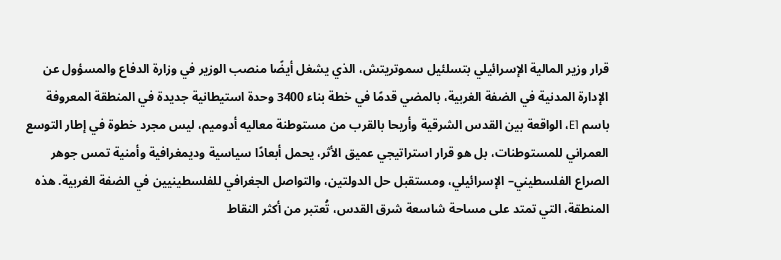قرار وزير المالية الإسرائيلي بتسلئيل سموتريتش، الذي يشغل أيضًا منصب الوزير في وزارة الدفاع والمسؤول عن الإدارة المدنية في الضفة الغربية، بالمضي قدمًا في خطة بناء 3400 وحدة استيطانية جديدة في المنطقة المعروفة باسم E1، الواقعة بين القدس الشرقية وأريحا بالقرب من مستوطنة معاليه أدوميم، ليس مجرد خطوة في إطار التوسع العمراني للمستوطنات، بل هو قرار استراتيجي عميق الأثر، يحمل أبعادًا سياسية وديمغرافية وأمنية تمس جوهر الصراع الفلسطيني– الإسرائيلي، ومستقبل حل الدولتين، والتواصل الجغرافي للفلسطينيين في الضفة الغربية. هذه المنطقة، التي تمتد على مساحة شاسعة شرق القدس، تُعتبر من أكثر النقاط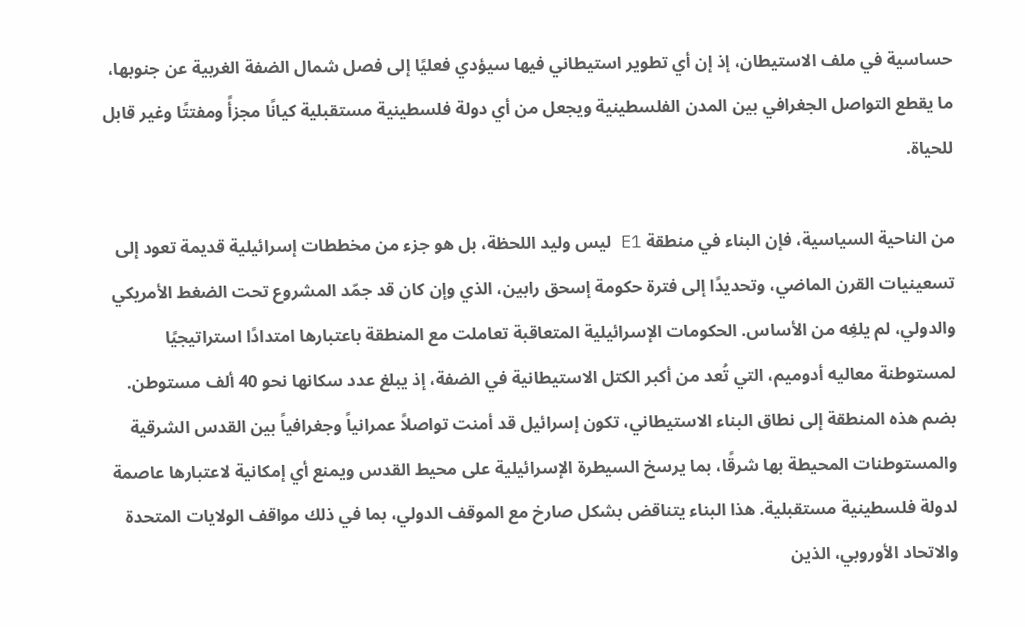حساسية في ملف الاستيطان، إذ إن أي تطوير استيطاني فيها سيؤدي فعليًا إلى فصل شمال الضفة الغربية عن جنوبها، ما يقطع التواصل الجغرافي بين المدن الفلسطينية ويجعل من أي دولة فلسطينية مستقبلية كيانًا مجزأً ومفتتًا وغير قابل للحياة.

من الناحية السياسية، فإن البناء في منطقة E1 ليس وليد اللحظة، بل هو جزء من مخططات إسرائيلية قديمة تعود إلى تسعينيات القرن الماضي، وتحديدًا إلى فترة حكومة إسحق رابين، الذي وإن كان قد جمّد المشروع تحت الضغط الأمريكي والدولي، لم يلغِه من الأساس. الحكومات الإسرائيلية المتعاقبة تعاملت مع المنطقة باعتبارها امتدادًا استراتيجيًا لمستوطنة معاليه أدوميم، التي تُعد من أكبر الكتل الاستيطانية في الضفة، إذ يبلغ عدد سكانها نحو 40 ألف مستوطن. بضم هذه المنطقة إلى نطاق البناء الاستيطاني، تكون إسرائيل قد أمنت تواصلاً عمرانياً وجغرافياً بين القدس الشرقية والمستوطنات المحيطة بها شرقًا، بما يرسخ السيطرة الإسرائيلية على محيط القدس ويمنع أي إمكانية لاعتبارها عاصمة لدولة فلسطينية مستقبلية. هذا البناء يتناقض بشكل صارخ مع الموقف الدولي، بما في ذلك مواقف الولايات المتحدة والاتحاد الأوروبي، الذين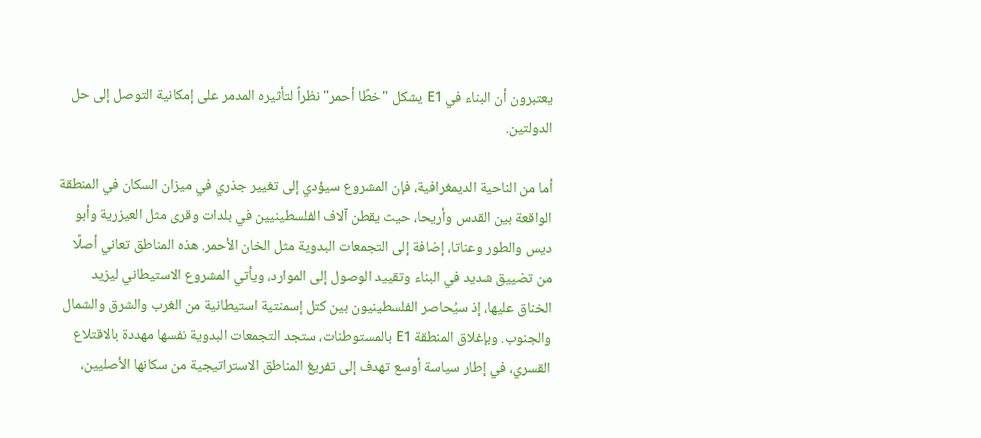يعتبرون أن البناء في E1 يشكل "خطًا أحمر" نظراً لتأثيره المدمر على إمكانية التوصل إلى حل الدولتين.

أما من الناحية الديمغرافية، فإن المشروع سيؤدي إلى تغيير جذري في ميزان السكان في المنطقة الواقعة بين القدس وأريحا، حيث يقطن آلاف الفلسطينيين في بلدات وقرى مثل العيزرية وأبو ديس والطور وعناتا، إضافة إلى التجمعات البدوية مثل الخان الأحمر. هذه المناطق تعاني أصلًا من تضييق شديد في البناء وتقييد الوصول إلى الموارد، ويأتي المشروع الاستيطاني ليزيد الخناق عليها، إذ سيُحاصر الفلسطينيون بين كتل إسمنتية استيطانية من الغرب والشرق والشمال والجنوب. وبإغلاق المنطقة E1 بالمستوطنات، ستجد التجمعات البدوية نفسها مهددة بالاقتلاع القسري، في إطار سياسة أوسع تهدف إلى تفريغ المناطق الاستراتيجية من سكانها الأصليين،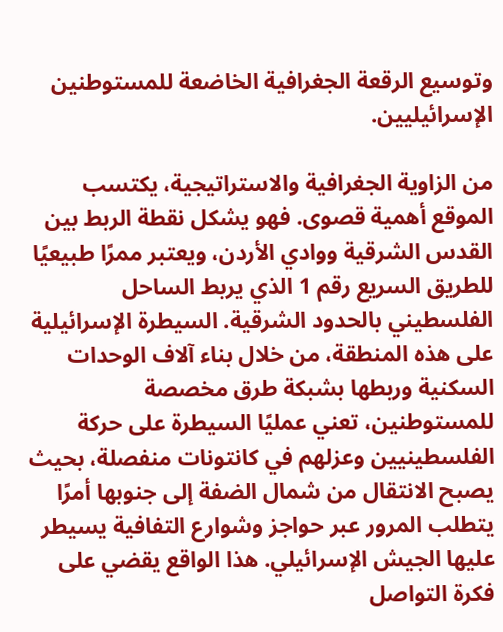وتوسيع الرقعة الجغرافية الخاضعة للمستوطنين الإسرائيليين.

من الزاوية الجغرافية والاستراتيجية، يكتسب الموقع أهمية قصوى. فهو يشكل نقطة الربط بين القدس الشرقية ووادي الأردن، ويعتبر ممرًا طبيعيًا للطريق السريع رقم 1 الذي يربط الساحل الفلسطيني بالحدود الشرقية. السيطرة الإسرائيلية على هذه المنطقة، من خلال بناء آلاف الوحدات السكنية وربطها بشبكة طرق مخصصة للمستوطنين، تعني عمليًا السيطرة على حركة الفلسطينيين وعزلهم في كانتونات منفصلة، بحيث يصبح الانتقال من شمال الضفة إلى جنوبها أمرًا يتطلب المرور عبر حواجز وشوارع التفافية يسيطر عليها الجيش الإسرائيلي. هذا الواقع يقضي على فكرة التواصل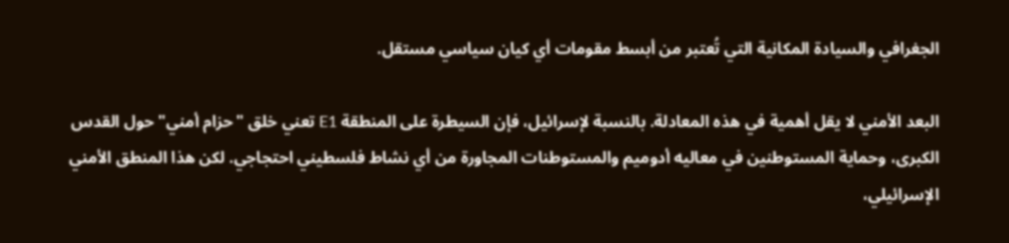الجغرافي والسيادة المكانية التي تُعتبر من أبسط مقومات أي كيان سياسي مستقل.

البعد الأمني لا يقل أهمية في هذه المعادلة. بالنسبة لإسرائيل، فإن السيطرة على المنطقة E1 تعني خلق "حزام أمني" حول القدس الكبرى، وحماية المستوطنين في معاليه أدوميم والمستوطنات المجاورة من أي نشاط فلسطيني احتجاجي. لكن هذا المنطق الأمني الإسرائيلي،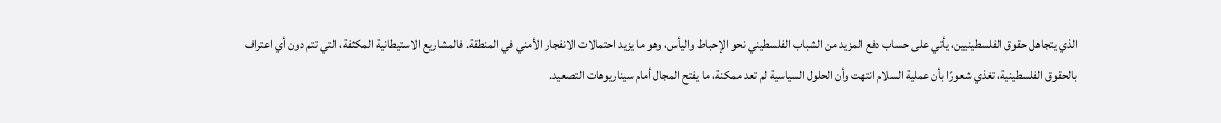الذي يتجاهل حقوق الفلسطينيين، يأتي على حساب دفع المزيد من الشباب الفلسطيني نحو الإحباط واليأس، وهو ما يزيد احتمالات الانفجار الأمني في المنطقة. فالمشاريع الاستيطانية المكثفة، التي تتم دون أي اعتراف بالحقوق الفلسطينية، تغذي شعورًا بأن عملية السلام انتهت وأن الحلول السياسية لم تعد ممكنة، ما يفتح المجال أمام سيناريوهات التصعيد.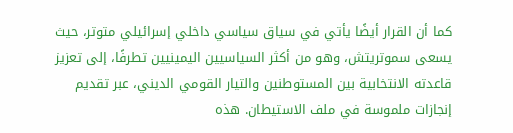كما أن القرار أيضًا يأتي في سياق سياسي داخلي إسرائيلي متوتر، حيث يسعى سموتريتش، وهو من أكثر السياسيين اليمينيين تطرفًا، إلى تعزيز قاعدته الانتخابية بين المستوطنين والتيار القومي الديني، عبر تقديم إنجازات ملموسة في ملف الاستيطان. هذه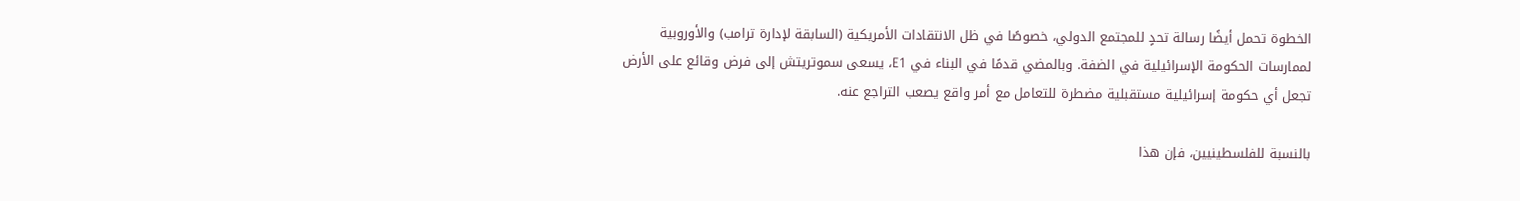الخطوة تحمل أيضًا رسالة تحدٍ للمجتمع الدولي، خصوصًا في ظل الانتقادات الأمريكية (السابقة لإدارة ترامب) والأوروبية لممارسات الحكومة الإسرائيلية في الضفة. وبالمضي قدمًا في البناء في E1، يسعى سموتريتش إلى فرض وقائع على الأرض تجعل أي حكومة إسرائيلية مستقبلية مضطرة للتعامل مع أمر واقع يصعب التراجع عنه.

بالنسبة للفلسطينيين، فإن هذا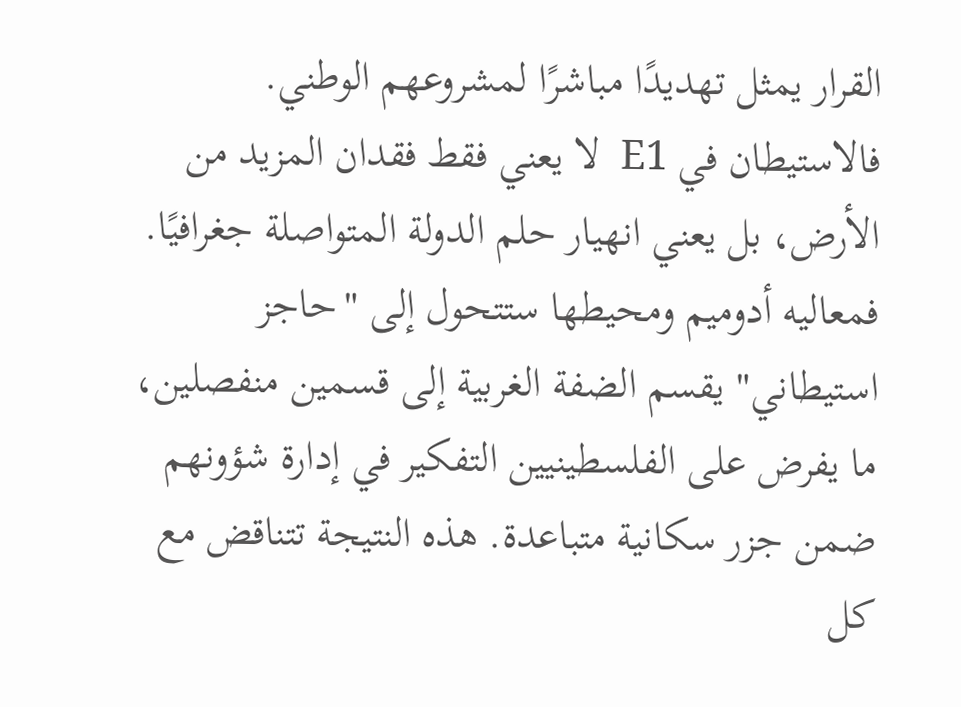القرار يمثل تهديدًا مباشرًا لمشروعهم الوطني. فالاستيطان في E1  لا يعني فقط فقدان المزيد من الأرض، بل يعني انهيار حلم الدولة المتواصلة جغرافيًا. فمعاليه أدوميم ومحيطها ستتحول إلى "حاجز استيطاني" يقسم الضفة الغربية إلى قسمين منفصلين، ما يفرض على الفلسطينيين التفكير في إدارة شؤونهم ضمن جزر سكانية متباعدة. هذه النتيجة تتناقض مع كل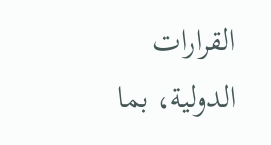القرارات الدولية، بما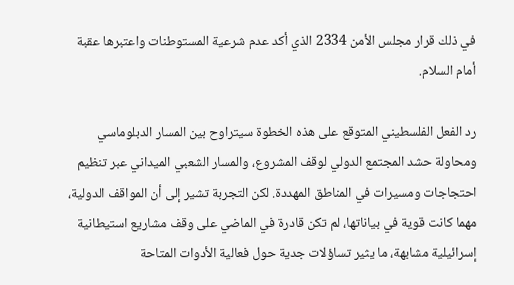في ذلك قرار مجلس الأمن 2334 الذي أكد عدم شرعية المستوطنات واعتبرها عقبة أمام السلام.

رد الفعل الفلسطيني المتوقع على هذه الخطوة سيتراوح بين المسار الدبلوماسي ومحاولة حشد المجتمع الدولي لوقف المشروع، والمسار الشعبي الميداني عبر تنظيم احتجاجات ومسيرات في المناطق المهددة. لكن التجربة تشير إلى أن المواقف الدولية، مهما كانت قوية في بياناتها، لم تكن قادرة في الماضي على وقف مشاريع استيطانية إسرائيلية مشابهة، ما يثير تساؤلات جدية حول فعالية الأدوات المتاحة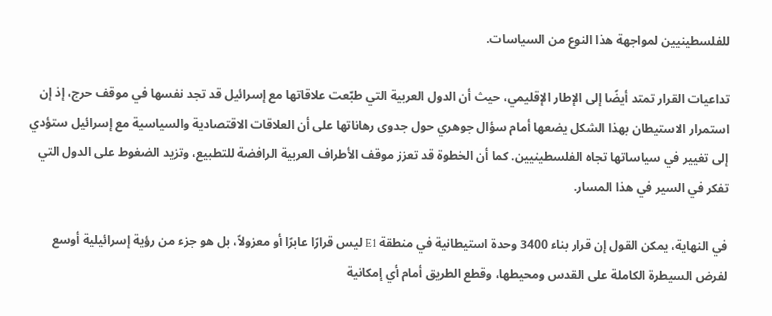للفلسطينيين لمواجهة هذا النوع من السياسات.

تداعيات القرار تمتد أيضًا إلى الإطار الإقليمي، حيث أن الدول العربية التي طبّعت علاقاتها مع إسرائيل قد تجد نفسها في موقف حرج، إذ إن استمرار الاستيطان بهذا الشكل يضعها أمام سؤال جوهري حول جدوى رهاناتها على أن العلاقات الاقتصادية والسياسية مع إسرائيل ستؤدي إلى تغيير في سياساتها تجاه الفلسطينيين. كما أن الخطوة قد تعزز موقف الأطراف العربية الرافضة للتطبيع، وتزيد الضغوط على الدول التي تفكر في السير في هذا المسار.

في النهاية، يمكن القول إن قرار بناء 3400 وحدة استيطانية في منطقة E1 ليس قرارًا عابرًا أو معزولاً، بل هو جزء من رؤية إسرائيلية أوسع لفرض السيطرة الكاملة على القدس ومحيطها، وقطع الطريق أمام أي إمكانية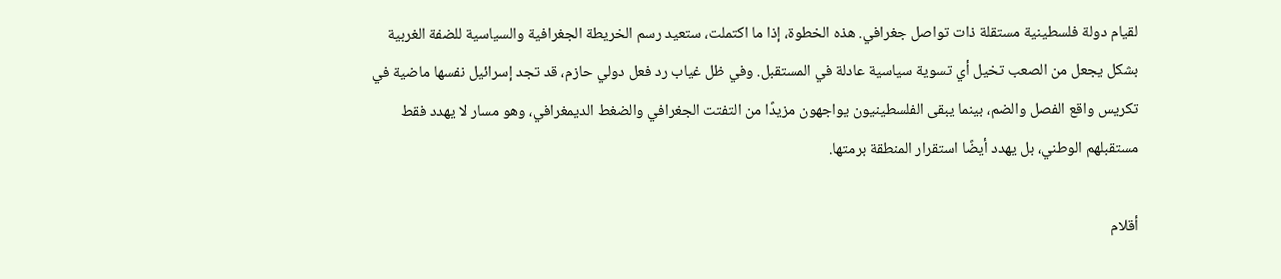لقيام دولة فلسطينية مستقلة ذات تواصل جغرافي. هذه الخطوة، إذا ما اكتملت، ستعيد رسم الخريطة الجغرافية والسياسية للضفة الغربية بشكل يجعل من الصعب تخيل أي تسوية سياسية عادلة في المستقبل. وفي ظل غياب رد فعل دولي حازم، قد تجد إسرائيل نفسها ماضية في تكريس واقع الفصل والضم، بينما يبقى الفلسطينيون يواجهون مزيدًا من التفتت الجغرافي والضغط الديمغرافي، وهو مسار لا يهدد فقط مستقبلهم الوطني، بل يهدد أيضًا استقرار المنطقة برمتها.

أقلام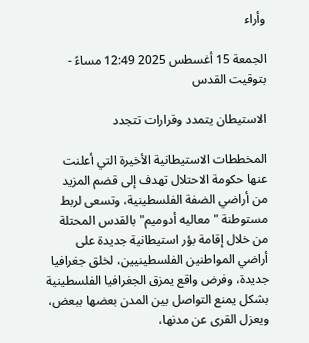وأراء

الجمعة 15 أغسطس 2025 12:49 مساءً - بتوقيت القدس

الاستيطان يتمدد وقرارات تتجدد

المخططات الاستيطانية الأخيرة التي أعلنت عنها حكومة الاحتلال تهدف إلى قضم المزيد من أراضي الضفة الفلسطينية، وتسعى لربط مستوطنة "معاليه أدوميم" بالقدس المحتلة من خلال إقامة بؤر استيطانية جديدة على أراضي المواطنين الفلسطينيين، لخلق جغرافيا جديدة، وفرض واقع يمزق الجغرافيا الفلسطينية بشكل يمنع التواصل بين المدن بعضها ببعض، ويعزل القرى عن مدنها،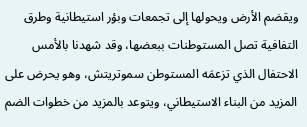ويقضم الأرض ويحولها إلى تجمعات وبؤر استيطانية وطرق التفافية تصل المستوطنات ببعضها، وقد شهدنا بالأمس الاحتفال الذي تزعمَه المستوطن سموتريتش، وهو يحرض على المزيد من البناء الاستيطاني، ويتوعد بالمزيد من خطوات الضم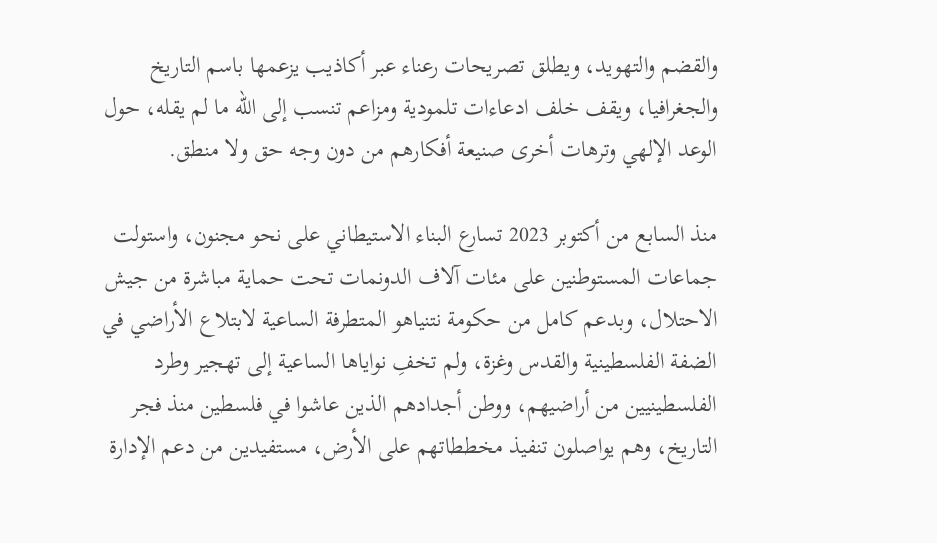والقضم والتهويد، ويطلق تصريحات رعناء عبر أكاذيب يزعمها باسم التاريخ والجغرافيا، ويقف خلف ادعاءات تلمودية ومزاعم تنسب إلى الله ما لم يقله، حول الوعد الإلهي وترهات أخرى صنيعة أفكارهم من دون وجه حق ولا منطق.

منذ السابع من أكتوبر 2023 تسارع البناء الاستيطاني على نحو مجنون، واستولت جماعات المستوطنين على مئات آلاف الدونمات تحت حماية مباشرة من جيش الاحتلال، وبدعم كامل من حكومة نتنياهو المتطرفة الساعية لابتلاع الأراضي في الضفة الفلسطينية والقدس وغزة، ولم تخفِ نواياها الساعية إلى تهجير وطرد الفلسطينيين من أراضيهم، ووطن أجدادهم الذين عاشوا في فلسطين منذ فجر التاريخ، وهم يواصلون تنفيذ مخططاتهم على الأرض، مستفيدين من دعم الإدارة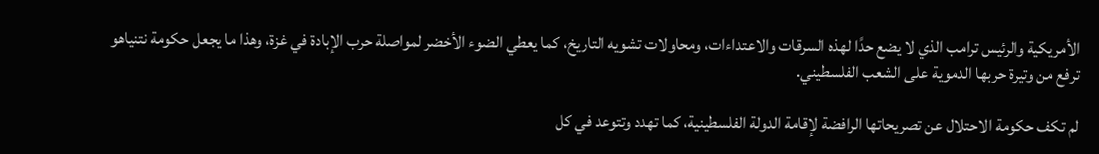الأمريكية والرئيس ترامب الذي لا يضع حدًا لهذه السرقات والاعتداءات، ومحاولات تشويه التاريخ، كما يعطي الضوء الأخضر لمواصلة حرب الإبادة في غزة، وهذا ما يجعل حكومة نتنياهو ترفع من وتيرة حربها الدموية على الشعب الفلسطيني.

لم تكف حكومة الاحتلال عن تصريحاتها الرافضة لإقامة الدولة الفلسطينية، كما تهدد وتتوعد في كل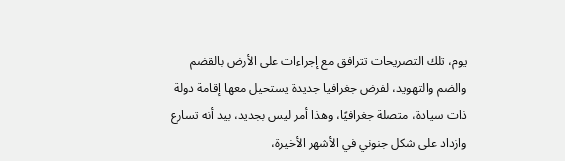يوم، تلك التصريحات تترافق مع إجراءات على الأرض بالقضم والضم والتهويد، لفرض جغرافيا جديدة يستحيل معها إقامة دولة ذات سيادة، متصلة جغرافيًا، وهذا أمر ليس بجديد، بيد أنه تسارع وازداد على شكل جنوني في الأشهر الأخيرة،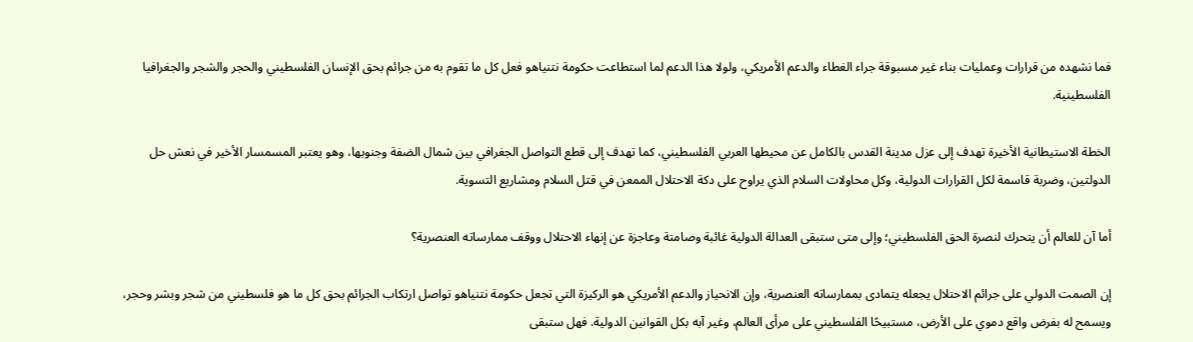فما نشهده من قرارات وعمليات بناء غير مسبوقة جراء الغطاء والدعم الأمريكي، ولولا هذا الدعم لما استطاعت حكومة نتنياهو فعل كل ما تقوم به من جرائم بحق الإنسان الفلسطيني والحجر والشجر والجغرافيا الفلسطينية.

الخطة الاستيطانية الأخيرة تهدف إلى عزل مدينة القدس بالكامل عن محيطها العربي الفلسطيني، كما تهدف إلى قطع التواصل الجغرافي بين شمال الضفة وجنوبها، وهو يعتبر المسمسار الأخير في نعش حل الدولتين، وضربة قاسمة لكل القرارات الدولية، وكل محاولات السلام الذي يراوح على دكة الاحتلال الممعن في قتل السلام ومشاريع التسوية.

أما آن للعالم أن يتحرك لنصرة الحق الفلسطيني؛ وإلى متى ستبقى العدالة الدولية غائبة وصامتة وعاجزة عن إنهاء الاحتلال ووقف ممارساته العنصرية؟

إن الصمت الدولي على جرائم الاحتلال يجعله يتمادى بممارساته العنصرية، وإن الانحياز والدعم الأمريكي هو الركيزة التي تجعل حكومة نتنياهو تواصل ارتكاب الجرائم بحق كل ما هو فلسطيني من شجر وبشر وحجر، ويسمح له بفرض واقع دموي على الأرض، مستبيحًا الفلسطيني على مرأى العالم، وغير آبه بكل القوانين الدولية. فهل ستبقى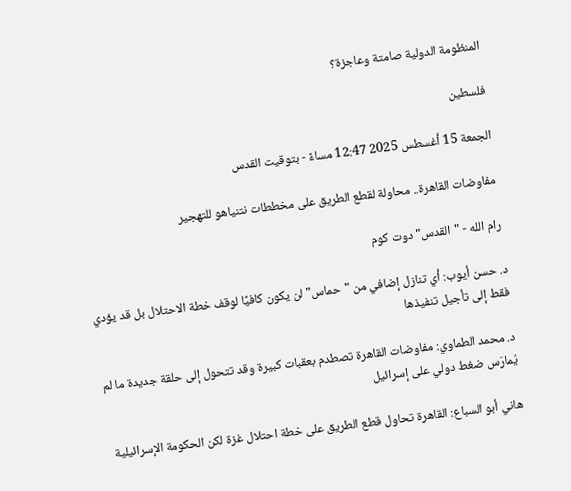المنظومة الدولية صامتة وعاجزة؟

فلسطين

الجمعة 15 أغسطس 2025 12:47 مساءً - بتوقيت القدس

مفاوضات القاهرة.. محاولة لقطع الطريق على مخططات نتنياهو للتهجير

رام الله - "القدس" دوت كوم

د. حسن أيوب: أي تنازل إضافي من "حماس" لن يكون كافيًا لوقف خطة الاحتلال بل قد يؤدي فقط إلى تأجيل تنفيذها

د. محمد الطماوي: مفاوضات القاهرة تصطدم بعقبات كبيرة وقد تتحول إلى حلقة جديدة ما لم يُمارَس ضغط دولي على إسرائيل

هاني أبو السباع: القاهرة تحاول قطع الطريق على خطة احتلال غزة لكن الحكومة الإسرائيلية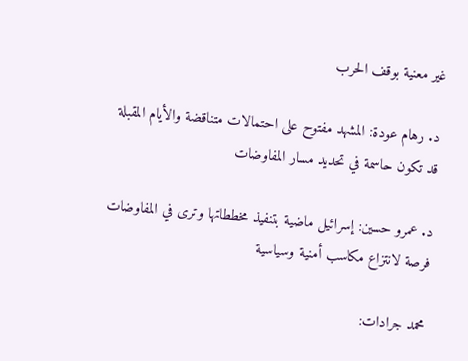غير معنية بوقف الحرب

د. رهام عودة: المشهد مفتوح على احتمالات متناقضة والأيام المقبلة قد تكون حاسمة في تحديد مسار المفاوضات

د. عمرو حسين: إسرائيل ماضية بتنفيذ مخططاتها وترى في المفاوضات فرصة لانتزاع مكاسب أمنية وسياسية

محمد جرادات: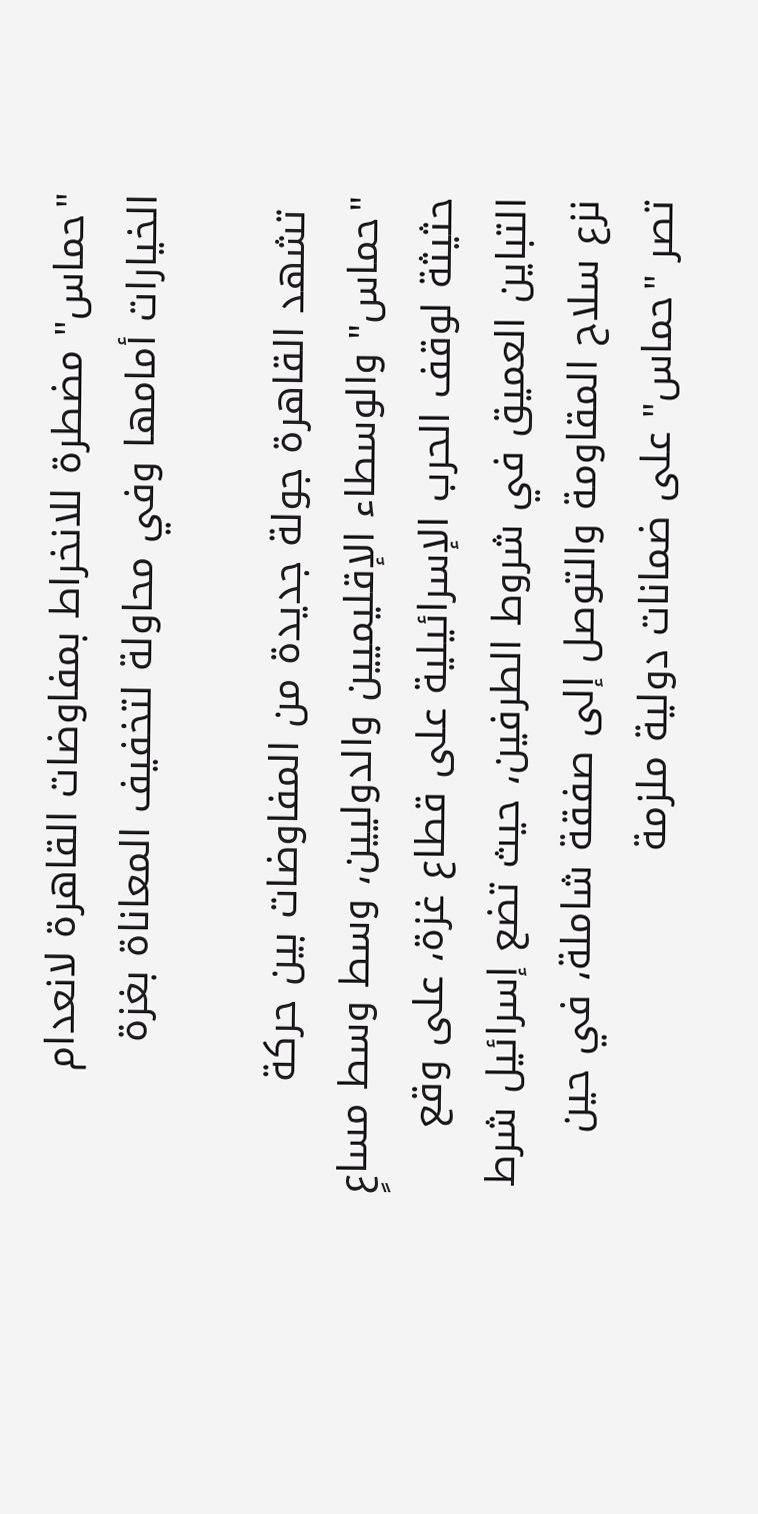"حماس" مضطرة للانخراط بمفاوضات القاهرة لانعدام الخيارات أمامها وفي محاولة لتخفيف المعاناة بغزة

 تشهد القاهرة جولة جديدة من المفاوضات بين حركة "حماس" والوسطاء الإقليميين والدوليين، وسط وسط مساعٍ حثيثة لوقف الحرب الإسرائيلية على قطاع غزة، على وقع التباين العميق في شروط الطرفين، حيث تضع إسرائيل شرط نزع سلاح المقاومة والتوصل إلى صفقة شاملة، في حين تصر "حماس" على ضمانات دولية ملزمة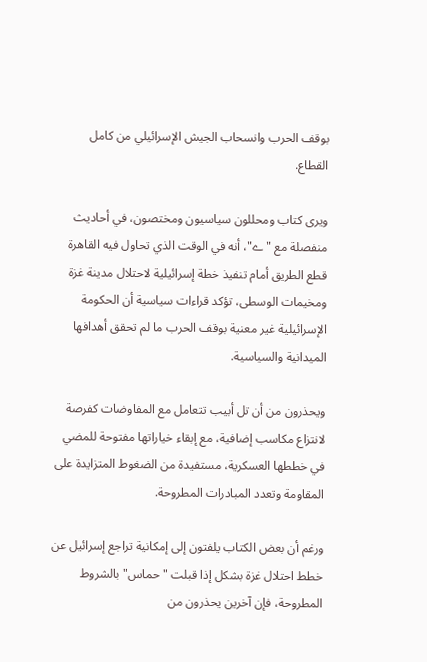بوقف الحرب وانسحاب الجيش الإسرائيلي من كامل القطاع.

ويرى كتاب ومحللون سياسيون ومختصون، في أحاديث منفصلة مع "ے"، أنه في الوقت الذي تحاول فيه القاهرة قطع الطريق أمام تنفيذ خطة إسرائيلية لاحتلال مدينة غزة ومخيمات الوسطى، تؤكد قراءات سياسية أن الحكومة الإسرائيلية غير معنية بوقف الحرب ما لم تحقق أهدافها الميدانية والسياسية.

ويحذرون من أن تل أبيب تتعامل مع المفاوضات كفرصة لانتزاع مكاسب إضافية، مع إبقاء خياراتها مفتوحة للمضي في خططها العسكرية، مستفيدة من الضغوط المتزايدة على المقاومة وتعدد المبادرات المطروحة.

ورغم أن بعض الكتاب يلفتون إلى إمكانية تراجع إسرائيل عن خطط احتلال غزة بشكل إذا قبلت "حماس" بالشروط المطروحة، فإن آخرين يحذرون من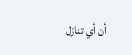أن أي تنازل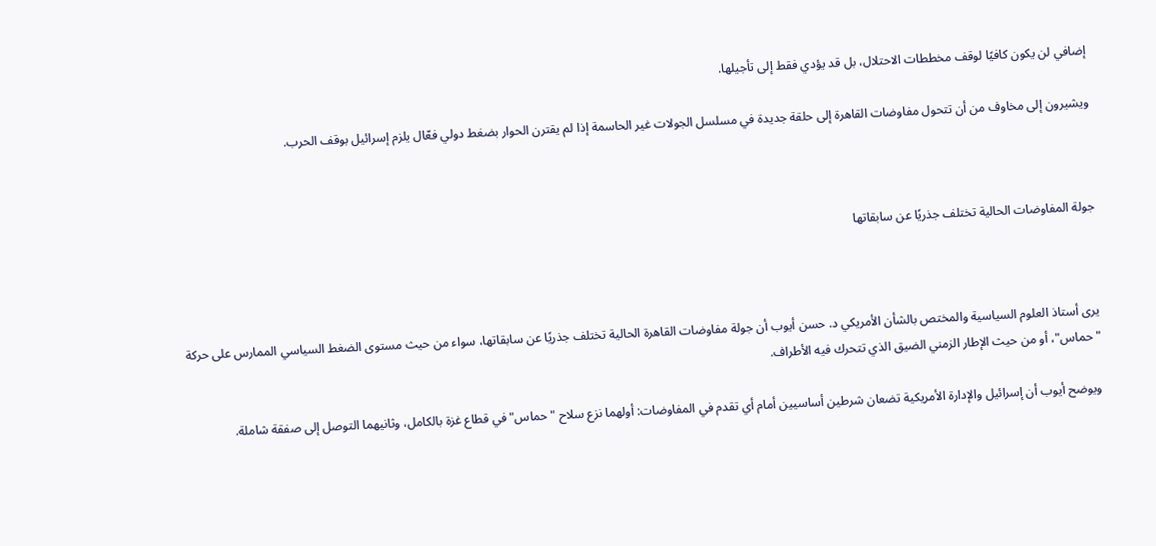إضافي لن يكون كافيًا لوقف مخططات الاحتلال، بل قد يؤدي فقط إلى تأجيلها.

ويشيرون إلى مخاوف من أن تتحول مفاوضات القاهرة إلى حلقة جديدة في مسلسل الجولات غير الحاسمة إذا لم يقترن الحوار بضغط دولي فعّال يلزم إسرائيل بوقف الحرب.



جولة المفاوضات الحالية تختلف جذريًا عن سابقاتها



يرى أستاذ العلوم السياسية والمختص بالشأن الأمريكي د. حسن أيوب أن جولة مفاوضات القاهرة الحالية تختلف جذريًا عن سابقاتها، سواء من حيث مستوى الضغط السياسي الممارس على حركة "حماس"، أو من حيث الإطار الزمني الضيق الذي تتحرك فيه الأطراف.

ويوضح أيوب أن إسرائيل والإدارة الأمريكية تضعان شرطين أساسيين أمام أي تقدم في المفاوضات: أولهما نزع سلاح "حماس" في قطاع غزة بالكامل، وثانيهما التوصل إلى صفقة شاملة.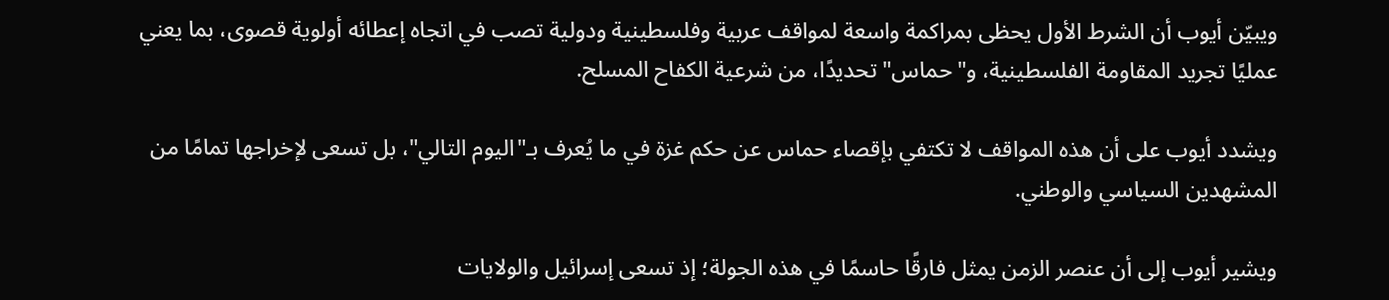ويبيّن أيوب أن الشرط الأول يحظى بمراكمة واسعة لمواقف عربية وفلسطينية ودولية تصب في اتجاه إعطائه أولوية قصوى، بما يعني عمليًا تجريد المقاومة الفلسطينية، و"حماس" تحديدًا، من شرعية الكفاح المسلح.

ويشدد أيوب على أن هذه المواقف لا تكتفي بإقصاء حماس عن حكم غزة في ما يُعرف بـ"اليوم التالي"، بل تسعى لإخراجها تمامًا من المشهدين السياسي والوطني.

ويشير أيوب إلى أن عنصر الزمن يمثل فارقًا حاسمًا في هذه الجولة؛ إذ تسعى إسرائيل والولايات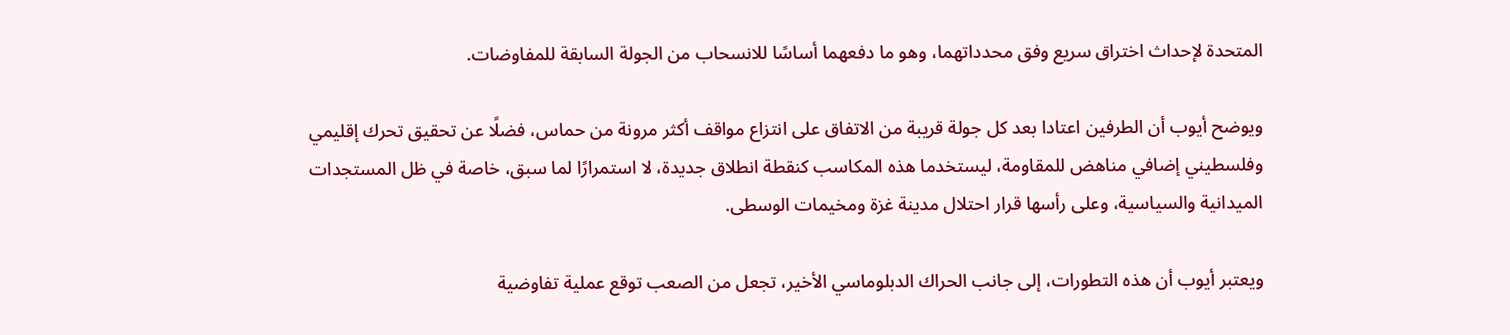المتحدة لإحداث اختراق سريع وفق محدداتهما، وهو ما دفعهما أساسًا للانسحاب من الجولة السابقة للمفاوضات.

ويوضح أيوب أن الطرفين اعتادا بعد كل جولة قريبة من الاتفاق على انتزاع مواقف أكثر مرونة من حماس، فضلًا عن تحقيق تحرك إقليمي وفلسطيني إضافي مناهض للمقاومة، ليستخدما هذه المكاسب كنقطة انطلاق جديدة، لا استمرارًا لما سبق، خاصة في ظل المستجدات الميدانية والسياسية، وعلى رأسها قرار احتلال مدينة غزة ومخيمات الوسطى.

ويعتبر أيوب أن هذه التطورات، إلى جانب الحراك الدبلوماسي الأخير، تجعل من الصعب توقع عملية تفاوضية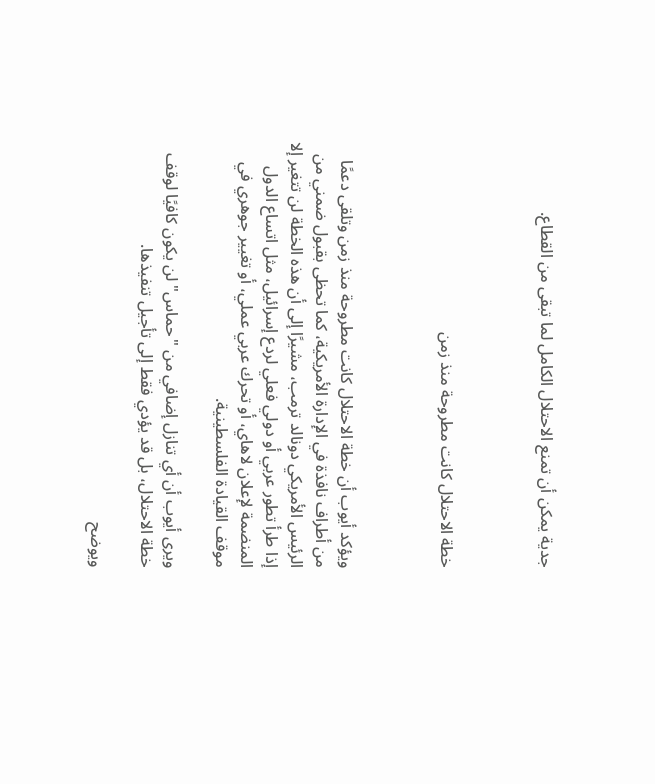جدية يمكن أن تمنع الاحتلال الكامل لما تبقى من القطاع.



خطة الاحتلال كانت مطروحة منذ زمن



ويؤكد أيوب أن خطة الاحتلال كانت مطروحة منذ زمن وتلقى دعمًا من أطراف نافذة في الإدارة الأمريكية، كما تحظى بقبول ضمني من الرئيس الأمريكي دونالد ترمب، مشيرًا إلى أن هذه الخطة لن تتغير إلا إذا طرأ تطور عربي أو دولي فعلي لردع إسرائيل، مثل اتساع الدول المنضمة لإعلان لاهاي، أو تحرك عربي عملي، أو تغيير جوهري في موقف القيادة الفلسطينية.

ويرى أيوب أن أي تنازل إضافي من "حماس" لن يكون كافيًا لوقف خطة الاحتلال، بل قد يؤدي فقط إلى تأجيل تنفيذها.

ويوضح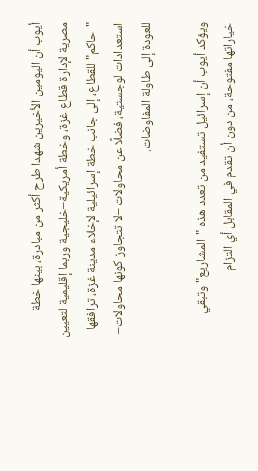أيوب أن اليومين الأخيرين شهدا طرح أكثر من مبادرة، بينها خطة مصرية لإدارة قطاع غزة، وخطة أمريكية–خليجية وربما إقليمية لتعيين "حاكم" للقطاع، إلى جانب خطة إسرائيلية لإخلاء مدينة غزة، ترافقها استعدادات لوجستية، فضلًا عن محاولات –لا تتجاوز كونها محاولات– للعودة إلى طاولة المفاوضات.

ويؤكد أيوب أن إسرائيل تستفيد من تعدد هذه "المشاريع" وتبقي خياراتها مفتوحة، من دون أن تقدم في المقابل أي التزام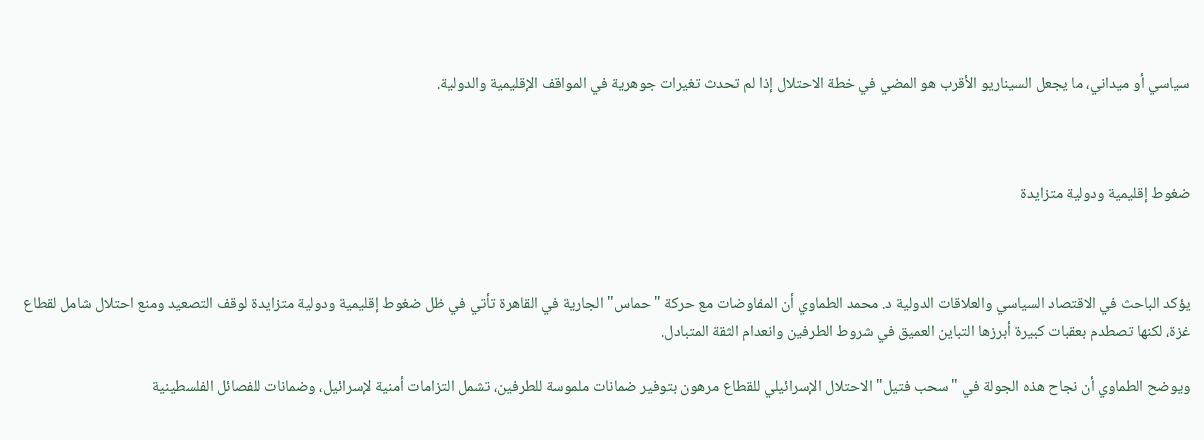سياسي أو ميداني، ما يجعل السيناريو الأقرب هو المضي في خطة الاحتلال إذا لم تحدث تغيرات جوهرية في المواقف الإقليمية والدولية.



ضغوط إقليمية ودولية متزايدة



يؤكد الباحث في الاقتصاد السياسي والعلاقات الدولية د. محمد الطماوي أن المفاوضات مع حركة "حماس" الجارية في القاهرة تأتي في ظل ضغوط إقليمية ودولية متزايدة لوقف التصعيد ومنع احتلال شامل لقطاع غزة، لكنها تصطدم بعقبات كبيرة أبرزها التباين العميق في شروط الطرفين وانعدام الثقة المتبادل.

ويوضح الطماوي أن نجاح هذه الجولة في "سحب فتيل" الاحتلال الإسرائيلي للقطاع مرهون بتوفير ضمانات ملموسة للطرفين، تشمل التزامات أمنية لإسرائيل، وضمانات للفصائل الفلسطينية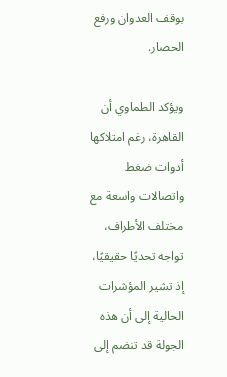بوقف العدوان ورفع الحصار.

ويؤكد الطماوي أن القاهرة، رغم امتلاكها أدوات ضغط واتصالات واسعة مع مختلف الأطراف، تواجه تحديًا حقيقيًا، إذ تشير المؤشرات الحالية إلى أن هذه الجولة قد تنضم إلى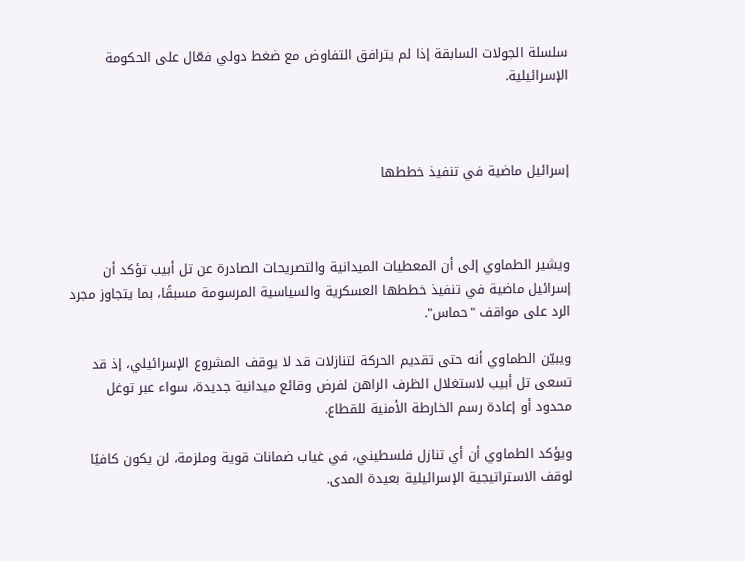سلسلة الجولات السابقة إذا لم يترافق التفاوض مع ضغط دولي فعّال على الحكومة الإسرائيلية.



إسرائيل ماضية في تنفيذ خططها



ويشير الطماوي إلى أن المعطيات الميدانية والتصريحات الصادرة عن تل أبيب تؤكد أن إسرائيل ماضية في تنفيذ خططها العسكرية والسياسية المرسومة مسبقًا، بما يتجاوز مجرد الرد على مواقف "حماس".

ويبيّن الطماوي أنه حتى تقديم الحركة لتنازلات قد لا يوقف المشروع الإسرائيلي، إذ قد تسعى تل أبيب لاستغلال الظرف الراهن لفرض وقائع ميدانية جديدة، سواء عبر توغل محدود أو إعادة رسم الخارطة الأمنية للقطاع.

ويؤكد الطماوي أن أي تنازل فلسطيني، في غياب ضمانات قوية وملزمة، لن يكون كافيًا لوقف الاستراتيجية الإسرائيلية بعيدة المدى.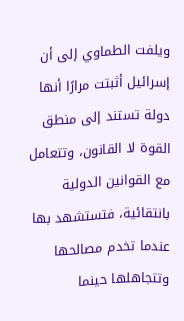ويلفت الطماوي إلى أن إسرائيل أثبتت مرارًا أنها دولة تستند إلى منطق القوة لا القانون، وتتعامل مع القوانين الدولية بانتقائية، فتستشهد بها عندما تخدم مصالحها وتتجاهلها حينما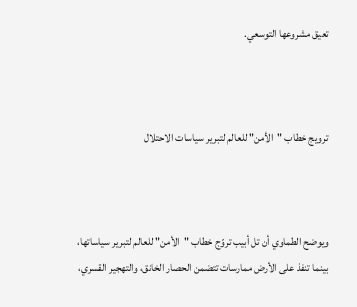تعيق مشروعها التوسعي.



ترويج خطاب "الأمن" للعالم لتبرير سياسات الاحتلال



ويوضح الطماوي أن تل أبيب تروّج خطاب "الأمن" للعالم لتبرير سياساتها، بينما تنفذ على الأرض ممارسات تتضمن الحصار الخانق، والتهجير القسري،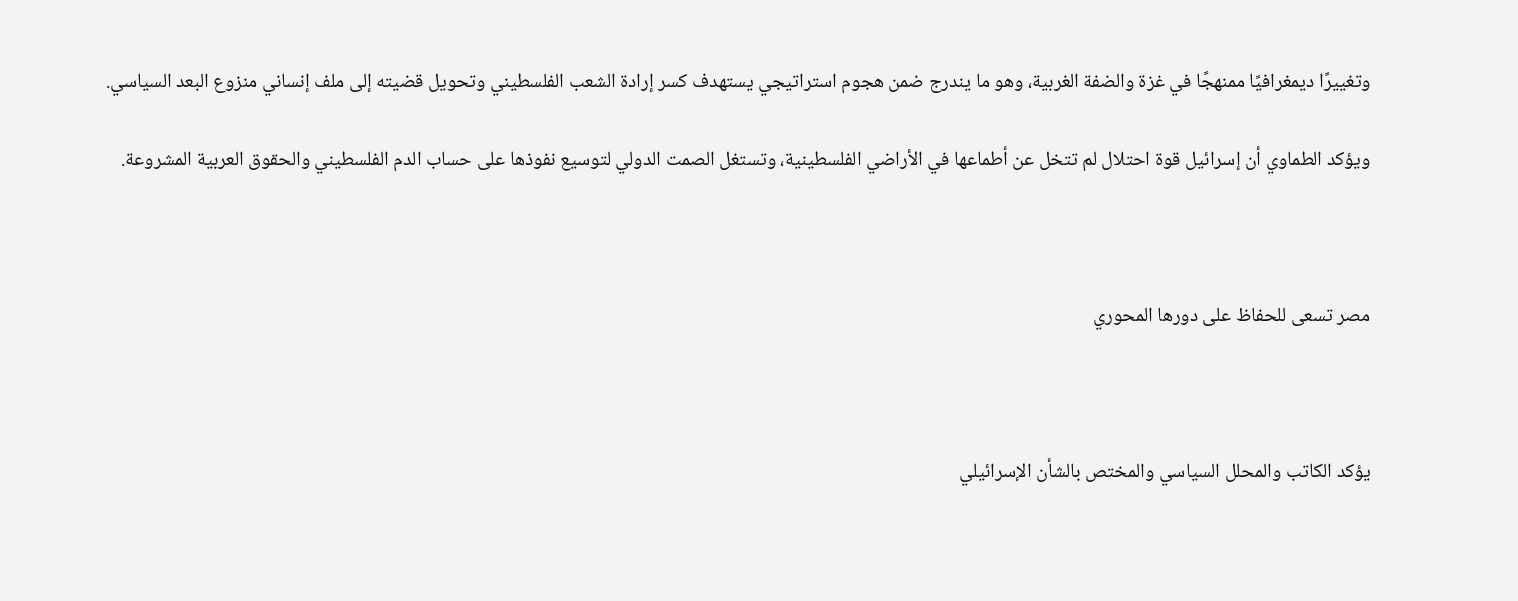وتغييرًا ديمغرافيًا ممنهجًا في غزة والضفة الغربية، وهو ما يندرج ضمن هجوم استراتيجي يستهدف كسر إرادة الشعب الفلسطيني وتحويل قضيته إلى ملف إنساني منزوع البعد السياسي.

ويؤكد الطماوي أن إسرائيل قوة احتلال لم تتخل عن أطماعها في الأراضي الفلسطينية، وتستغل الصمت الدولي لتوسيع نفوذها على حساب الدم الفلسطيني والحقوق العربية المشروعة.



مصر تسعى للحفاظ على دورها المحوري



يؤكد الكاتب والمحلل السياسي والمختص بالشأن الإسرائيلي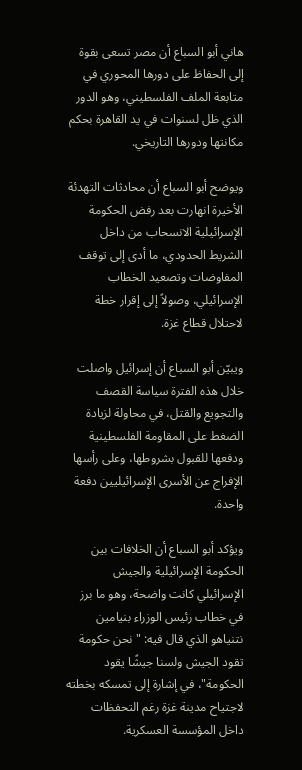هاني أبو السباع أن مصر تسعى بقوة إلى الحفاظ على دورها المحوري في متابعة الملف الفلسطيني، وهو الدور الذي ظل لسنوات في يد القاهرة بحكم مكانتها ودورها التاريخي.

ويوضح أبو السباع أن محادثات التهدئة الأخيرة انهارت بعد رفض الحكومة الإسرائيلية الانسحاب من داخل الشريط الحدودي، ما أدى إلى توقف المفاوضات وتصعيد الخطاب الإسرائيلي، وصولاً إلى إقرار خطة لاحتلال قطاع غزة.

ويبيّن أبو السباع أن إسرائيل واصلت خلال هذه الفترة سياسة القصف والتجويع والقتل، في محاولة لزيادة الضغط على المقاومة الفلسطينية ودفعها للقبول بشروطها، وعلى رأسها الإفراج عن الأسرى الإسرائيليين دفعة واحدة.

ويؤكد أبو السباع أن الخلافات بين الحكومة الإسرائيلية والجيش الإسرائيلي كانت واضحة، وهو ما برز في خطاب رئيس الوزراء بنيامين نتنياهو الذي قال فيه: "نحن حكومة تقود الجيش ولسنا جيشًا يقود الحكومة"، في إشارة إلى تمسكه بخطته لاجتياح مدينة غزة رغم التحفظات داخل المؤسسة العسكرية.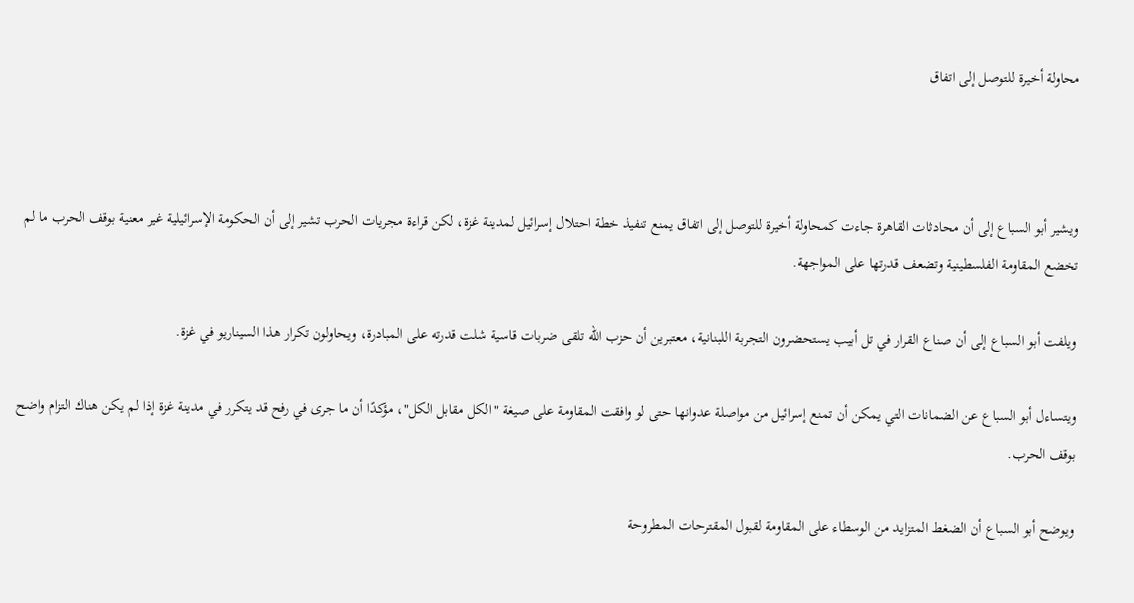محاولة أخيرة للتوصل إلى اتفاق



ويشير أبو السباع إلى أن محادثات القاهرة جاءت كمحاولة أخيرة للتوصل إلى اتفاق يمنع تنفيذ خطة احتلال إسرائيل لمدينة غزة، لكن قراءة مجريات الحرب تشير إلى أن الحكومة الإسرائيلية غير معنية بوقف الحرب ما لم تخضع المقاومة الفلسطينية وتضعف قدرتها على المواجهة.

ويلفت أبو السباع إلى أن صناع القرار في تل أبيب يستحضرون التجربة اللبنانية، معتبرين أن حزب الله تلقى ضربات قاسية شلت قدرته على المبادرة، ويحاولون تكرار هذا السيناريو في غزة.

ويتساءل أبو السباع عن الضمانات التي يمكن أن تمنع إسرائيل من مواصلة عدوانها حتى لو وافقت المقاومة على صيغة "الكل مقابل الكل"، مؤكدًا أن ما جرى في رفح قد يتكرر في مدينة غزة إذا لم يكن هناك التزام واضح بوقف الحرب.

ويوضح أبو السباع أن الضغط المتزايد من الوسطاء على المقاومة لقبول المقترحات المطروحة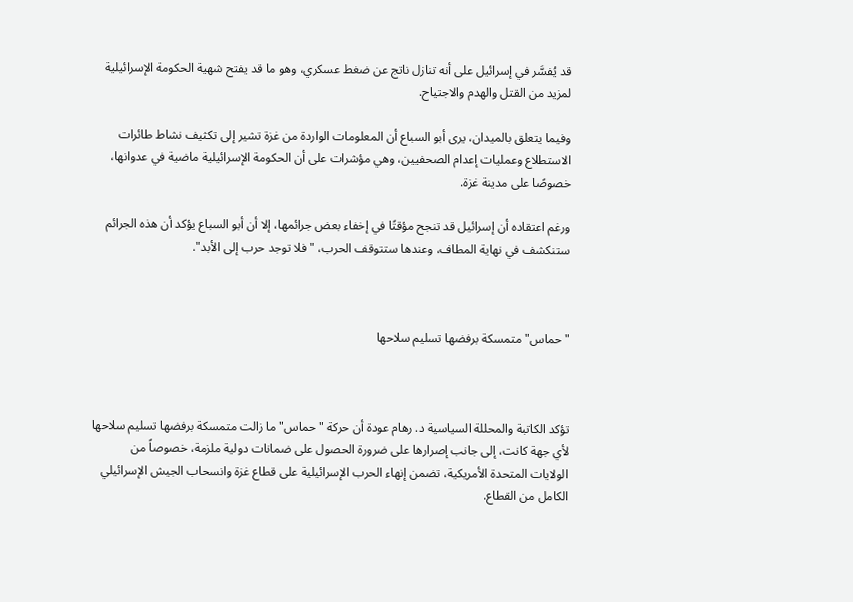قد يُفسَّر في إسرائيل على أنه تنازل ناتج عن ضغط عسكري، وهو ما قد يفتح شهية الحكومة الإسرائيلية لمزيد من القتل والهدم والاجتياح.

وفيما يتعلق بالميدان، يرى أبو السباع أن المعلومات الواردة من غزة تشير إلى تكثيف نشاط طائرات الاستطلاع وعمليات إعدام الصحفيين، وهي مؤشرات على أن الحكومة الإسرائيلية ماضية في عدوانها، خصوصًا على مدينة غزة.

ورغم اعتقاده أن إسرائيل قد تنجح مؤقتًا في إخفاء بعض جرائمها، إلا أن أبو السباع يؤكد أن هذه الجرائم ستنكشف في نهاية المطاف، وعندها ستتوقف الحرب، "فلا توجد حرب إلى الأبد".



"حماس" متمسكة برفضها تسليم سلاحها



تؤكد الكاتبة والمحللة السياسية د. رهام عودة أن حركة "حماس" ما زالت متمسكة برفضها تسليم سلاحها لأي جهة كانت، إلى جانب إصرارها على ضرورة الحصول على ضمانات دولية ملزمة، خصوصاً من الولايات المتحدة الأمريكية، تضمن إنهاء الحرب الإسرائيلية على قطاع غزة وانسحاب الجيش الإسرائيلي الكامل من القطاع.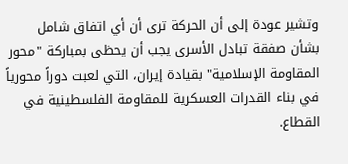وتشير عودة إلى أن الحركة ترى أن أي اتفاق شامل بشأن صفقة تبادل الأسرى يجب أن يحظى بمباركة "محور المقاومة الإسلامية" بقيادة إيران، التي لعبت دوراً محورياً في بناء القدرات العسكرية للمقاومة الفلسطينية في القطاع.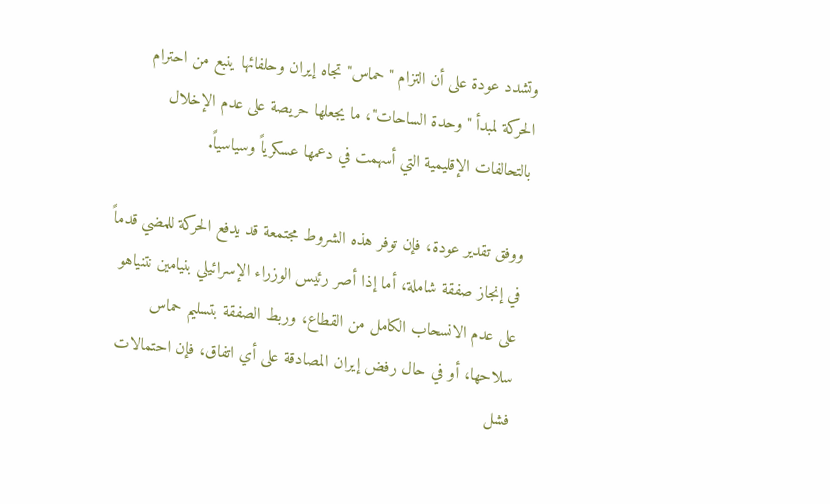وتشدد عودة على أن التزام "حماس" تجاه إيران وحلفائها ينبع من احترام الحركة لمبدأ "وحدة الساحات"، ما يجعلها حريصة على عدم الإخلال بالتحالفات الإقليمية التي أسهمت في دعمها عسكرياً وسياسياً.

ووفق تقدير عودة، فإن توفر هذه الشروط مجتمعة قد يدفع الحركة للمضي قدماً في إنجاز صفقة شاملة، أما إذا أصر رئيس الوزراء الإسرائيلي بنيامين نتنياهو على عدم الانسحاب الكامل من القطاع، وربط الصفقة بتسليم حماس سلاحها، أو في حال رفض إيران المصادقة على أي اتفاق، فإن احتمالات فشل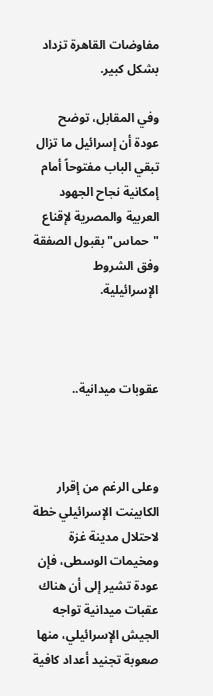مفاوضات القاهرة تزداد بشكل كبير.

وفي المقابل، توضح عودة أن إسرائيل ما تزال تبقي الباب مفتوحاً أمام إمكانية نجاح الجهود العربية والمصرية لإقناع "حماس" بقبول الصفقة وفق الشروط الإسرائيلية.



عقوبات ميدانية..



وعلى الرغم من إقرار الكابينت الإسرائيلي خطة لاحتلال مدينة غزة ومخيمات الوسطى، فإن عودة تشير إلى أن هناك عقبات ميدانية تواجه الجيش الإسرائيلي، منها صعوبة تجنيد أعداد كافية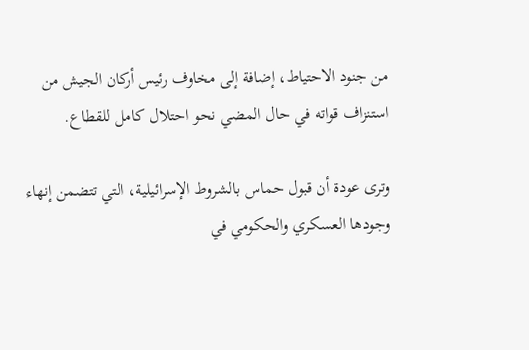من جنود الاحتياط، إضافة إلى مخاوف رئيس أركان الجيش من استنزاف قواته في حال المضي نحو احتلال كامل للقطاع.

وترى عودة أن قبول حماس بالشروط الإسرائيلية، التي تتضمن إنهاء وجودها العسكري والحكومي في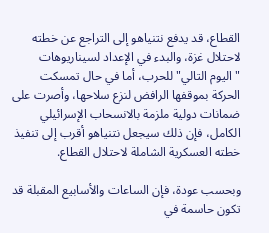القطاع، قد يدفع نتنياهو إلى التراجع عن خطته لاحتلال غزة، والبدء في الإعداد لسيناريوهات "اليوم التالي" للحرب، أما في حال تمسكت الحركة بموقفها الرافض لنزع سلاحها، وأصرت على ضمانات دولية ملزمة بالانسحاب الإسرائيلي الكامل، فإن ذلك سيجعل نتنياهو أقرب إلى تنفيذ خطته العسكرية الشاملة لاحتلال القطاع.

وبحسب عودة، فإن الساعات والأسابيع المقبلة قد تكون حاسمة في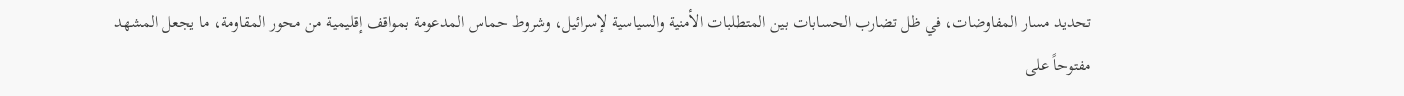تحديد مسار المفاوضات، في ظل تضارب الحسابات بين المتطلبات الأمنية والسياسية لإسرائيل، وشروط حماس المدعومة بمواقف إقليمية من محور المقاومة، ما يجعل المشهد مفتوحاً على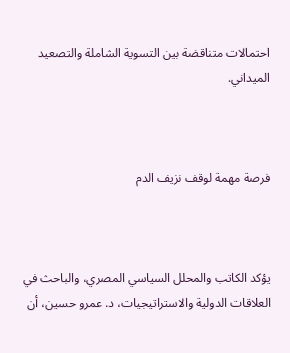احتمالات متناقضة بين التسوية الشاملة والتصعيد الميداني.



فرصة مهمة لوقف نزيف الدم



يؤكد الكاتب والمحلل السياسي المصري، والباحث في العلاقات الدولية والاستراتيجيات، د. عمرو حسين، أن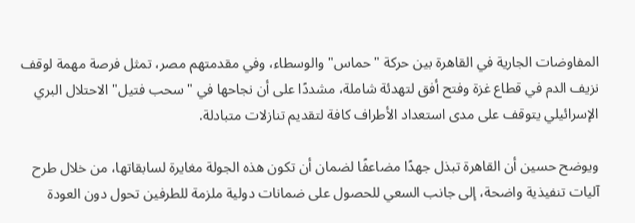المفاوضات الجارية في القاهرة بين حركة "حماس" والوسطاء، وفي مقدمتهم مصر، تمثل فرصة مهمة لوقف نزيف الدم في قطاع غزة وفتح أفق لتهدئة شاملة، مشددًا على أن نجاحها في "سحب فتيل" الاحتلال البري الإسرائيلي يتوقف على مدى استعداد الأطراف كافة لتقديم تنازلات متبادلة.

ويوضح حسين أن القاهرة تبذل جهدًا مضاعفًا لضمان أن تكون هذه الجولة مغايرة لسابقاتها، من خلال طرح آليات تنفيذية واضحة، إلى جانب السعي للحصول على ضمانات دولية ملزمة للطرفين تحول دون العودة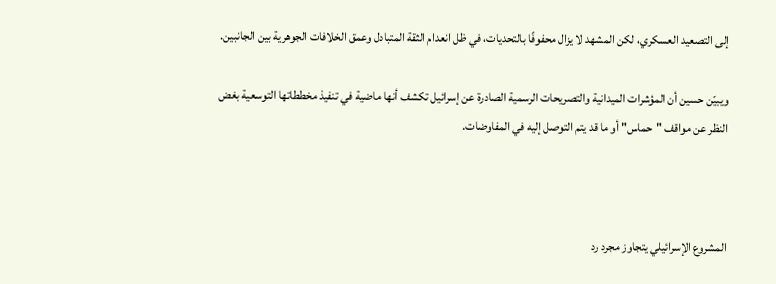إلى التصعيد العسكري، لكن المشهد لا يزال محفوفًا بالتحديات، في ظل انعدام الثقة المتبادل وعمق الخلافات الجوهرية بين الجانبين.

ويبيّن حسين أن المؤشرات الميدانية والتصريحات الرسمية الصادرة عن إسرائيل تكشف أنها ماضية في تنفيذ مخططاتها التوسعية بغض النظر عن مواقف "حماس" أو ما قد يتم التوصل إليه في المفاوضات.



المشروع الإسرائيلي يتجاوز مجرد رد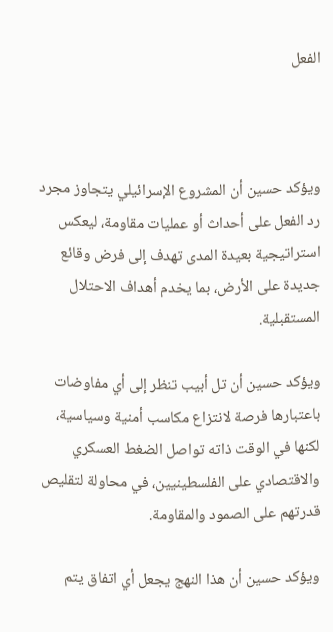الفعل



ويؤكد حسين أن المشروع الإسرائيلي يتجاوز مجرد رد الفعل على أحداث أو عمليات مقاومة، ليعكس استراتيجية بعيدة المدى تهدف إلى فرض وقائع جديدة على الأرض، بما يخدم أهداف الاحتلال المستقبلية.

ويؤكد حسين أن تل أبيب تنظر إلى أي مفاوضات باعتبارها فرصة لانتزاع مكاسب أمنية وسياسية، لكنها في الوقت ذاته تواصل الضغط العسكري والاقتصادي على الفلسطينيين، في محاولة لتقليص قدرتهم على الصمود والمقاومة.

ويؤكد حسين أن هذا النهج يجعل أي اتفاق يتم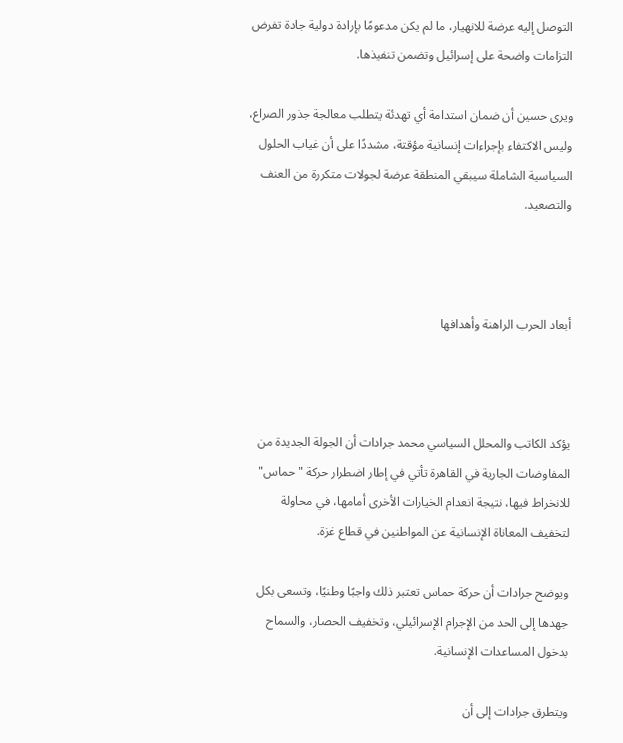التوصل إليه عرضة للانهيار، ما لم يكن مدعومًا بإرادة دولية جادة تفرض التزامات واضحة على إسرائيل وتضمن تنفيذها.

ويرى حسين أن ضمان استدامة أي تهدئة يتطلب معالجة جذور الصراع، وليس الاكتفاء بإجراءات إنسانية مؤقتة، مشددًا على أن غياب الحلول السياسية الشاملة سيبقي المنطقة عرضة لجولات متكررة من العنف والتصعيد.



أبعاد الحرب الراهنة وأهدافها



يؤكد الكاتب والمحلل السياسي محمد جرادات أن الجولة الجديدة من المفاوضات الجارية في القاهرة تأتي في إطار اضطرار حركة "حماس" للانخراط فيها، نتيجة انعدام الخيارات الأخرى أمامها، في محاولة لتخفيف المعاناة الإنسانية عن المواطنين في قطاع غزة.

ويوضح جرادات أن حركة حماس تعتبر ذلك واجبًا وطنيًا، وتسعى بكل جهدها إلى الحد من الإجرام الإسرائيلي، وتخفيف الحصار، والسماح بدخول المساعدات الإنسانية.

ويتطرق جرادات إلى أن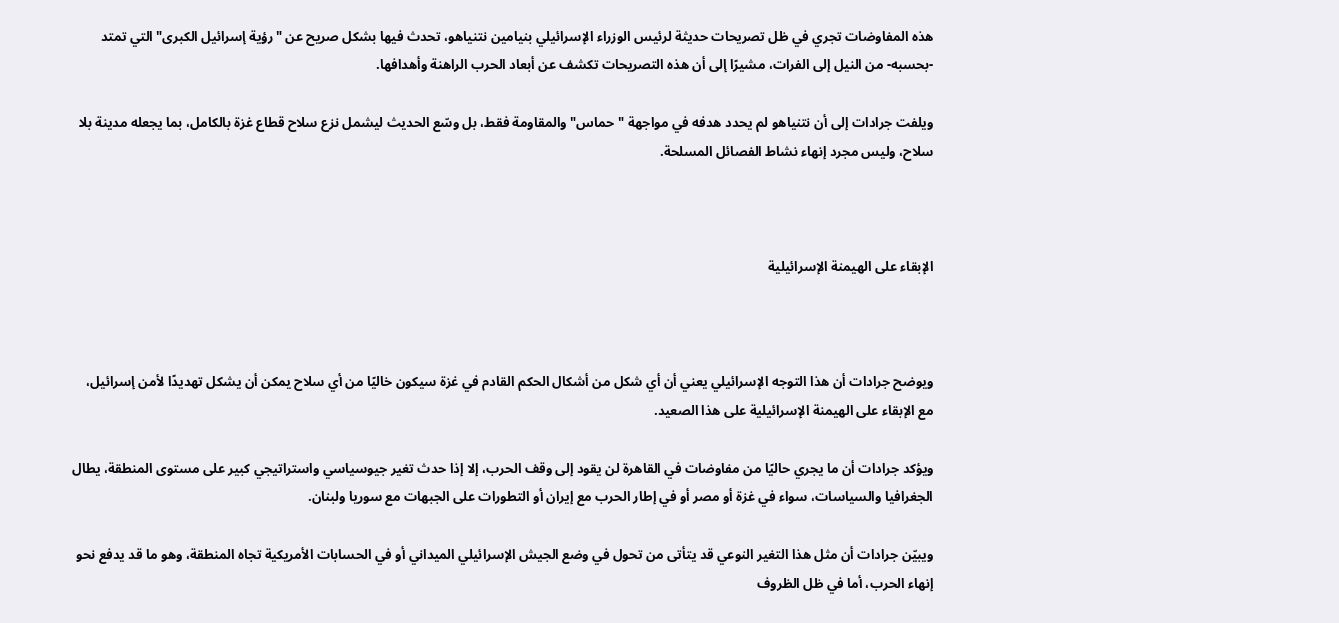هذه المفاوضات تجري في ظل تصريحات حديثة لرئيس الوزراء الإسرائيلي بنيامين نتنياهو، تحدث فيها بشكل صريح عن "رؤية إسرائيل الكبرى" التي تمتد -بحسبه- من النيل إلى الفرات، مشيرًا إلى أن هذه التصريحات تكشف عن أبعاد الحرب الراهنة وأهدافها.

ويلفت جرادات إلى أن نتنياهو لم يحدد هدفه في مواجهة "حماس" والمقاومة فقط، بل وسّع الحديث ليشمل نزع سلاح قطاع غزة بالكامل، بما يجعله مدينة بلا سلاح، وليس مجرد إنهاء نشاط الفصائل المسلحة.



الإبقاء على الهيمنة الإسرائيلية



ويوضح جرادات أن هذا التوجه الإسرائيلي يعني أن أي شكل من أشكال الحكم القادم في غزة سيكون خاليًا من أي سلاح يمكن أن يشكل تهديدًا لأمن إسرائيل، مع الإبقاء على الهيمنة الإسرائيلية على هذا الصعيد.

ويؤكد جرادات أن ما يجري حاليًا من مفاوضات في القاهرة لن يقود إلى وقف الحرب، إلا إذا حدث تغير جيوسياسي واستراتيجي كبير على مستوى المنطقة، يطال الجغرافيا والسياسات، سواء في غزة أو مصر أو في إطار الحرب مع إيران أو التطورات على الجبهات مع سوريا ولبنان.

ويبيّن جرادات أن مثل هذا التغير النوعي قد يتأتى من تحول في وضع الجيش الإسرائيلي الميداني أو في الحسابات الأمريكية تجاه المنطقة، وهو ما قد يدفع نحو إنهاء الحرب، أما في ظل الظروف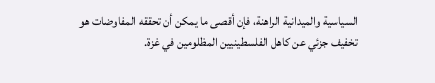السياسية والميدانية الراهنة، فإن أقصى ما يمكن أن تحققه المفاوضات هو تخفيف جزئي عن كاهل الفلسطينيين المظلومين في غزة.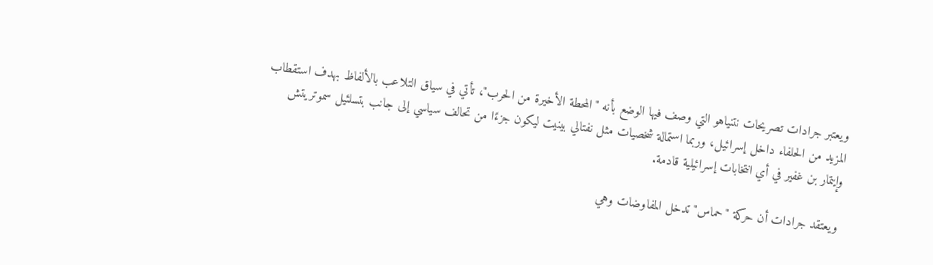ويعتبر جرادات تصريحات نتنياهو التي وصف فيها الوضع بأنه "المحطة الأخيرة من الحرب"، تأتي في سياق التلاعب بالألفاظ بهدف استقطاب المزيد من الحلفاء داخل إسرائيل، وربما استمالة شخصيات مثل نفتالي بينيت ليكون جزءًا من تحالف سياسي إلى جانب بتسلئيل سموتريتش وإيتمار بن غفير في أي انتخابات إسرائيلية قادمة.

ويعتقد جرادات أن حركة "حماس" تدخل المفاوضات وهي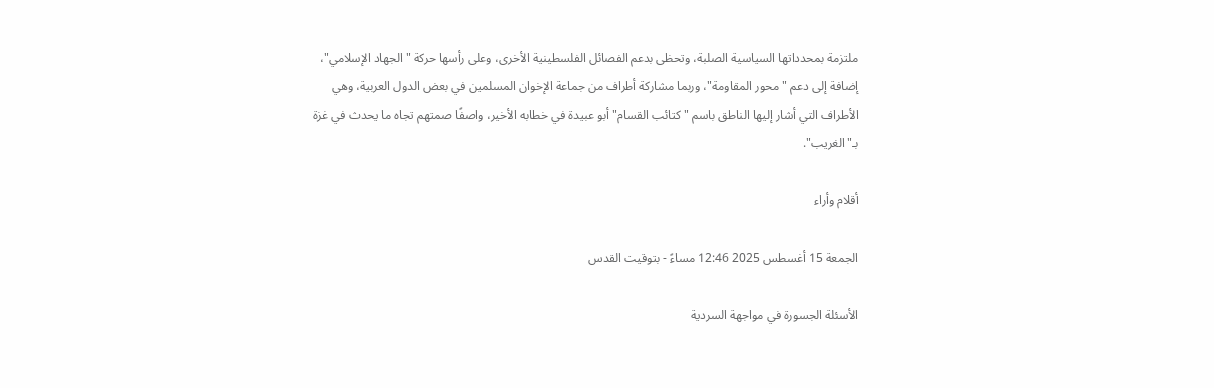ملتزمة بمحدداتها السياسية الصلبة، وتحظى بدعم الفصائل الفلسطينية الأخرى، وعلى رأسها حركة "الجهاد الإسلامي"، إضافة إلى دعم "محور المقاومة"، وربما مشاركة أطراف من جماعة الإخوان المسلمين في بعض الدول العربية، وهي الأطراف التي أشار إليها الناطق باسم "كتائب القسام" أبو عبيدة في خطابه الأخير، واصفًا صمتهم تجاه ما يحدث في غزة بـ"الغريب".

أقلام وأراء

الجمعة 15 أغسطس 2025 12:46 مساءً - بتوقيت القدس

الأسئلة الجسورة في مواجهة السردية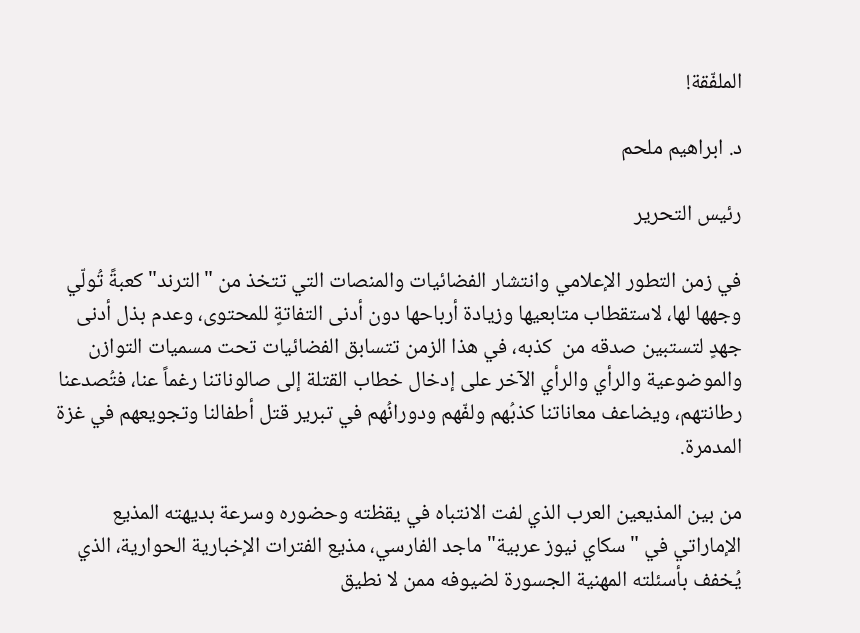الملفّقة!

د. ابراهيم ملحم

رئيس التحرير

في زمن التطور الإعلامي وانتشار الفضائيات والمنصات التي تتخذ من "الترند" كعبةً تُولّي وجهها لها، لاستقطاب متابعيها وزيادة أرباحها دون أدنى التفاتةٍ للمحتوى، وعدم بذل أدنى جهدٍ لتستبين صدقه من  كذبه، في هذا الزمن تتسابق الفضائيات تحت مسميات التوازن والموضوعية والرأي والرأي الآخر على إدخال خطاب القتلة إلى صالوناتنا رغماً عنا، فتُصدعنا رطانتهم، ويضاعف معاناتنا كذبُهم ولفّهم ودورانُهم في تبرير قتل أطفالنا وتجويعهم في غزة المدمرة.

من بين المذيعين العرب الذي لفت الانتباه في يقظته وحضوره وسرعة بديهته المذيع الإماراتي في "سكاي نيوز عربية" ماجد الفارسي، مذيع الفترات الإخبارية الحوارية، الذي يُخفف بأسئلته المهنية الجسورة لضيوفه ممن لا نطيق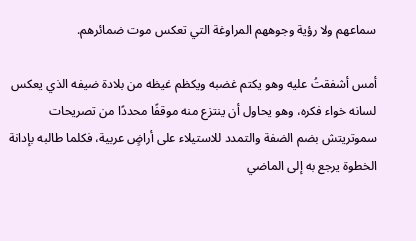سماعهم ولا رؤية وجوههم المراوغة التي تعكس موت ضمائرهم.

أمس أشفقتُ عليه وهو يكتم غضبه ويكظم غيظه من بلادة ضيفه الذي يعكس لسانه خواء فكره، وهو يحاول أن ينتزع منه موقفًا محددًا من تصريحات سموتريتش بضم الضفة والتمدد للاستيلاء على أراضٍ عربية، فكلما طالبه بإدانة الخطوة يرجع به إلى الماضي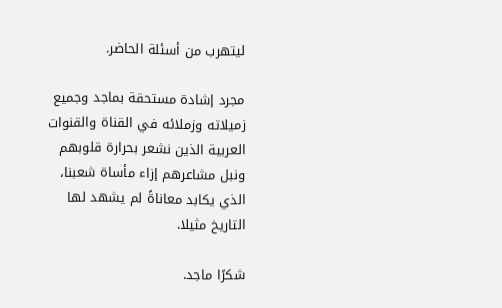ليتهرب من أسئلة الحاضر.

مجرد إشادة مستحقة بماجد وجميع زميلاته وزملائه في القناة والقنوات العربية الذين نشعر بحرارة قلوبهم  ونبل مشاعرهم إزاء مأساة شعبنا، الذي يكابد معاناةً لم يشهد لها التاريخ مثيلا.

شكرًا ماجد.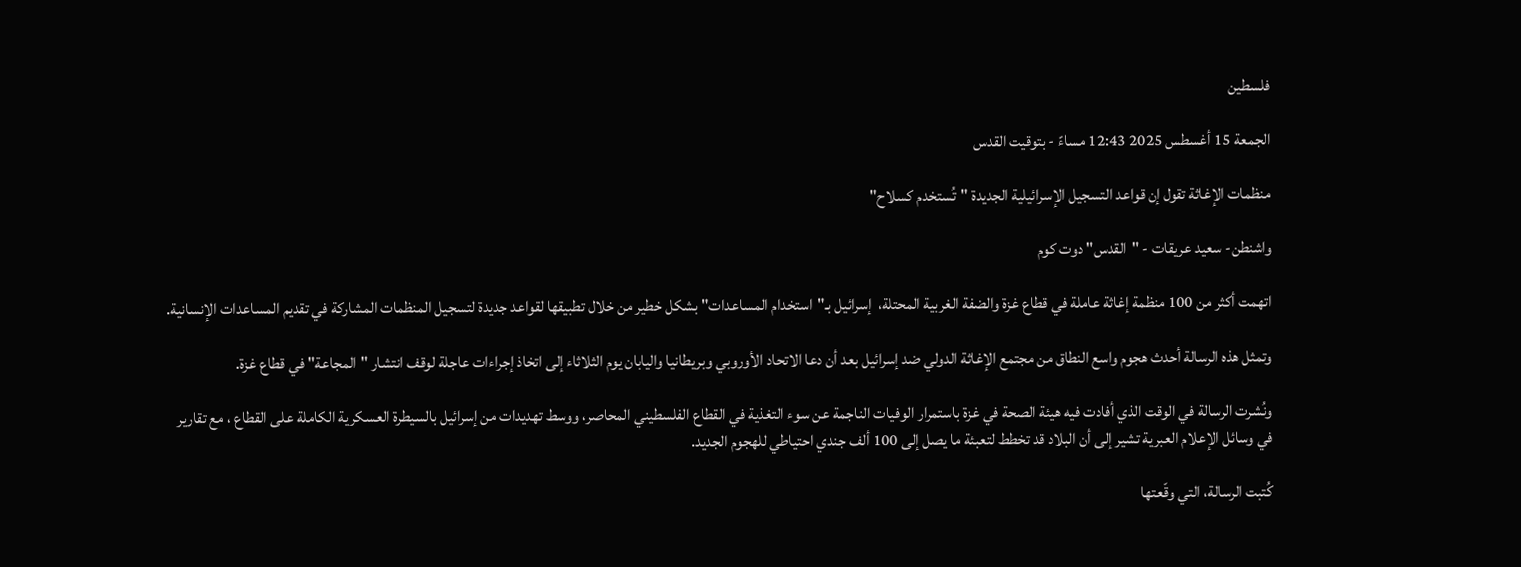فلسطين

الجمعة 15 أغسطس 2025 12:43 مساءً - بتوقيت القدس

منظمات الإغاثة تقول إن قواعد التسجيل الإسرائيلية الجديدة "تُستخدم كسلاح"

واشنطن- سعيد عريقات - "القدس" دوت كوم

اتهمت أكثر من 100 منظمة إغاثة عاملة في قطاع غزة والضفة الغربية المحتلة،  إسرائيل بـ"استخدام المساعدات" بشكل خطير من خلال تطبيقها لقواعد جديدة لتسجيل المنظمات المشاركة في تقديم المساعدات الإنسانية.

وتمثل هذه الرسالة أحدث هجوم واسع النطاق من مجتمع الإغاثة الدولي ضد إسرائيل بعد أن دعا الاتحاد الأوروبي وبريطانيا واليابان يوم الثلاثاء إلى اتخاذ إجراءات عاجلة لوقف انتشار "المجاعة" في قطاع غزة.

ونُشرت الرسالة في الوقت الذي أفادت فيه هيئة الصحة في غزة باستمرار الوفيات الناجمة عن سوء التغذية في القطاع الفلسطيني المحاصر، ووسط تهديدات من إسرائيل بالسيطرة العسكرية الكاملة على القطاع ، مع تقارير في وسائل الإعلام العبرية تشير إلى أن البلاد قد تخطط لتعبئة ما يصل إلى 100 ألف جندي احتياطي للهجوم الجديد.

كُتبت الرسالة، التي وقّعتها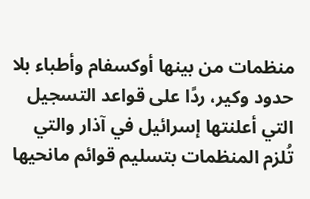منظمات من بينها أوكسفام وأطباء بلا حدود وكير، ردًا على قواعد التسجيل التي أعلنتها إسرائيل في آذار والتي تُلزم المنظمات بتسليم قوائم مانحيها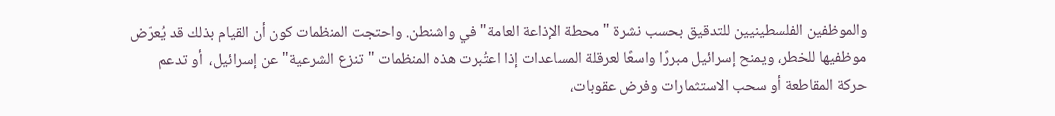والموظفين الفلسطينيين للتدقيق بحسب نشرة "محطة الإذاعة العامة" في واشنطن. واحتجت المنظمات كون أن القيام بذلك قد يُعرّض موظفيها للخطر، ويمنح إسرائيل مبررًا واسعًا لعرقلة المساعدات إذا اعتُبرت هذه المنظمات "تنزع الشرعية" عن إسرائيل،  أو تدعم حركة المقاطعة أو سحب الاستثمارات وفرض عقوبات،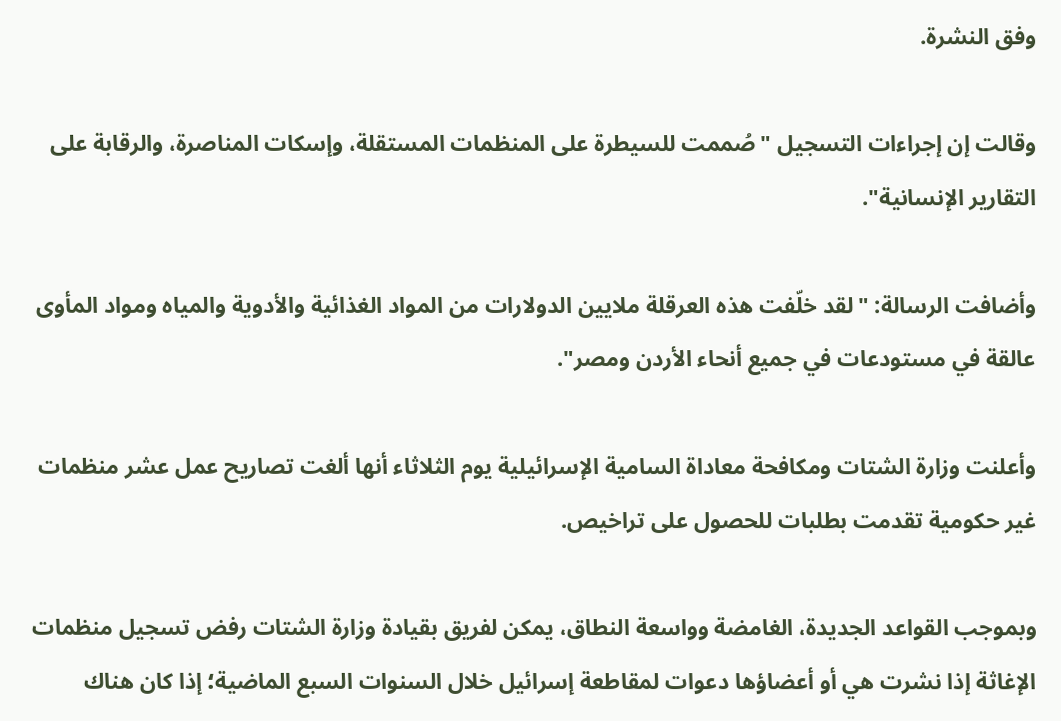وفق النشرة.

وقالت إن إجراءات التسجيل "صُممت للسيطرة على المنظمات المستقلة، وإسكات المناصرة، والرقابة على التقارير الإنسانية".

وأضافت الرسالة: "لقد خلّفت هذه العرقلة ملايين الدولارات من المواد الغذائية والأدوية والمياه ومواد المأوى عالقة في مستودعات في جميع أنحاء الأردن ومصر".

وأعلنت وزارة الشتات ومكافحة معاداة السامية الإسرائيلية يوم الثلاثاء أنها ألغت تصاريح عمل عشر منظمات غير حكومية تقدمت بطلبات للحصول على تراخيص.

وبموجب القواعد الجديدة، الغامضة وواسعة النطاق، يمكن لفريق بقيادة وزارة الشتات رفض تسجيل منظمات الإغاثة إذا نشرت هي أو أعضاؤها دعوات لمقاطعة إسرائيل خلال السنوات السبع الماضية؛ إذا كان هناك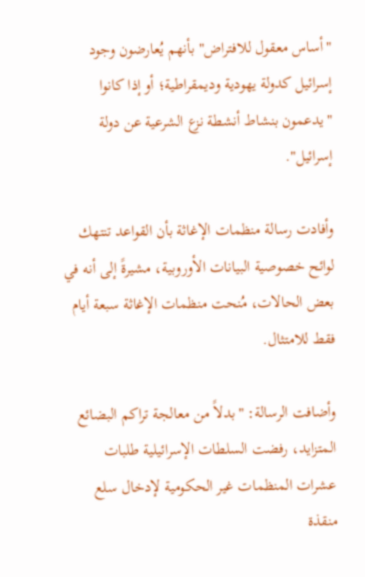"أساس معقول للافتراض" بأنهم يُعارضون وجود إسرائيل كدولة يهودية وديمقراطية؛ أو إذا كانوا "يدعمون بنشاط أنشطة نزع الشرعية عن دولة إسرائيل".

وأفادت رسالة منظمات الإغاثة بأن القواعد تنتهك لوائح خصوصية البيانات الأوروبية، مشيرةً إلى أنه في بعض الحالات، مُنحت منظمات الإغاثة سبعة أيام فقط للامتثال.

وأضافت الرسالة: "بدلاً من معالجة تراكم البضائع المتزايد، رفضت السلطات الإسرائيلية طلبات عشرات المنظمات غير الحكومية لإدخال سلع منقذة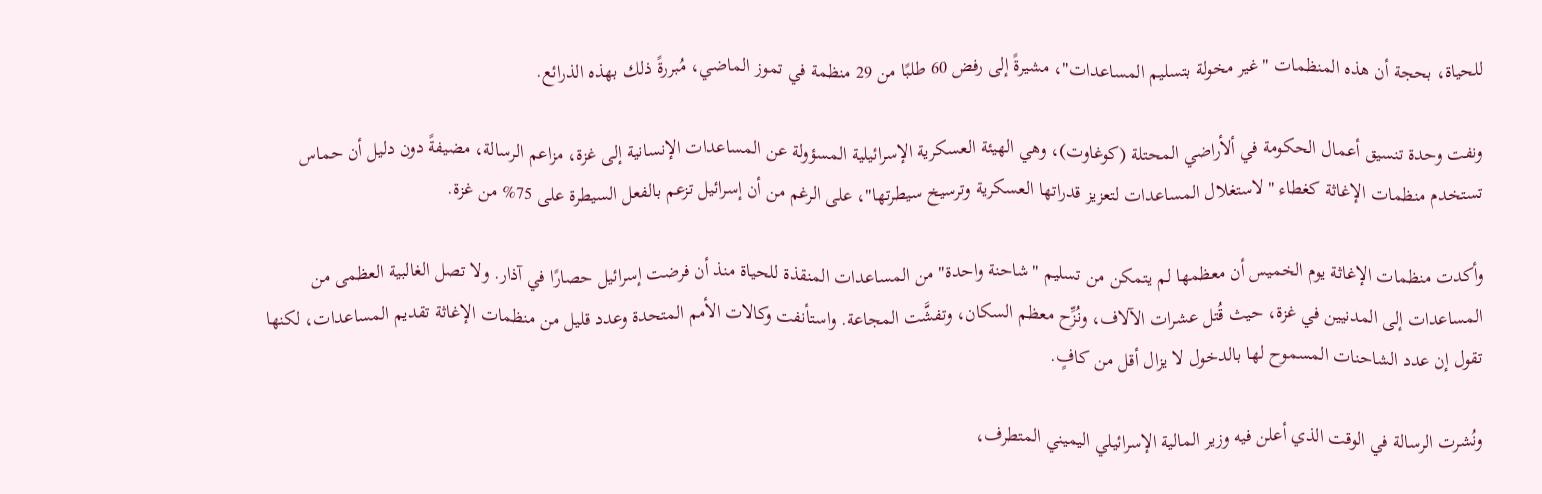للحياة، بحجة أن هذه المنظمات "غير مخولة بتسليم المساعدات"، مشيرةً إلى رفض 60 طلبًا من 29 منظمة في تموز الماضي، مُبررةً ذلك بهذه الذرائع.

ونفت وحدة تنسيق أعمال الحكومة في ألأراضي المحتلة (كوغاوت)، وهي الهيئة العسكرية الإسرائيلية المسؤولة عن المساعدات الإنسانية إلى غزة، مزاعم الرسالة، مضيفةً دون دليل أن حماس تستخدم منظمات الإغاثة كغطاء "لاستغلال المساعدات لتعزيز قدراتها العسكرية وترسيخ سيطرتها"، على الرغم من أن إسرائيل تزعم بالفعل السيطرة على 75% من غزة.

وأكدت منظمات الإغاثة يوم الخميس أن معظمها لم يتمكن من تسليم "شاحنة واحدة" من المساعدات المنقذة للحياة منذ أن فرضت إسرائيل حصارًا في آذار. ولا تصل الغالبية العظمى من المساعدات إلى المدنيين في غزة، حيث قُتل عشرات الآلاف، ونُزِّح معظم السكان، وتفشَّت المجاعة. واستأنفت وكالات الأمم المتحدة وعدد قليل من منظمات الإغاثة تقديم المساعدات، لكنها تقول إن عدد الشاحنات المسموح لها بالدخول لا يزال أقل من كافٍ.

ونُشرت الرسالة في الوقت الذي أعلن فيه وزير المالية الإسرائيلي اليميني المتطرف،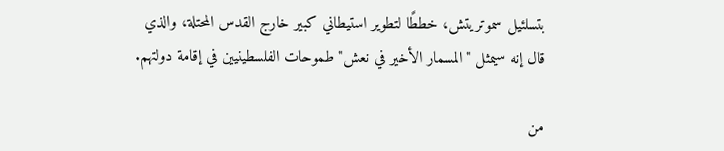بتسلئيل سموتريتش، خططًا لتطوير استيطاني كبير خارج القدس المحتلة، والذي قال إنه سيمثل "المسمار الأخير في نعش" طموحات الفلسطينيين في إقامة دولتهم.

من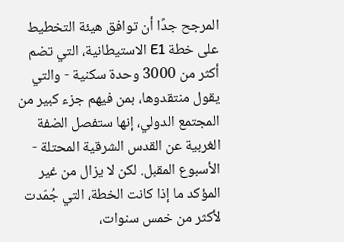المرجح جدًا أن توافق هيئة التخطيط على خطة E1 الاستيطانية، التي تضم أكثر من 3000 وحدة سكنية - والتي يقول منتقدوها، بمن فيهم جزء كبير من المجتمع الدولي، إنها ستفصل الضفة الغربية عن القدس الشرقية المحتلة - الأسبوع المقبل. لكن لا يزال من غير المؤكد ما إذا كانت الخطة، التي جُمّدت لأكثر من خمس سنوات،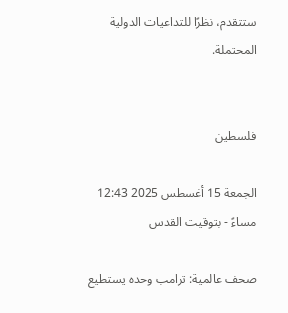ستتقدم، نظرًا للتداعيات الدولية المحتملة.


فلسطين

الجمعة 15 أغسطس 2025 12:43 مساءً - بتوقيت القدس

صحف عالمية: ترامب وحده يستطيع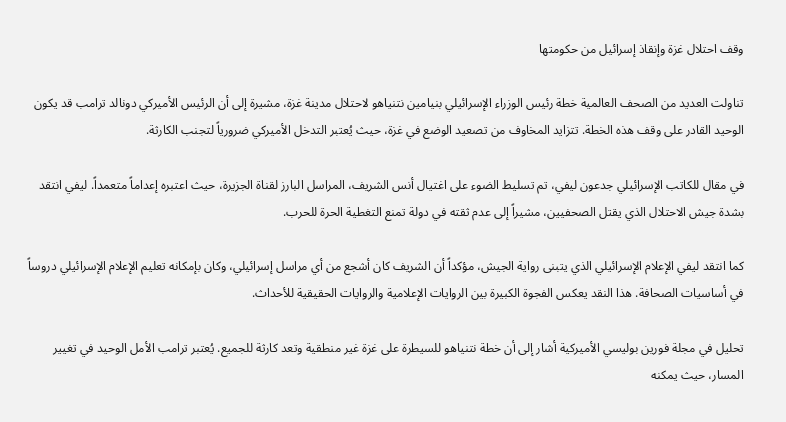وقف احتلال غزة وإنقاذ إسرائيل من حكومتها

تناولت العديد من الصحف العالمية خطة رئيس الوزراء الإسرائيلي بنيامين نتنياهو لاحتلال مدينة غزة، مشيرة إلى أن الرئيس الأميركي دونالد ترامب قد يكون الوحيد القادر على وقف هذه الخطة. تتزايد المخاوف من تصعيد الوضع في غزة، حيث يُعتبر التدخل الأميركي ضرورياً لتجنب الكارثة.

في مقال للكاتب الإسرائيلي جدعون ليفي، تم تسليط الضوء على اغتيال أنس الشريف، المراسل البارز لقناة الجزيرة، حيث اعتبره إعداماً متعمداً. ليفي انتقد بشدة جيش الاحتلال الذي يقتل الصحفيين، مشيراً إلى عدم ثقته في دولة تمنع التغطية الحرة للحرب.

كما انتقد ليفي الإعلام الإسرائيلي الذي يتبنى رواية الجيش، مؤكداً أن الشريف كان أشجع من أي مراسل إسرائيلي، وكان بإمكانه تعليم الإعلام الإسرائيلي دروساً في أساسيات الصحافة. هذا النقد يعكس الفجوة الكبيرة بين الروايات الإعلامية والروايات الحقيقية للأحداث.

تحليل في مجلة فورين بوليسي الأميركية أشار إلى أن خطة نتنياهو للسيطرة على غزة غير منطقية وتعد كارثة للجميع. يُعتبر ترامب الأمل الوحيد في تغيير المسار، حيث يمكنه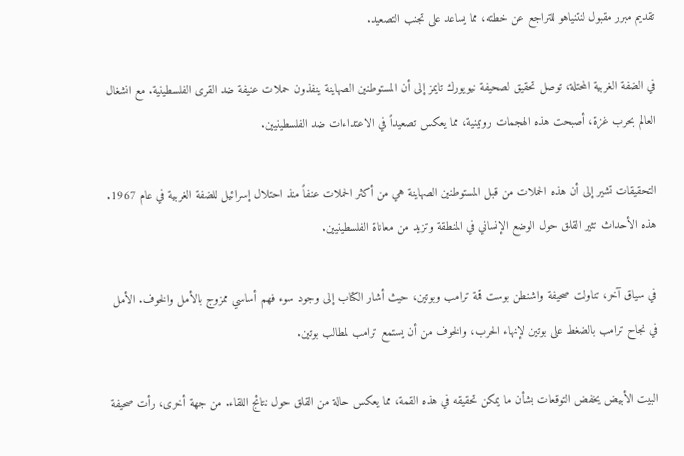تقديم مبرر مقبول لنتنياهو للتراجع عن خطته، مما يساعد على تجنب التصعيد.

في الضفة الغربية المحتلة، توصل تحقيق لصحيفة نيويورك تايمز إلى أن المستوطنين الصهاينة ينفذون حملات عنيفة ضد القرى الفلسطينية. مع انشغال العالم بحرب غزة، أصبحت هذه الهجمات روتينية، مما يعكس تصعيداً في الاعتداءات ضد الفلسطينيين.

التحقيقات تشير إلى أن هذه الحملات من قبل المستوطنين الصهاينة هي من أكثر الحملات عنفاً منذ احتلال إسرائيل للضفة الغربية في عام 1967. هذه الأحداث تثير القلق حول الوضع الإنساني في المنطقة وتزيد من معاناة الفلسطينيين.

في سياق آخر، تناولت صحيفة واشنطن بوست قمة ترامب وبوتين، حيث أشار الكتاب إلى وجود سوء فهم أساسي ممزوج بالأمل والخوف. الأمل في نجاح ترامب بالضغط على بوتين لإنهاء الحرب، والخوف من أن يستمع ترامب لمطالب بوتين.

البيت الأبيض يخفض التوقعات بشأن ما يمكن تحقيقه في هذه القمة، مما يعكس حالة من القلق حول نتائج اللقاء. من جهة أخرى، رأت صحيفة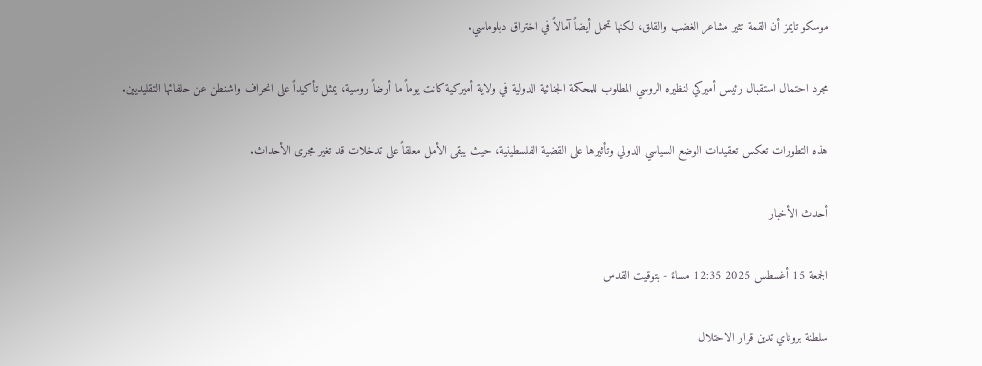موسكو تايمز أن القمة تثير مشاعر الغضب والقلق، لكنها تحمل أيضاً آمالاً في اختراق دبلوماسي.

مجرد احتمال استقبال رئيس أميركي لنظيره الروسي المطلوب للمحكمة الجنائية الدولية في ولاية أميركية كانت يوماً ما أرضاً روسية، يمثل تأكيداً على انحراف واشنطن عن حلفائها التقليديين.

هذه التطورات تعكس تعقيدات الوضع السياسي الدولي وتأثيرها على القضية الفلسطينية، حيث يبقى الأمل معلقاً على تدخلات قد تغير مجرى الأحداث.

أحدث الأخبار

الجمعة 15 أغسطس 2025 12:35 مساءً - بتوقيت القدس

سلطنة بروناي تدين قرار الاحتلال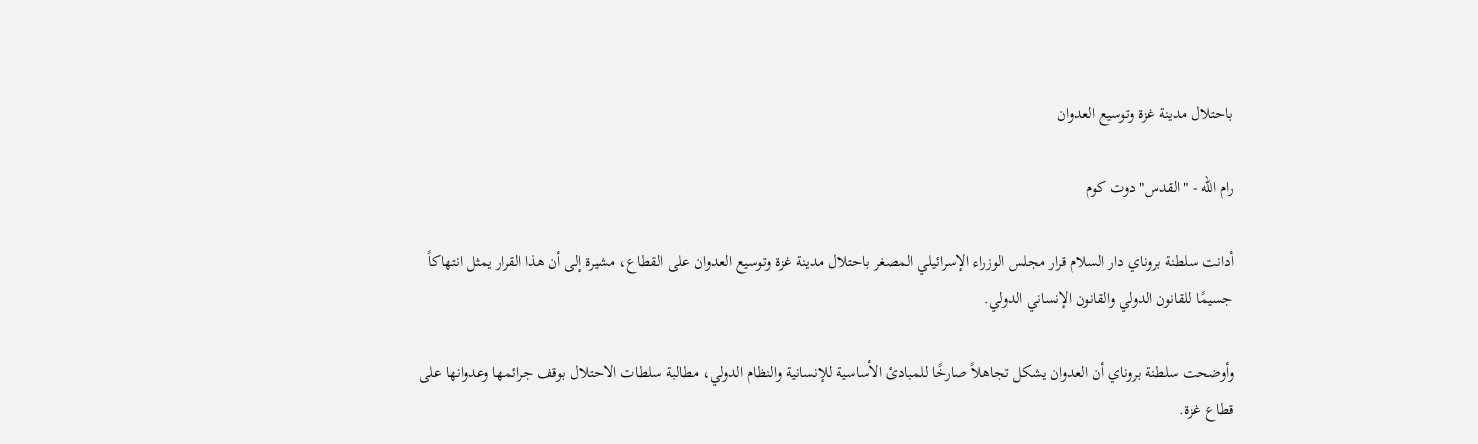باحتلال مدينة غزة وتوسيع العدوان

رام الله - "القدس" دوت كوم

أدانت سلطنة بروناي دار السلام قرار مجلس الوزراء الإسرائيلي المصغر باحتلال مدينة غزة وتوسيع العدوان على القطاع، مشيرة إلى أن هذا القرار يمثل انتهاكاً جسيمًا للقانون الدولي والقانون الإنساني الدولي.

وأوضحت سلطنة بروناي أن العدوان يشكل تجاهلاً صارخًا للمبادئ الأساسية للإنسانية والنظام الدولي، مطالبة سلطات الاحتلال بوقف جرائمها وعدوانها على قطاع غزة.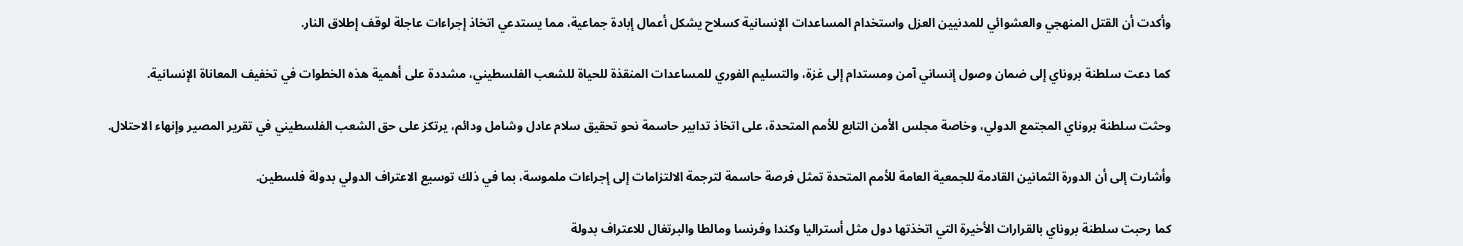وأكدت أن القتل المنهجي والعشوائي للمدنيين العزل واستخدام المساعدات الإنسانية كسلاح يشكل أعمال إبادة جماعية، مما يستدعي اتخاذ إجراءات عاجلة لوقف إطلاق النار.

كما دعت سلطنة بروناي إلى ضمان وصول إنساني آمن ومستدام إلى غزة، والتسليم الفوري للمساعدات المنقذة للحياة للشعب الفلسطيني، مشددة على أهمية هذه الخطوات في تخفيف المعاناة الإنسانية.

وحثت سلطنة بروناي المجتمع الدولي، وخاصة مجلس الأمن التابع للأمم المتحدة، على اتخاذ تدابير حاسمة نحو تحقيق سلام عادل وشامل ودائم، يرتكز على حق الشعب الفلسطيني في تقرير المصير وإنهاء الاحتلال.

وأشارت إلى أن الدورة الثمانين القادمة للجمعية العامة للأمم المتحدة تمثل فرصة حاسمة لترجمة الالتزامات إلى إجراءات ملموسة، بما في ذلك توسيع الاعتراف الدولي بدولة فلسطين.

كما رحبت سلطنة بروناي بالقرارات الأخيرة التي اتخذتها دول مثل أستراليا وكندا وفرنسا ومالطا والبرتغال للاعتراف بدولة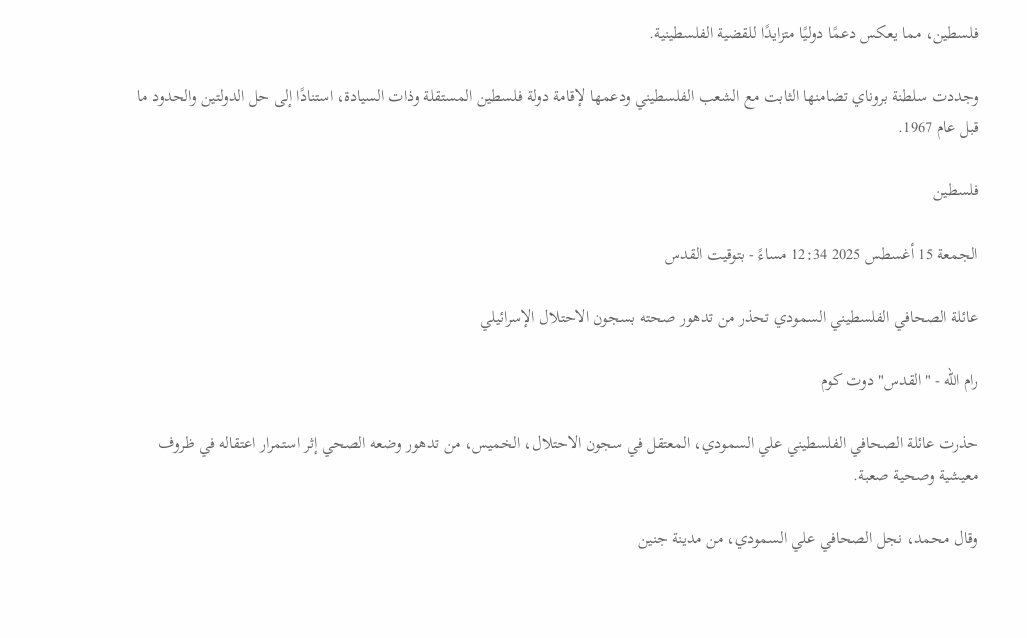فلسطين، مما يعكس دعمًا دوليًا متزايدًا للقضية الفلسطينية.

وجددت سلطنة بروناي تضامنها الثابت مع الشعب الفلسطيني ودعمها لإقامة دولة فلسطين المستقلة وذات السيادة، استنادًا إلى حل الدولتين والحدود ما قبل عام 1967.

فلسطين

الجمعة 15 أغسطس 2025 12:34 مساءً - بتوقيت القدس

عائلة الصحافي الفلسطيني السمودي تحذر من تدهور صحته بسجون الاحتلال الإسرائيلي

رام الله - "القدس" دوت كوم

حذرت عائلة الصحافي الفلسطيني علي السمودي، المعتقل في سجون الاحتلال، الخميس، من تدهور وضعه الصحي إثر استمرار اعتقاله في ظروف معيشية وصحية صعبة.

وقال محمد، نجل الصحافي علي السمودي، من مدينة جنين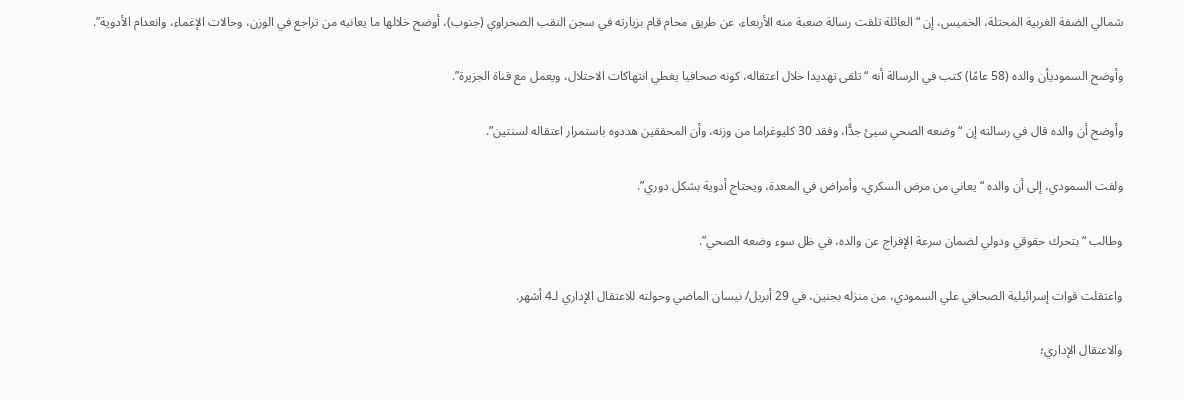شمالي الضفة الغربية المحتلة، الخميس، إن “العائلة تلقت رسالة صعبة منه الأربعاء، عن طريق محام قام بزيارته في سجن النقب الصحراوي (جنوب)، أوضح خلالها ما يعانيه من تراجع في الوزن، وحالات الإغماء، وانعدام الأدوية”.

وأوضح السموديأن والده (58 عامًا) كتب في الرسالة أنه “تلقى تهديدا خلال اعتقاله، كونه صحافيا يغطي انتهاكات الاحتلال، ويعمل مع قناة الجزيرة”.

وأوضح أن والده قال في رسالته إن “وضعه الصحي سيئ جدًّا، وفقد 30 كليوغراما من وزنه، وأن المحققين هددوه باستمرار اعتقاله لسنتين”.

ولفت السمودي، إلى أن والده “يعاني من مرض السكري، وأمراض في المعدة، ويحتاج أدوية بشكل دوري”.

وطالب “بتحرك حقوقي ودولي لضمان سرعة الإفراج عن والده، في ظل سوء وضعه الصحي”.

واعتقلت قوات إسرائيلية الصحافي علي السمودي، من منزله بجنين، في 29 أبريل/ نيسان الماضي وحولته للاعتقال الإداري لـ4 أشهر.

والاعتقال الإداري؛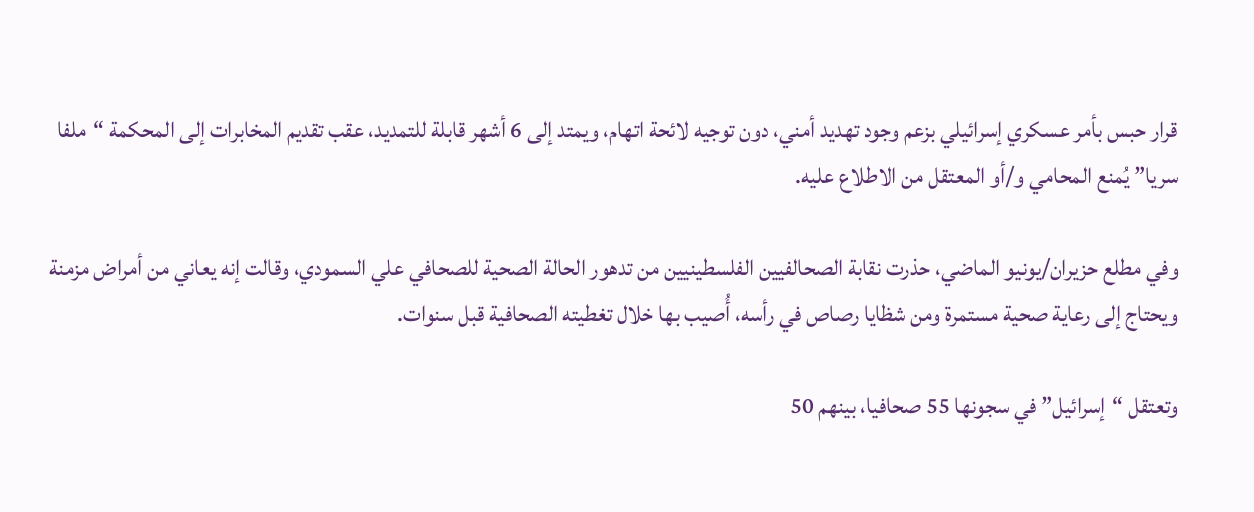قرار حبس بأمر عسكري إسرائيلي بزعم وجود تهديد أمني، دون توجيه لائحة اتهام، ويمتد إلى 6 أشهر قابلة للتمديد، عقب تقديم المخابرات إلى المحكمة “ملفا سريا” يُمنع المحامي و/أو المعتقل من الاطلاع عليه.

وفي مطلع حزيران/يونيو الماضي، حذرت نقابة الصحالفيين الفلسطينيين من تدهور الحالة الصحية للصحافي علي السمودي، وقالت إنه يعاني من أمراض مزمنة ويحتاج إلى رعاية صحية مستمرة ومن شظايا رصاص في رأسه، أُصيب بها خلال تغطيته الصحافية قبل سنوات.

وتعتقل “إسرائيل” في سجونها 55 صحافيا، بينهم 50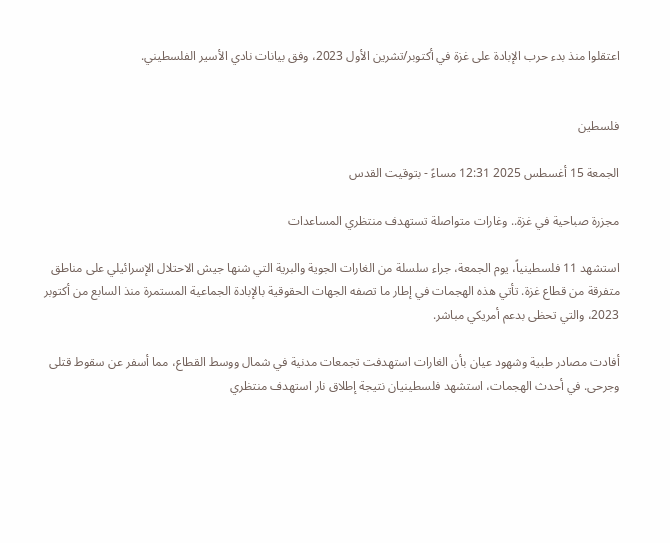اعتقلوا منذ بدء حرب الإبادة على غزة في أكتوبر/تشرين الأول 2023، وفق بيانات نادي الأسير الفلسطيني.


فلسطين

الجمعة 15 أغسطس 2025 12:31 مساءً - بتوقيت القدس

مجزرة صباحية في غزة.. وغارات متواصلة تستهدف منتظري المساعدات

استشهد 11 فلسطينياً، يوم الجمعة، جراء سلسلة من الغارات الجوية والبرية التي شنها جيش الاحتلال الإسرائيلي على مناطق متفرقة من قطاع غزة. تأتي هذه الهجمات في إطار ما تصفه الجهات الحقوقية بالإبادة الجماعية المستمرة منذ السابع من أكتوبر 2023، والتي تحظى بدعم أمريكي مباشر.

أفادت مصادر طبية وشهود عيان بأن الغارات استهدفت تجمعات مدنية في شمال ووسط القطاع، مما أسفر عن سقوط قتلى وجرحى. في أحدث الهجمات، استشهد فلسطينيان نتيجة إطلاق نار استهدف منتظري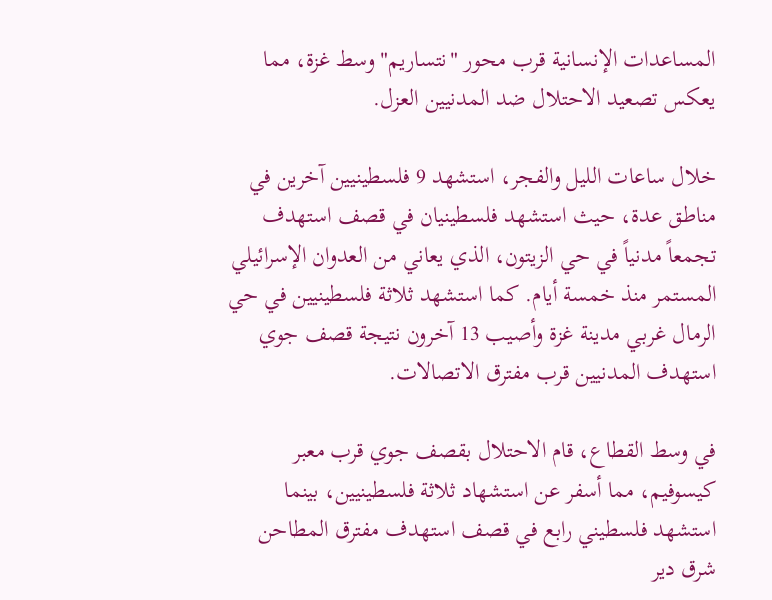المساعدات الإنسانية قرب محور "نتساريم" وسط غزة، مما يعكس تصعيد الاحتلال ضد المدنيين العزل.

خلال ساعات الليل والفجر، استشهد 9 فلسطينيين آخرين في مناطق عدة، حيث استشهد فلسطينيان في قصف استهدف تجمعاً مدنياً في حي الزيتون، الذي يعاني من العدوان الإسرائيلي المستمر منذ خمسة أيام. كما استشهد ثلاثة فلسطينيين في حي الرمال غربي مدينة غزة وأصيب 13 آخرون نتيجة قصف جوي استهدف المدنيين قرب مفترق الاتصالات.

في وسط القطاع، قام الاحتلال بقصف جوي قرب معبر كيسوفيم، مما أسفر عن استشهاد ثلاثة فلسطينيين، بينما استشهد فلسطيني رابع في قصف استهدف مفترق المطاحن شرق دير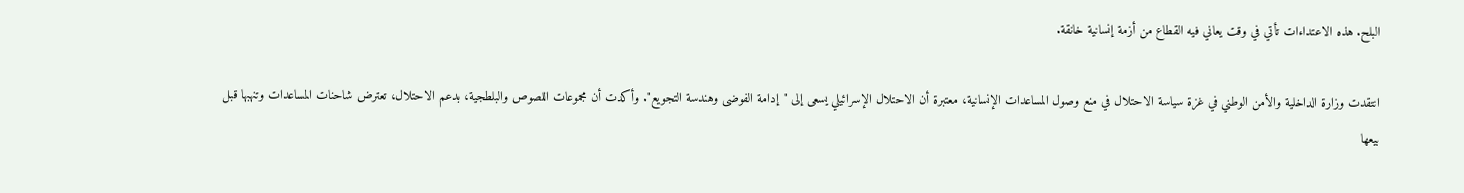البلح. هذه الاعتداءات تأتي في وقت يعاني فيه القطاع من أزمة إنسانية خانقة.

انتقدت وزارة الداخلية والأمن الوطني في غزة سياسة الاحتلال في منع وصول المساعدات الإنسانية، معتبرة أن الاحتلال الإسرائيلي يسعى إلى "إدامة الفوضى وهندسة التجويع". وأكدت أن مجموعات اللصوص والبلطجية، بدعم الاحتلال، تعترض شاحنات المساعدات وتنهبها قبل بيعها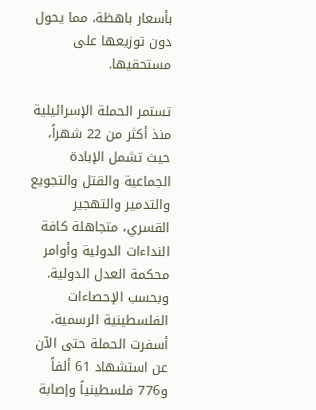بأسعار باهظة، مما يحول دون توزيعها على مستحقيها.

تستمر الحملة الإسرائيلية منذ أكثر من 22 شهراً، حيث تشمل الإبادة الجماعية والقتل والتجويع والتدمير والتهجير القسري، متجاهلة كافة النداءات الدولية وأوامر محكمة العدل الدولية. وبحسب الإحصاءات الفلسطينية الرسمية، أسفرت الحملة حتى الآن عن استشهاد 61 ألفاً و776 فلسطينياً وإصابة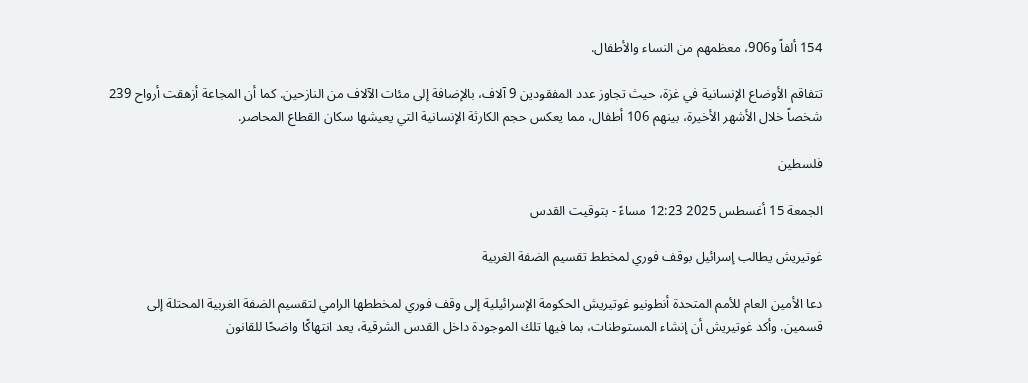154 ألفاً و906، معظمهم من النساء والأطفال.

تتفاقم الأوضاع الإنسانية في غزة، حيث تجاوز عدد المفقودين 9 آلاف، بالإضافة إلى مئات الآلاف من النازحين. كما أن المجاعة أزهقت أرواح 239 شخصاً خلال الأشهر الأخيرة، بينهم 106 أطفال، مما يعكس حجم الكارثة الإنسانية التي يعيشها سكان القطاع المحاصر.

فلسطين

الجمعة 15 أغسطس 2025 12:23 مساءً - بتوقيت القدس

غوتيريش يطالب إسرائيل بوقف فوري لمخطط تقسيم الضفة الغربية

دعا الأمين العام للأمم المتحدة أنطونيو غوتيريش الحكومة الإسرائيلية إلى وقف فوري لمخططها الرامي لتقسيم الضفة الغربية المحتلة إلى قسمين. وأكد غوتيريش أن إنشاء المستوطنات، بما فيها تلك الموجودة داخل القدس الشرقية، يعد انتهاكًا واضحًا للقانون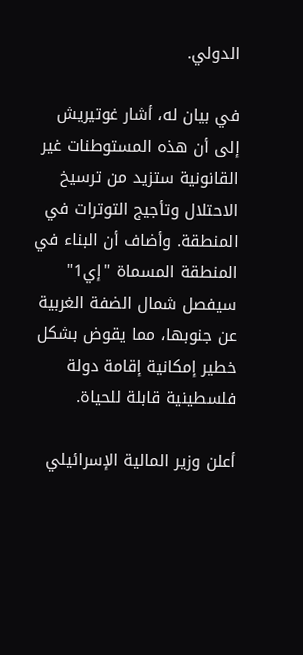الدولي.

في بيان له، أشار غوتيريش إلى أن هذه المستوطنات غير القانونية ستزيد من ترسيخ الاحتلال وتأجيج التوترات في المنطقة. وأضاف أن البناء في المنطقة المسماة "إي1" سيفصل شمال الضفة الغربية عن جنوبها، مما يقوض بشكل خطير إمكانية إقامة دولة فلسطينية قابلة للحياة.

أعلن وزير المالية الإسرائيلي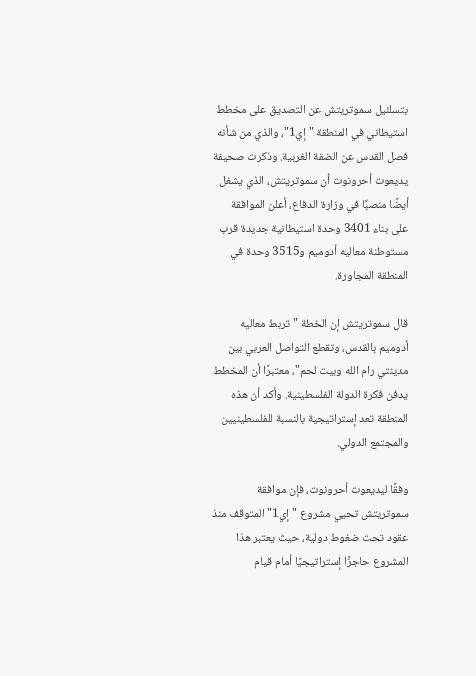بتسلئيل سموتريتش عن التصديق على مخطط استيطاني في المنطقة "إي1"، والذي من شأنه فصل القدس عن الضفة الغربية. وذكرت صحيفة يديعوت أحرونوت أن سموتريتش، الذي يشغل أيضًا منصبًا في وزارة الدفاع، أعلن الموافقة على بناء 3401 وحدة استيطانية جديدة قرب مستوطنة معاليه أدوميم و3515 وحدة في المنطقة المجاورة.

قال سموتريتش إن الخطة "تربط معاليه أدوميم بالقدس، وتقطع التواصل العربي بين مدينتي رام الله وبيت لحم"، معتبرًا أن المخطط يدفن فكرة الدولة الفلسطينية. وأكد أن هذه المنطقة تعد إستراتيجية بالنسبة للفلسطينيين والمجتمع الدولي.

وفقًا ليديعوت أحرونوت، فإن موافقة سموتريتش تحيي مشروع "إي1" المتوقف منذ عقود تحت ضغوط دولية، حيث يعتبر هذا المشروع حاجزًا إستراتيجيًا أمام قيام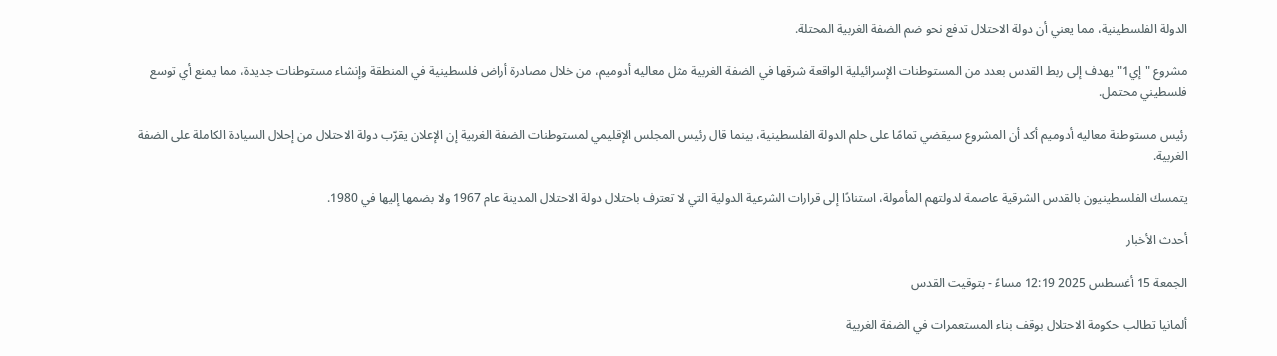الدولة الفلسطينية، مما يعني أن دولة الاحتلال تدفع نحو ضم الضفة الغربية المحتلة.

مشروع "إي1" يهدف إلى ربط القدس بعدد من المستوطنات الإسرائيلية الواقعة شرقها في الضفة الغربية مثل معاليه أدوميم، من خلال مصادرة أراض فلسطينية في المنطقة وإنشاء مستوطنات جديدة، مما يمنع أي توسع فلسطيني محتمل.

رئيس مستوطنة معاليه أدوميم أكد أن المشروع سيقضي تمامًا على حلم الدولة الفلسطينية، بينما قال رئيس المجلس الإقليمي لمستوطنات الضفة الغربية إن الإعلان يقرّب دولة الاحتلال من إحلال السيادة الكاملة على الضفة الغربية.

يتمسك الفلسطينيون بالقدس الشرقية عاصمة لدولتهم المأمولة، استنادًا إلى قرارات الشرعية الدولية التي لا تعترف باحتلال دولة الاحتلال المدينة عام 1967 ولا بضمها إليها في 1980.

أحدث الأخبار

الجمعة 15 أغسطس 2025 12:19 مساءً - بتوقيت القدس

ألمانيا تطالب حكومة الاحتلال بوقف بناء المستعمرات في الضفة الغربية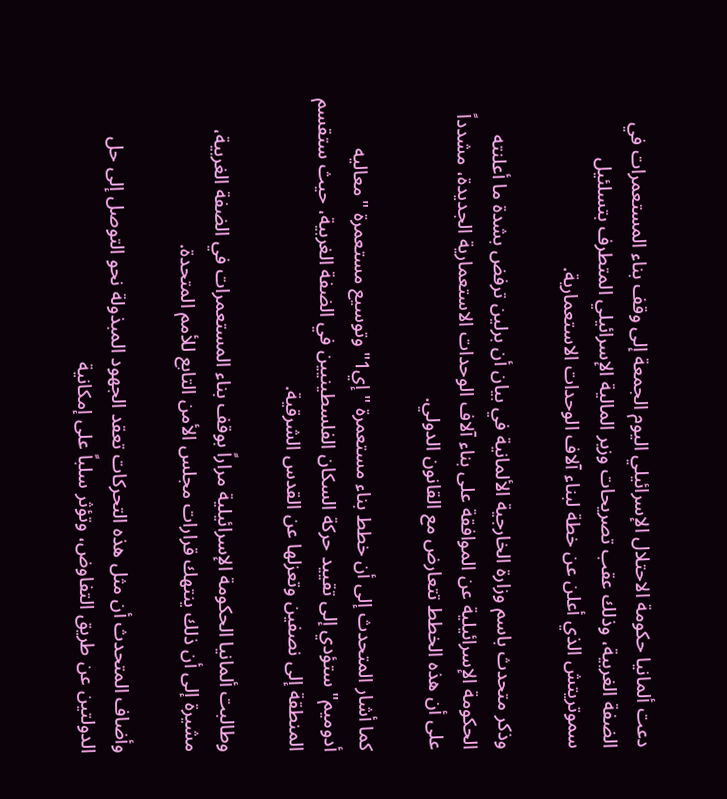دعت ألمانيا حكومة الاحتلال الإسرائيلي اليوم الجمعة إلى وقف بناء المستعمرات في الضفة الغربية، وذلك عقب تصريحات وزير المالية الإسرائيلي المتطرف بتسلئيل سموتريتش الذي أعلن عن خطة لبناء آلاف الوحدات الاستعمارية.

وذكر متحدث باسم وزارة الخارجية الألمانية في بيان أن برلين ترفض بشدة ما أعلنته الحكومة الإسرائيلية عن الموافقة على بناء آلاف الوحدات الاستعمارية الجديدة، مشدداً على أن هذه الخطط تتعارض مع القانون الدولي.

كما أشار المتحدث إلى أن خطط بناء مستعمرة "إي1" وتوسيع مستعمرة "معاليه أدوميم" ستؤدي إلى تقييد حركة السكان الفلسطينيين في الضفة الغربية، حيث ستقسم المنطقة إلى نصفين وتعزلها عن القدس الشرقية.

وطالبت ألمانيا الحكومة الإسرائيلية مراراً بوقف بناء المستعمرات في الضفة الغربية، مشيرة إلى أن ذلك ينتهك قرارات مجلس الأمن التابع للأمم المتحدة.

وأضاف المتحدث أن مثل هذه التحركات تعقد الجهود المبذولة نحو التوصل إلى حل الدولتين عن طريق التفاوض، وتؤثر سلباً على إمكانية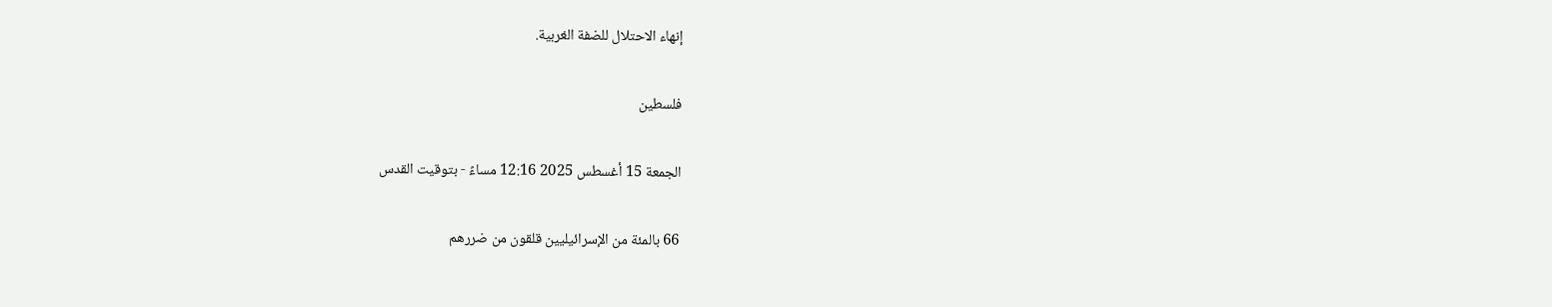إنهاء الاحتلال للضفة الغربية.

فلسطين

الجمعة 15 أغسطس 2025 12:16 مساءً - بتوقيت القدس

66 بالمئة من الإسرائيليين قلقون من ضررهم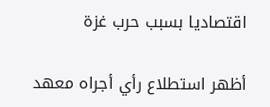اقتصاديا بسبب حرب غزة

أظهر استطلاع رأي أجراه معهد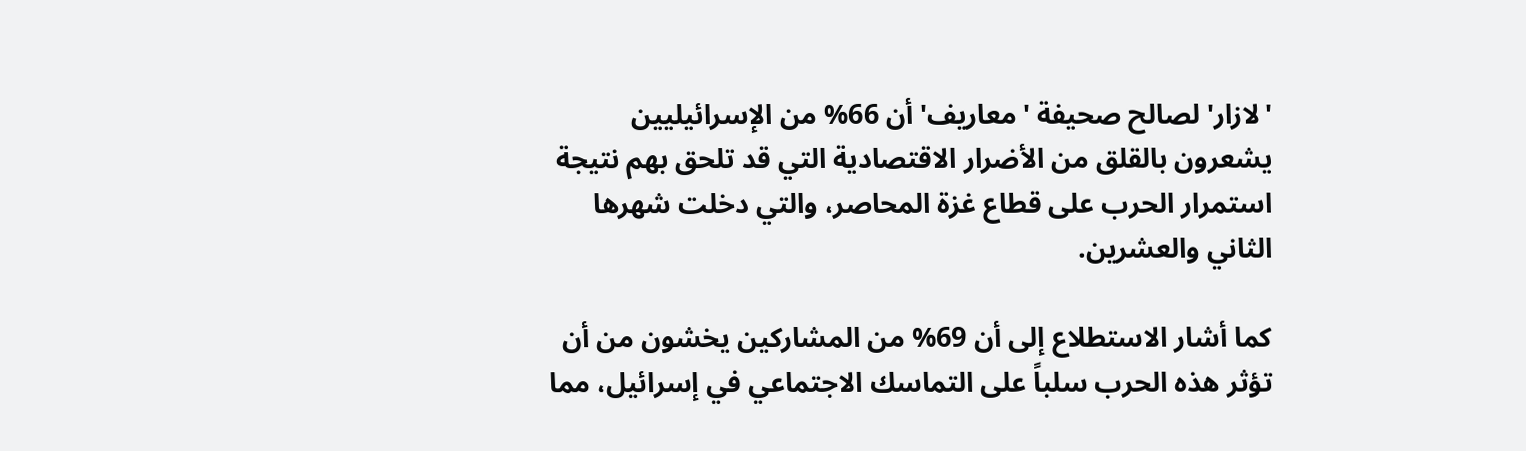'لازار' لصالح صحيفة 'معاريف' أن 66% من الإسرائيليين يشعرون بالقلق من الأضرار الاقتصادية التي قد تلحق بهم نتيجة استمرار الحرب على قطاع غزة المحاصر، والتي دخلت شهرها الثاني والعشرين.

كما أشار الاستطلاع إلى أن 69% من المشاركين يخشون من أن تؤثر هذه الحرب سلباً على التماسك الاجتماعي في إسرائيل، مما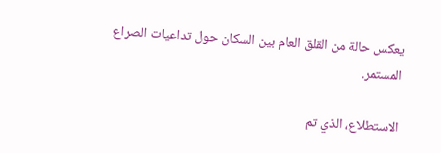يعكس حالة من القلق العام بين السكان حول تداعيات الصراع المستمر.

الاستطلاع، الذي تم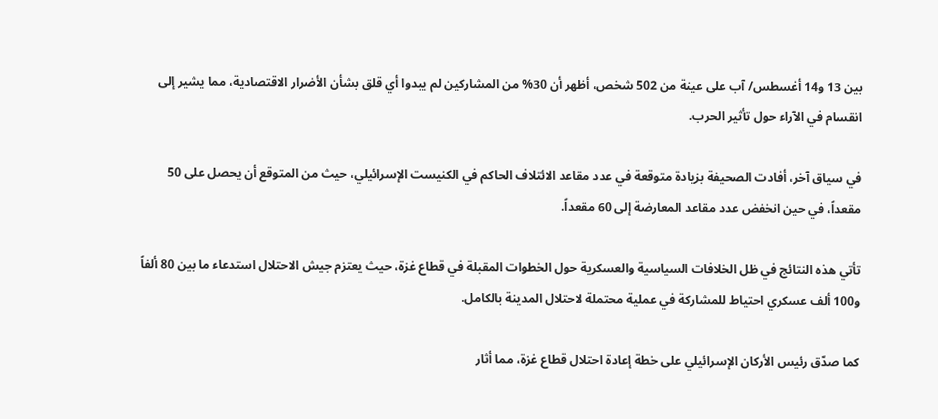بين 13 و14 أغسطس/ آب على عينة من 502 شخص، أظهر أن 30% من المشاركين لم يبدوا أي قلق بشأن الأضرار الاقتصادية، مما يشير إلى انقسام في الآراء حول تأثير الحرب.

في سياق آخر، أفادت الصحيفة بزيادة متوقعة في عدد مقاعد الائتلاف الحاكم في الكنيست الإسرائيلي، حيث من المتوقع أن يحصل على 50 مقعداً، في حين انخفض عدد مقاعد المعارضة إلى 60 مقعداً.

تأتي هذه النتائج في ظل الخلافات السياسية والعسكرية حول الخطوات المقبلة في قطاع غزة، حيث يعتزم جيش الاحتلال استدعاء ما بين 80 ألفاً و100 ألف عسكري احتياط للمشاركة في عملية محتملة لاحتلال المدينة بالكامل.

كما صدّق رئيس الأركان الإسرائيلي على خطة إعادة احتلال قطاع غزة، مما أثار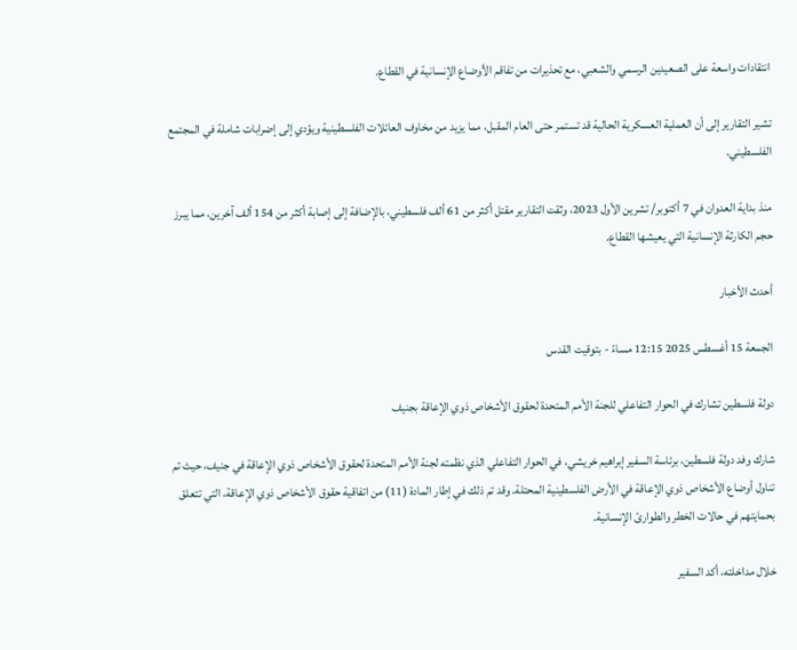انتقادات واسعة على الصعيدين الرسمي والشعبي، مع تحذيرات من تفاقم الأوضاع الإنسانية في القطاع.

تشير التقارير إلى أن العملية العسكرية الحالية قد تستمر حتى العام المقبل، مما يزيد من مخاوف العائلات الفلسطينية ويؤدي إلى إضرابات شاملة في المجتمع الفلسطيني.

منذ بداية العدوان في 7 أكتوبر/ تشرين الأول 2023، وثقت التقارير مقتل أكثر من 61 ألف فلسطيني، بالإضافة إلى إصابة أكثر من 154 ألف آخرين، مما يبرز حجم الكارثة الإنسانية التي يعيشها القطاع.

أحدث الأخبار

الجمعة 15 أغسطس 2025 12:15 مساءً - بتوقيت القدس

دولة فلسطين تشارك في الحوار التفاعلي للجنة الأمم المتحدة لحقوق الأشخاص ذوي الإعاقة بجنيف

شارك وفد دولة فلسطين، برئاسة السفير إبراهيم خريشي، في الحوار التفاعلي الذي نظمته لجنة الأمم المتحدة لحقوق الأشخاص ذوي الإعاقة في جنيف، حيث تم تناول أوضاع الأشخاص ذوي الإعاقة في الأرض الفلسطينية المحتلة. وقد تم ذلك في إطار المادة (11) من اتفاقية حقوق الأشخاص ذوي الإعاقة، التي تتعلق بحمايتهم في حالات الخطر والطوارئ الإنسانية.

خلال مداخلته، أكد السفير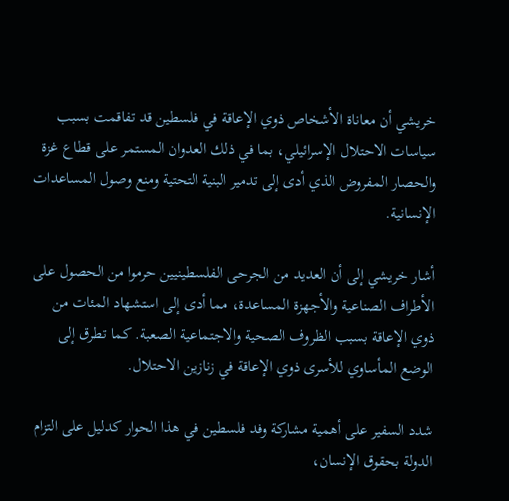خريشي أن معاناة الأشخاص ذوي الإعاقة في فلسطين قد تفاقمت بسبب سياسات الاحتلال الإسرائيلي، بما في ذلك العدوان المستمر على قطاع غزة والحصار المفروض الذي أدى إلى تدمير البنية التحتية ومنع وصول المساعدات الإنسانية.

أشار خريشي إلى أن العديد من الجرحى الفلسطينيين حرموا من الحصول على الأطراف الصناعية والأجهزة المساعدة، مما أدى إلى استشهاد المئات من ذوي الإعاقة بسبب الظروف الصحية والاجتماعية الصعبة. كما تطرق إلى الوضع المأساوي للأسرى ذوي الإعاقة في زنازين الاحتلال.

شدد السفير على أهمية مشاركة وفد فلسطين في هذا الحوار كدليل على التزام الدولة بحقوق الإنسان،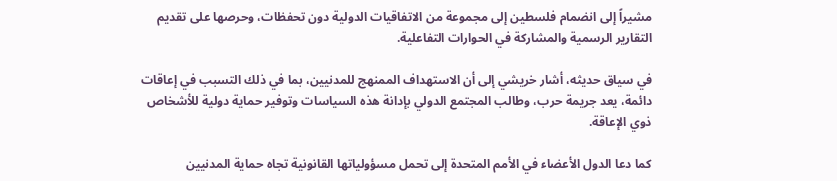مشيراً إلى انضمام فلسطين إلى مجموعة من الاتفاقيات الدولية دون تحفظات، وحرصها على تقديم التقارير الرسمية والمشاركة في الحوارات التفاعلية.

في سياق حديثه، أشار خريشي إلى أن الاستهداف الممنهج للمدنيين، بما في ذلك التسبب في إعاقات دائمة، يعد جريمة حرب، وطالب المجتمع الدولي بإدانة هذه السياسات وتوفير حماية دولية للأشخاص ذوي الإعاقة.

كما دعا الدول الأعضاء في الأمم المتحدة إلى تحمل مسؤولياتها القانونية تجاه حماية المدنيين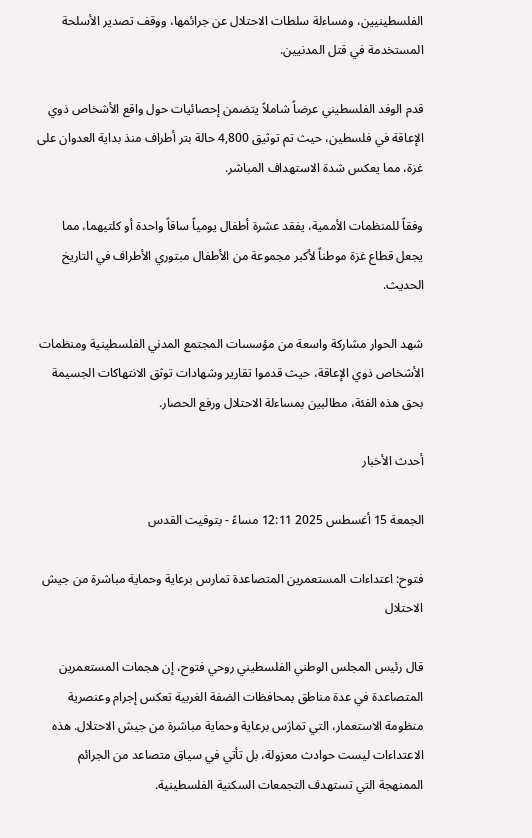الفلسطينيين، ومساءلة سلطات الاحتلال عن جرائمها، ووقف تصدير الأسلحة المستخدمة في قتل المدنيين.

قدم الوفد الفلسطيني عرضاً شاملاً يتضمن إحصائيات حول واقع الأشخاص ذوي الإعاقة في فلسطين، حيث تم توثيق 4,800 حالة بتر أطراف منذ بداية العدوان على غزة، مما يعكس شدة الاستهداف المباشر.

وفقاً للمنظمات الأممية، يفقد عشرة أطفال يومياً ساقاً واحدة أو كلتيهما، مما يجعل قطاع غزة موطناً لأكبر مجموعة من الأطفال مبتوري الأطراف في التاريخ الحديث.

شهد الحوار مشاركة واسعة من مؤسسات المجتمع المدني الفلسطينية ومنظمات الأشخاص ذوي الإعاقة، حيث قدموا تقارير وشهادات توثق الانتهاكات الجسيمة بحق هذه الفئة، مطالبين بمساءلة الاحتلال ورفع الحصار.

أحدث الأخبار

الجمعة 15 أغسطس 2025 12:11 مساءً - بتوقيت القدس

فتوح: اعتداءات المستعمرين المتصاعدة تمارس برعاية وحماية مباشرة من جيش الاحتلال

قال رئيس المجلس الوطني الفلسطيني روحي فتوح، إن هجمات المستعمرين المتصاعدة في عدة مناطق بمحافظات الضفة الغربية تعكس إجرام وعنصرية منظومة الاستعمار، التي تمارَس برعاية وحماية مباشرة من جيش الاحتلال. هذه الاعتداءات ليست حوادث معزولة، بل تأتي في سياق متصاعد من الجرائم الممنهجة التي تستهدف التجمعات السكنية الفلسطينية.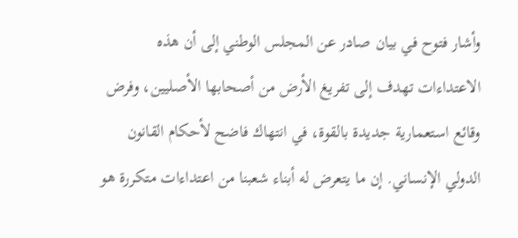وأشار فتوح في بيان صادر عن المجلس الوطني إلى أن هذه الاعتداءات تهدف إلى تفريغ الأرض من أصحابها الأصليين، وفرض وقائع استعمارية جديدة بالقوة، في انتهاك فاضح لأحكام القانون الدولي الإنساني. إن ما يتعرض له أبناء شعبنا من اعتداءات متكررة هو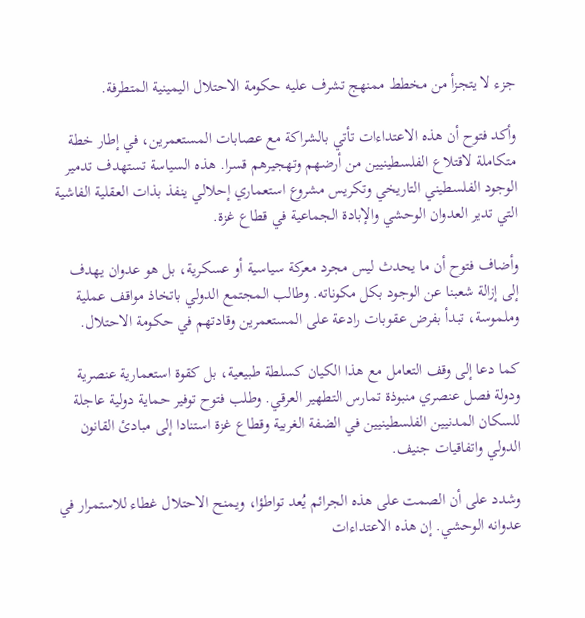جزء لا يتجزأ من مخطط ممنهج تشرف عليه حكومة الاحتلال اليمينية المتطرفة.

وأكد فتوح أن هذه الاعتداءات تأتي بالشراكة مع عصابات المستعمرين، في إطار خطة متكاملة لاقتلاع الفلسطينيين من أرضهم وتهجيرهم قسرا. هذه السياسة تستهدف تدمير الوجود الفلسطيني التاريخي وتكريس مشروع استعماري إحلالي ينفذ بذات العقلية الفاشية التي تدير العدوان الوحشي والإبادة الجماعية في قطاع غزة.

وأضاف فتوح أن ما يحدث ليس مجرد معركة سياسية أو عسكرية، بل هو عدوان يهدف إلى إزالة شعبنا عن الوجود بكل مكوناته. وطالب المجتمع الدولي باتخاذ مواقف عملية وملموسة، تبدأ بفرض عقوبات رادعة على المستعمرين وقادتهم في حكومة الاحتلال.

كما دعا إلى وقف التعامل مع هذا الكيان كسلطة طبيعية، بل كقوة استعمارية عنصرية ودولة فصل عنصري منبوذة تمارس التطهير العرقي. وطلب فتوح توفير حماية دولية عاجلة للسكان المدنيين الفلسطينيين في الضفة الغربية وقطاع غزة استنادا إلى مبادئ القانون الدولي واتفاقيات جنيف.

وشدد على أن الصمت على هذه الجرائم يُعد تواطؤا، ويمنح الاحتلال غطاء للاستمرار في عدوانه الوحشي. إن هذه الاعتداءات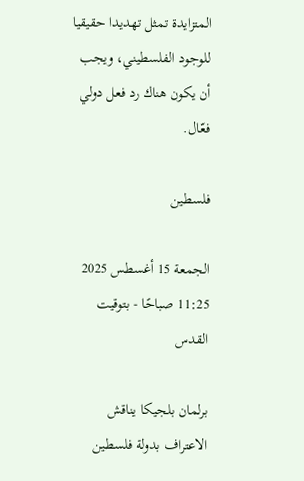المتزايدة تمثل تهديدا حقيقيا للوجود الفلسطيني، ويجب أن يكون هناك رد فعل دولي فعّال.

فلسطين

الجمعة 15 أغسطس 2025 11:25 صباحًا - بتوقيت القدس

برلمان بلجيكا يناقش الاعتراف بدولة فلسطين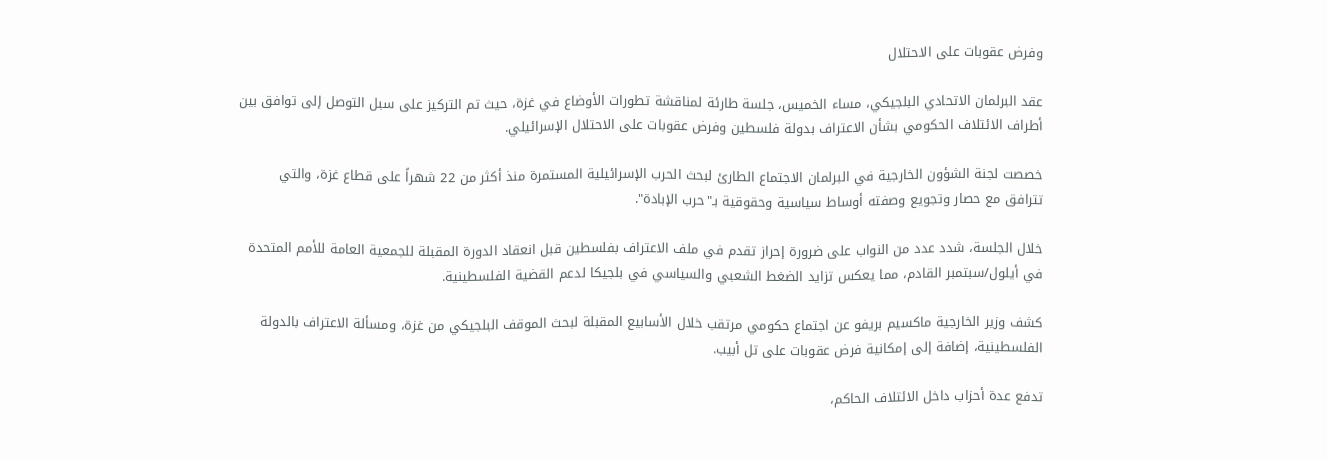وفرض عقوبات على الاحتلال

عقد البرلمان الاتحادي البلجيكي، مساء الخميس، جلسة طارئة لمناقشة تطورات الأوضاع في غزة، حيث تم التركيز على سبل التوصل إلى توافق بين أطراف الائتلاف الحكومي بشأن الاعتراف بدولة فلسطين وفرض عقوبات على الاحتلال الإسرائيلي.

خصصت لجنة الشؤون الخارجية في البرلمان الاجتماع الطارئ لبحث الحرب الإسرائيلية المستمرة منذ أكثر من 22 شهراً على قطاع غزة، والتي تترافق مع حصار وتجويع وصفته أوساط سياسية وحقوقية بـ"حرب الإبادة".

خلال الجلسة، شدد عدد من النواب على ضرورة إحراز تقدم في ملف الاعتراف بفلسطين قبل انعقاد الدورة المقبلة للجمعية العامة للأمم المتحدة في أيلول/سبتمبر القادم، مما يعكس تزايد الضغط الشعبي والسياسي في بلجيكا لدعم القضية الفلسطينية.

كشف وزير الخارجية ماكسيم بريفو عن اجتماع حكومي مرتقب خلال الأسابيع المقبلة لبحث الموقف البلجيكي من غزة، ومسألة الاعتراف بالدولة الفلسطينية، إضافة إلى إمكانية فرض عقوبات على تل أبيب.

تدفع عدة أحزاب داخل الائتلاف الحاكم،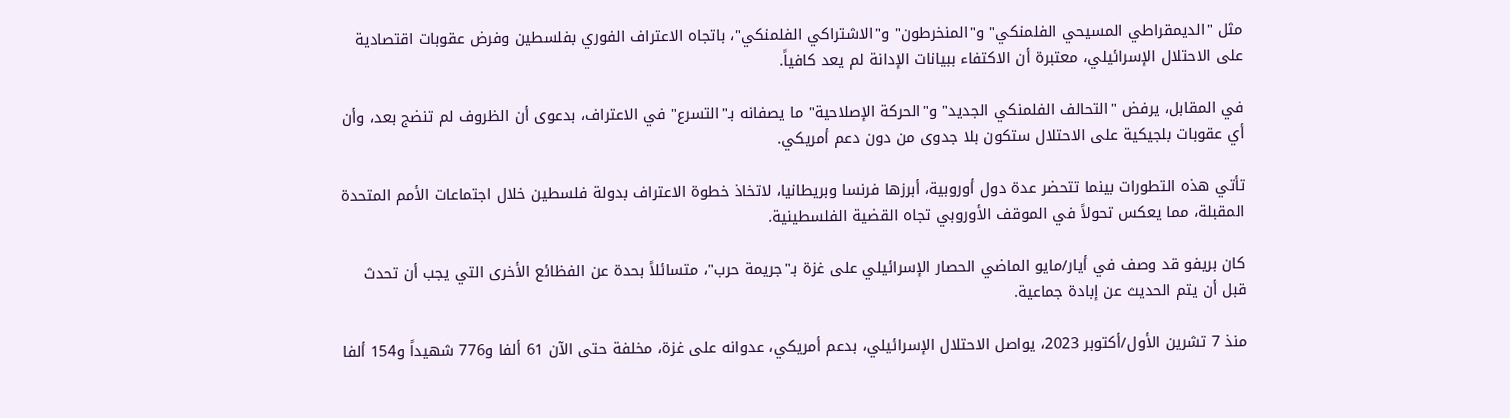مثل "الديمقراطي المسيحي الفلمنكي" و"المنخرطون" و"الاشتراكي الفلمنكي"، باتجاه الاعتراف الفوري بفلسطين وفرض عقوبات اقتصادية على الاحتلال الإسرائيلي، معتبرة أن الاكتفاء ببيانات الإدانة لم يعد كافياً.

في المقابل، يرفض "التحالف الفلمنكي الجديد" و"الحركة الإصلاحية" ما يصفانه بـ"التسرع" في الاعتراف، بدعوى أن الظروف لم تنضج بعد، وأن أي عقوبات بلجيكية على الاحتلال ستكون بلا جدوى من دون دعم أمريكي.

تأتي هذه التطورات بينما تتحضر عدة دول أوروبية، أبرزها فرنسا وبريطانيا، لاتخاذ خطوة الاعتراف بدولة فلسطين خلال اجتماعات الأمم المتحدة المقبلة، مما يعكس تحولاً في الموقف الأوروبي تجاه القضية الفلسطينية.

كان بريفو قد وصف في أيار/مايو الماضي الحصار الإسرائيلي على غزة بـ"جريمة حرب"، متسائلاً بحدة عن الفظائع الأخرى التي يجب أن تحدث قبل أن يتم الحديث عن إبادة جماعية.

منذ 7 تشرين الأول/أكتوبر 2023، يواصل الاحتلال الإسرائيلي، بدعم أمريكي، عدوانه على غزة، مخلفة حتى الآن 61 ألفا و776 شهيداً و154 ألفا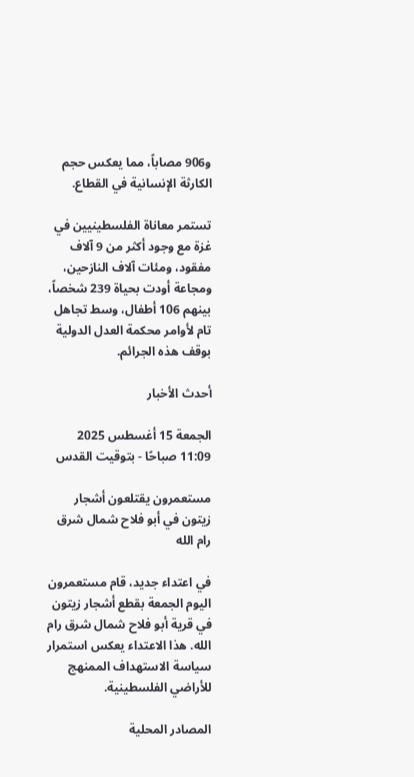و906 مصاباً، مما يعكس حجم الكارثة الإنسانية في القطاع.

تستمر معاناة الفلسطينيين في غزة مع وجود أكثر من 9 آلاف مفقود، ومئات آلاف النازحين، ومجاعة أودت بحياة 239 شخصاً، بينهم 106 أطفال، وسط تجاهل تام لأوامر محكمة العدل الدولية بوقف هذه الجرائم.

أحدث الأخبار

الجمعة 15 أغسطس 2025 11:09 صباحًا - بتوقيت القدس

مستعمرون يقتلعون أشجار زيتون في أبو فلاح شمال شرق رام الله

في اعتداء جديد، قام مستعمرون اليوم الجمعة بقطع أشجار زيتون في قرية أبو فلاح شمال شرق رام الله. هذا الاعتداء يعكس استمرار سياسة الاستهداف الممنهج للأراضي الفلسطينية.

المصادر المحلية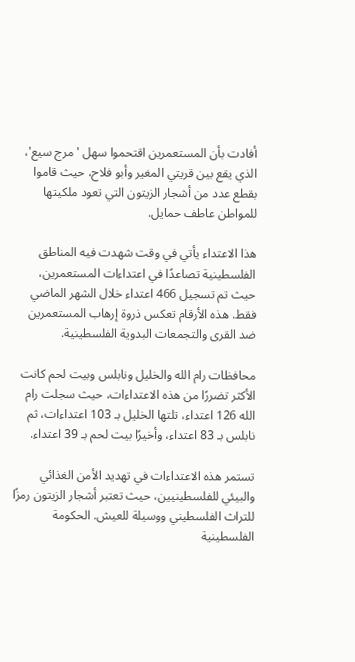أفادت بأن المستعمرين اقتحموا سهل 'مرج سيع'، الذي يقع بين قريتي المغير وأبو فلاح، حيث قاموا بقطع عدد من أشجار الزيتون التي تعود ملكيتها للمواطن عاطف حمايل.

هذا الاعتداء يأتي في وقت شهدت فيه المناطق الفلسطينية تصاعدًا في اعتداءات المستعمرين، حيث تم تسجيل 466 اعتداء خلال الشهر الماضي فقط. هذه الأرقام تعكس ذروة إرهاب المستعمرين ضد القرى والتجمعات البدوية الفلسطينية.

محافظات رام الله والخليل ونابلس وبيت لحم كانت الأكثر تضررًا من هذه الاعتداءات، حيث سجلت رام الله 126 اعتداء، تلتها الخليل بـ 103 اعتداءات، ثم نابلس بـ 83 اعتداء، وأخيرًا بيت لحم بـ 39 اعتداء.

تستمر هذه الاعتداءات في تهديد الأمن الغذائي والبيئي للفلسطينيين، حيث تعتبر أشجار الزيتون رمزًا للتراث الفلسطيني ووسيلة للعيش. الحكومة الفلسطينية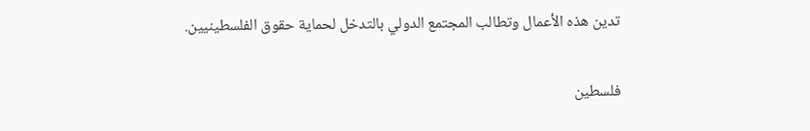تدين هذه الأعمال وتطالب المجتمع الدولي بالتدخل لحماية حقوق الفلسطينيين.

فلسطين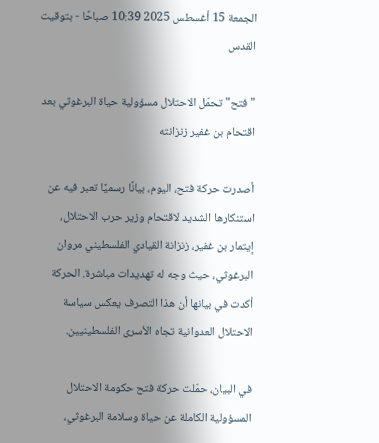الجمعة 15 أغسطس 2025 10:39 صباحًا - بتوقيت القدس

"فتح" تحمّل الاحتلال مسؤولية حياة البرغوثي بعد اقتحام بن غفير زنزانته

أصدرت حركة فتح، اليوم، بيانًا رسميًا تعبر فيه عن استنكارها الشديد لاقتحام وزير حرب الاحتلال، إيتمار بن غفير، زنزانة القيادي الفلسطيني مروان البرغوثي، حيث وجه له تهديدات مباشرة. الحركة أكدت في بيانها أن هذا التصرف يعكس سياسة الاحتلال العدوانية تجاه الأسرى الفلسطينيين.

في البيان، حمّلت حركة فتح حكومة الاحتلال المسؤولية الكاملة عن حياة وسلامة البرغوثي،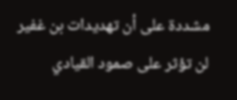مشددة على أن تهديدات بن غفير لن تؤثر على صمود القيادي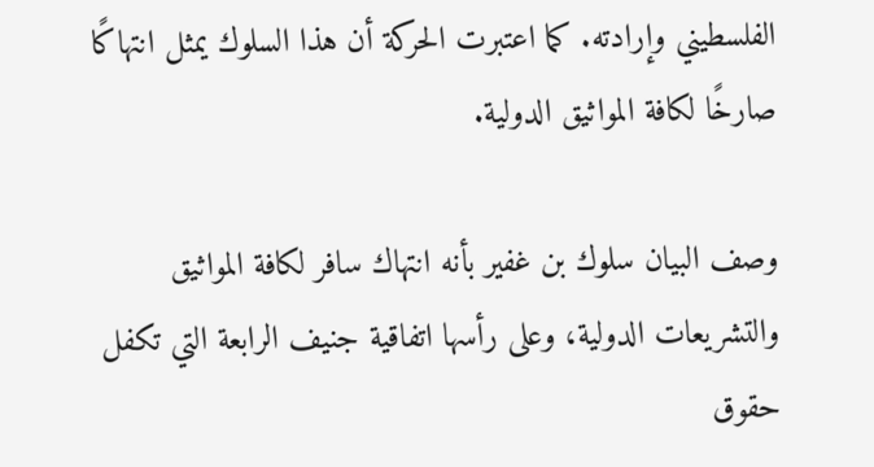الفلسطيني وإرادته. كما اعتبرت الحركة أن هذا السلوك يمثل انتهاكًا صارخًا لكافة المواثيق الدولية.

وصف البيان سلوك بن غفير بأنه انتهاك سافر لكافة المواثيق والتشريعات الدولية، وعلى رأسها اتفاقية جنيف الرابعة التي تكفل حقوق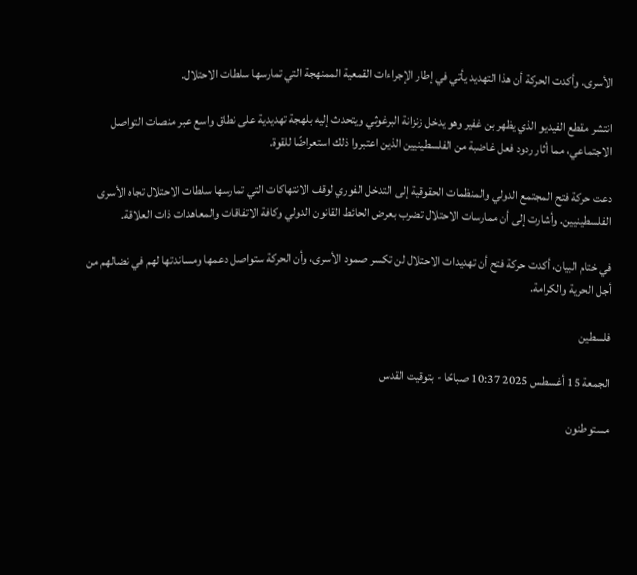الأسرى. وأكدت الحركة أن هذا التهديد يأتي في إطار الإجراءات القمعية الممنهجة التي تمارسها سلطات الاحتلال.

انتشر مقطع الفيديو الذي يظهر بن غفير وهو يدخل زنزانة البرغوثي ويتحدث إليه بلهجة تهديدية على نطاق واسع عبر منصات التواصل الاجتماعي، مما أثار ردود فعل غاضبة من الفلسطينيين الذين اعتبروا ذلك استعراضًا للقوة.

دعت حركة فتح المجتمع الدولي والمنظمات الحقوقية إلى التدخل الفوري لوقف الانتهاكات التي تمارسها سلطات الاحتلال تجاه الأسرى الفلسطينيين. وأشارت إلى أن ممارسات الاحتلال تضرب بعرض الحائط القانون الدولي وكافة الاتفاقات والمعاهدات ذات العلاقة.

في ختام البيان، أكدت حركة فتح أن تهديدات الاحتلال لن تكسر صمود الأسرى، وأن الحركة ستواصل دعمها ومساندتها لهم في نضالهم من أجل الحرية والكرامة.

فلسطين

الجمعة 15 أغسطس 2025 10:37 صباحًا - بتوقيت القدس

مستوطنون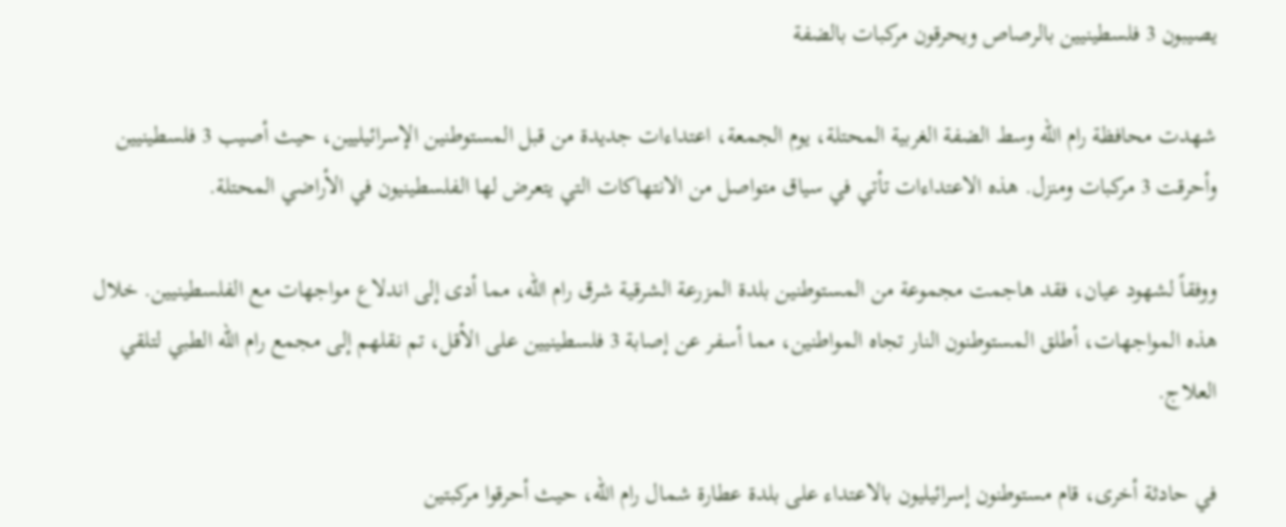يصيبون 3 فلسطينيين بالرصاص ويحرقون مركبات بالضفة

شهدت محافظة رام الله وسط الضفة الغربية المحتلة، يوم الجمعة، اعتداءات جديدة من قبل المستوطنين الإسرائيليين، حيث أصيب 3 فلسطينيين وأحرقت 3 مركبات ومنزل. هذه الاعتداءات تأتي في سياق متواصل من الانتهاكات التي يتعرض لها الفلسطينيون في الأراضي المحتلة.

ووفقاً لشهود عيان، فقد هاجمت مجموعة من المستوطنين بلدة المزرعة الشرقية شرق رام الله، مما أدى إلى اندلاع مواجهات مع الفلسطينيين. خلال هذه المواجهات، أطلق المستوطنون النار تجاه المواطنين، مما أسفر عن إصابة 3 فلسطينيين على الأقل، تم نقلهم إلى مجمع رام الله الطبي لتلقي العلاج.

في حادثة أخرى، قام مستوطنون إسرائيليون بالاعتداء على بلدة عطارة شمال رام الله، حيث أحرقوا مركبتين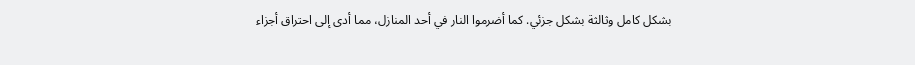بشكل كامل وثالثة بشكل جزئي. كما أضرموا النار في أحد المنازل، مما أدى إلى احتراق أجزاء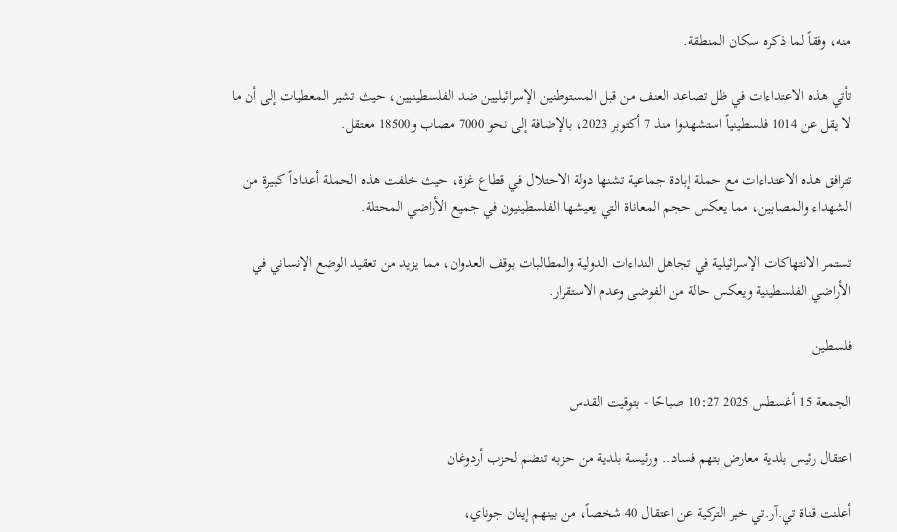منه، وفقاً لما ذكره سكان المنطقة.

تأتي هذه الاعتداءات في ظل تصاعد العنف من قبل المستوطنين الإسرائيليين ضد الفلسطينيين، حيث تشير المعطيات إلى أن ما لا يقل عن 1014 فلسطينياً استشهدوا منذ 7 أكتوبر 2023، بالإضافة إلى نحو 7000 مصاب و18500 معتقل.

تترافق هذه الاعتداءات مع حملة إبادة جماعية تشنها دولة الاحتلال في قطاع غزة، حيث خلفت هذه الحملة أعداداً كبيرة من الشهداء والمصابين، مما يعكس حجم المعاناة التي يعيشها الفلسطينيون في جميع الأراضي المحتلة.

تستمر الانتهاكات الإسرائيلية في تجاهل النداءات الدولية والمطالبات بوقف العدوان، مما يزيد من تعقيد الوضع الإنساني في الأراضي الفلسطينية ويعكس حالة من الفوضى وعدم الاستقرار.

فلسطين

الجمعة 15 أغسطس 2025 10:27 صباحًا - بتوقيت القدس

اعتقال رئيس بلدية معارض بتهم فساد.. ورئيسة بلدية من حزبه تنضم لحزب أردوغان

أعلنت قناة تي.آر.تي خبر التركية عن اعتقال 40 شخصاً، من بينهم إينان جوناي،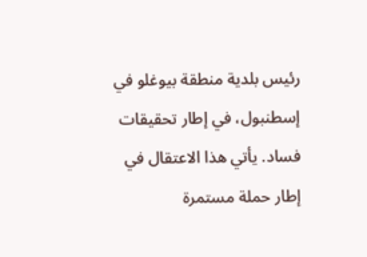رئيس بلدية منطقة بيوغلو في إسطنبول، في إطار تحقيقات فساد. يأتي هذا الاعتقال في إطار حملة مستمرة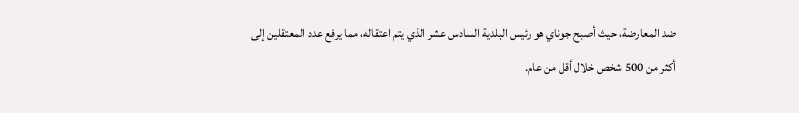ضد المعارضة، حيث أصبح جوناي هو رئيس البلدية السادس عشر الذي يتم اعتقاله، مما يرفع عدد المعتقلين إلى أكثر من 500 شخص خلال أقل من عام.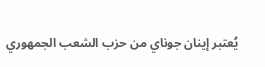يُعتبر إينان جوناي من حزب الشعب الجمهوري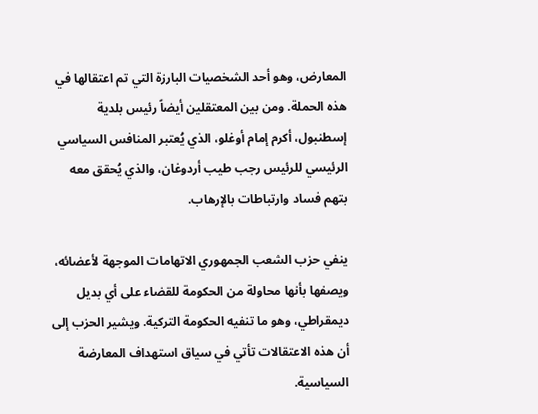المعارض، وهو أحد الشخصيات البارزة التي تم اعتقالها في هذه الحملة. ومن بين المعتقلين أيضاً رئيس بلدية إسطنبول، أكرم إمام أوغلو، الذي يُعتبر المنافس السياسي الرئيسي للرئيس رجب طيب أردوغان، والذي يُحقق معه بتهم فساد وارتباطات بالإرهاب.

ينفي حزب الشعب الجمهوري الاتهامات الموجهة لأعضائه، ويصفها بأنها محاولة من الحكومة للقضاء على أي بديل ديمقراطي، وهو ما تنفيه الحكومة التركية. ويشير الحزب إلى أن هذه الاعتقالات تأتي في سياق استهداف المعارضة السياسية.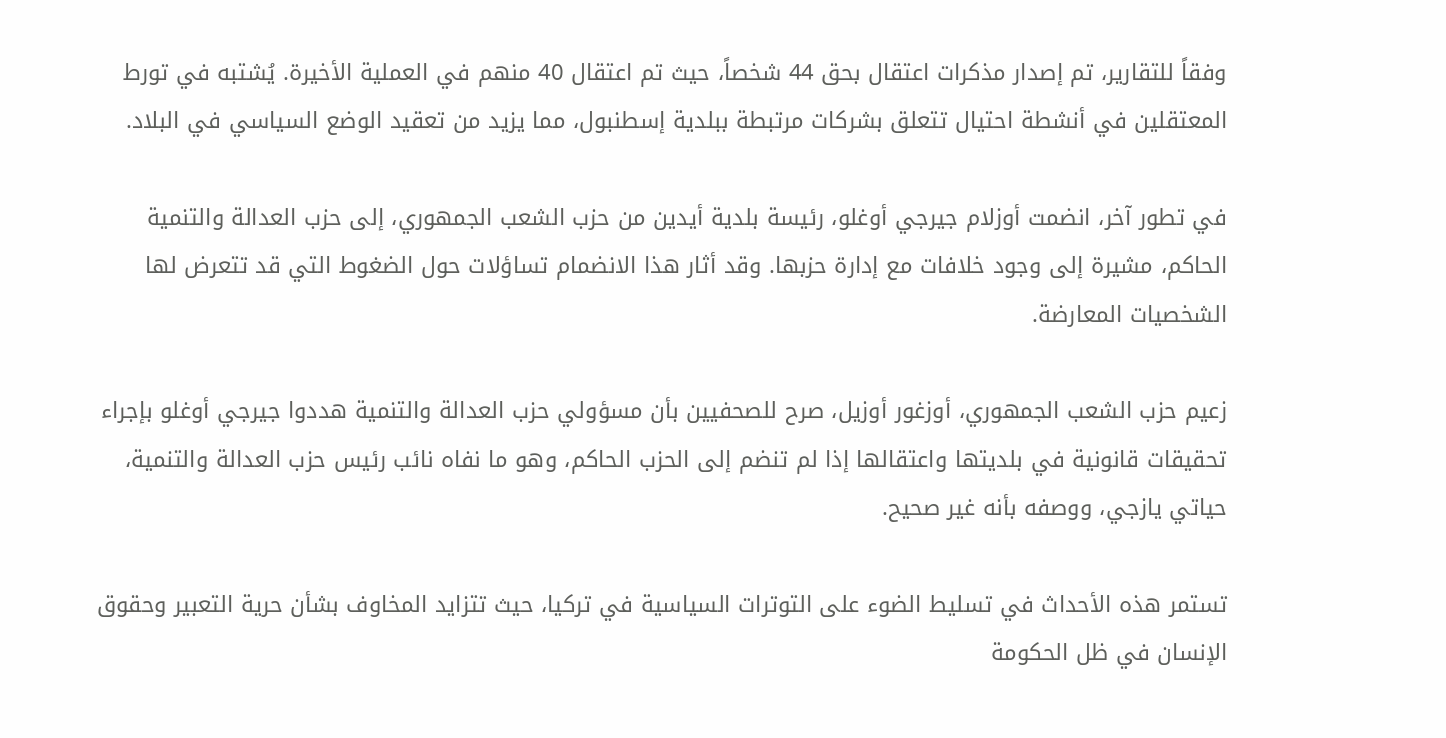وفقاً للتقارير، تم إصدار مذكرات اعتقال بحق 44 شخصاً، حيث تم اعتقال 40 منهم في العملية الأخيرة. يُشتبه في تورط المعتقلين في أنشطة احتيال تتعلق بشركات مرتبطة ببلدية إسطنبول، مما يزيد من تعقيد الوضع السياسي في البلاد.

في تطور آخر، انضمت أوزلام جيرجي أوغلو، رئيسة بلدية أيدين من حزب الشعب الجمهوري، إلى حزب العدالة والتنمية الحاكم، مشيرة إلى وجود خلافات مع إدارة حزبها. وقد أثار هذا الانضمام تساؤلات حول الضغوط التي قد تتعرض لها الشخصيات المعارضة.

زعيم حزب الشعب الجمهوري، أوزغور أوزيل، صرح للصحفيين بأن مسؤولي حزب العدالة والتنمية هددوا جيرجي أوغلو بإجراء تحقيقات قانونية في بلديتها واعتقالها إذا لم تنضم إلى الحزب الحاكم، وهو ما نفاه نائب رئيس حزب العدالة والتنمية، حياتي يازجي، ووصفه بأنه غير صحيح.

تستمر هذه الأحداث في تسليط الضوء على التوترات السياسية في تركيا، حيث تتزايد المخاوف بشأن حرية التعبير وحقوق الإنسان في ظل الحكومة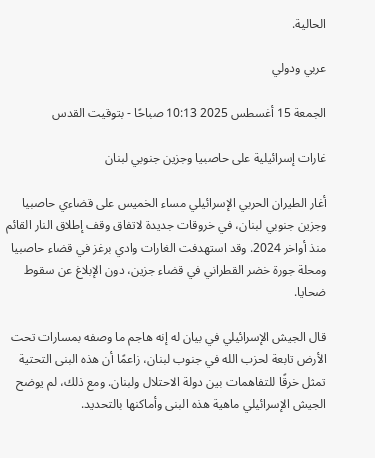الحالية.

عربي ودولي

الجمعة 15 أغسطس 2025 10:13 صباحًا - بتوقيت القدس

غارات إسرائيلية على حاصبيا وجزين جنوبي لبنان

أغار الطيران الحربي الإسرائيلي مساء الخميس على قضاءي حاصبيا وجزين جنوبي لبنان، في خروقات جديدة لاتفاق وقف إطلاق النار القائم منذ أواخر 2024. وقد استهدفت الغارات وادي برغز في قضاء حاصبيا ومحلة جورة خضر القطراني في قضاء جزين، دون الإبلاغ عن سقوط ضحايا.

قال الجيش الإسرائيلي في بيان له إنه هاجم ما وصفه بمسارات تحت الأرض تابعة لحزب الله في جنوب لبنان، زاعمًا أن هذه البنى التحتية تمثل خرقًا للتفاهمات بين دولة الاحتلال ولبنان. ومع ذلك، لم يوضح الجيش الإسرائيلي ماهية هذه البنى وأماكنها بالتحديد.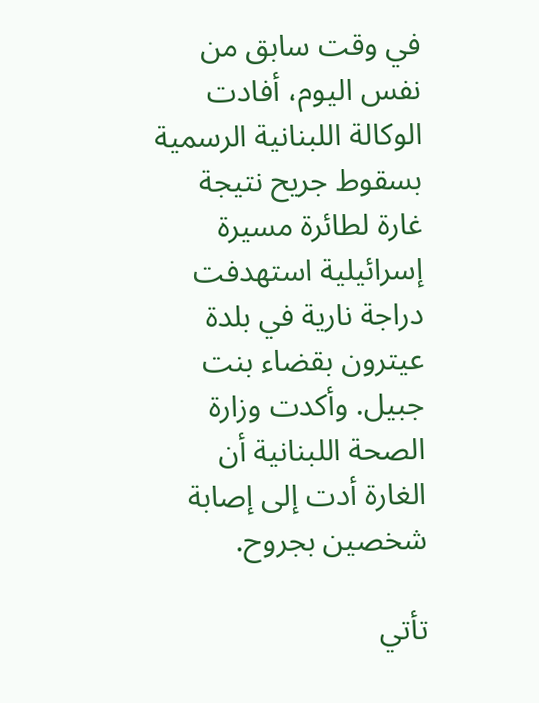في وقت سابق من نفس اليوم، أفادت الوكالة اللبنانية الرسمية بسقوط جريح نتيجة غارة لطائرة مسيرة إسرائيلية استهدفت دراجة نارية في بلدة عيترون بقضاء بنت جبيل. وأكدت وزارة الصحة اللبنانية أن الغارة أدت إلى إصابة شخصين بجروح.

تأتي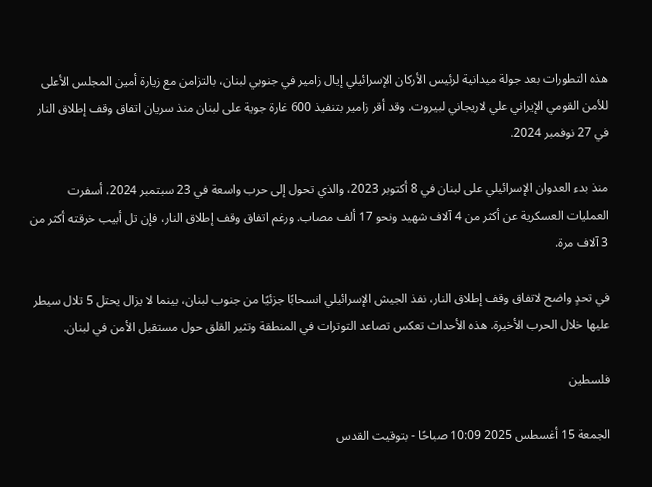هذه التطورات بعد جولة ميدانية لرئيس الأركان الإسرائيلي إيال زامير في جنوبي لبنان، بالتزامن مع زيارة أمين المجلس الأعلى للأمن القومي الإيراني علي لاريجاني لبيروت. وقد أقر زامير بتنفيذ 600 غارة جوية على لبنان منذ سريان اتفاق وقف إطلاق النار في 27 نوفمبر 2024.

منذ بدء العدوان الإسرائيلي على لبنان في 8 أكتوبر 2023، والذي تحول إلى حرب واسعة في 23 سبتمبر 2024، أسفرت العمليات العسكرية عن أكثر من 4 آلاف شهيد ونحو 17 ألف مصاب. ورغم اتفاق وقف إطلاق النار، فإن تل أبيب خرقته أكثر من 3 آلاف مرة.

في تحدٍ واضح لاتفاق وقف إطلاق النار، نفذ الجيش الإسرائيلي انسحابًا جزئيًا من جنوب لبنان، بينما لا يزال يحتل 5 تلال سيطر عليها خلال الحرب الأخيرة. هذه الأحداث تعكس تصاعد التوترات في المنطقة وتثير القلق حول مستقبل الأمن في لبنان.

فلسطين

الجمعة 15 أغسطس 2025 10:09 صباحًا - بتوقيت القدس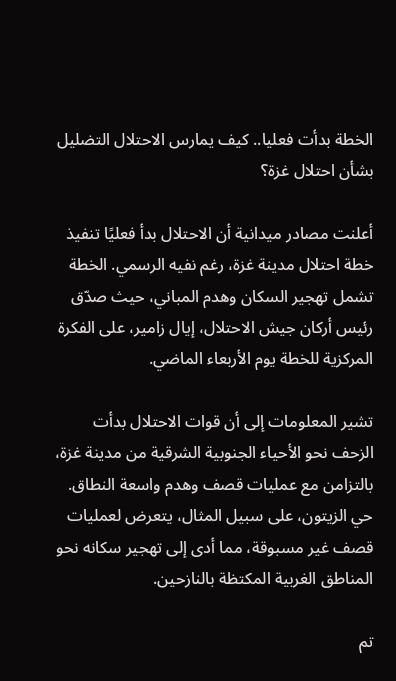الخطة بدأت فعليا.. كيف يمارس الاحتلال التضليل بشأن احتلال غزة؟

أعلنت مصادر ميدانية أن الاحتلال بدأ فعليًا تنفيذ خطة احتلال مدينة غزة، رغم نفيه الرسمي. الخطة تشمل تهجير السكان وهدم المباني، حيث صدّق رئيس أركان جيش الاحتلال، إيال زامير، على الفكرة المركزية للخطة يوم الأربعاء الماضي.

تشير المعلومات إلى أن قوات الاحتلال بدأت الزحف نحو الأحياء الجنوبية الشرقية من مدينة غزة، بالتزامن مع عمليات قصف وهدم واسعة النطاق. حي الزيتون، على سبيل المثال، يتعرض لعمليات قصف غير مسبوقة، مما أدى إلى تهجير سكانه نحو المناطق الغربية المكتظة بالنازحين.

تم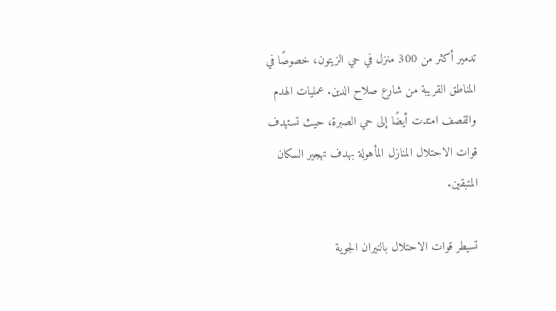تدمير أكثر من 300 منزل في حي الزيتون، خصوصًا في المناطق القريبة من شارع صلاح الدين. عمليات الهدم والقصف امتدت أيضًا إلى حي الصبرة، حيث تستهدف قوات الاحتلال المنازل المأهولة بهدف تهجير السكان المتبقين.

تسيطر قوات الاحتلال بالنيران الجوية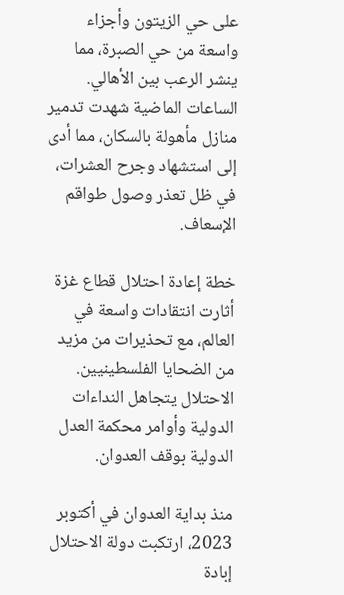على حي الزيتون وأجزاء واسعة من حي الصبرة، مما ينشر الرعب بين الأهالي. الساعات الماضية شهدت تدمير منازل مأهولة بالسكان، مما أدى إلى استشهاد وجرح العشرات، في ظل تعذر وصول طواقم الإسعاف.

خطة إعادة احتلال قطاع غزة أثارت انتقادات واسعة في العالم، مع تحذيرات من مزيد من الضحايا الفلسطينيين. الاحتلال يتجاهل النداءات الدولية وأوامر محكمة العدل الدولية بوقف العدوان.

منذ بداية العدوان في أكتوبر 2023، ارتكبت دولة الاحتلال إبادة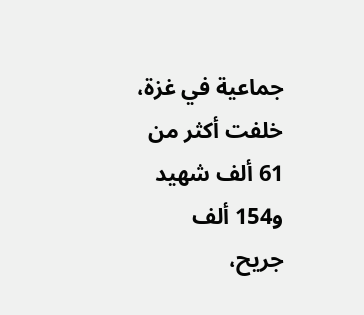جماعية في غزة، خلفت أكثر من 61 ألف شهيد و154 ألف جريح،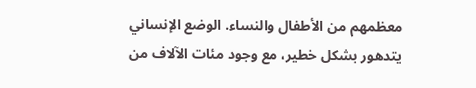معظمهم من الأطفال والنساء. الوضع الإنساني يتدهور بشكل خطير، مع وجود مئات الآلاف من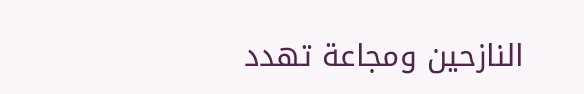النازحين ومجاعة تهدد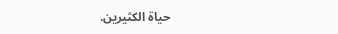حياة الكثيرين.